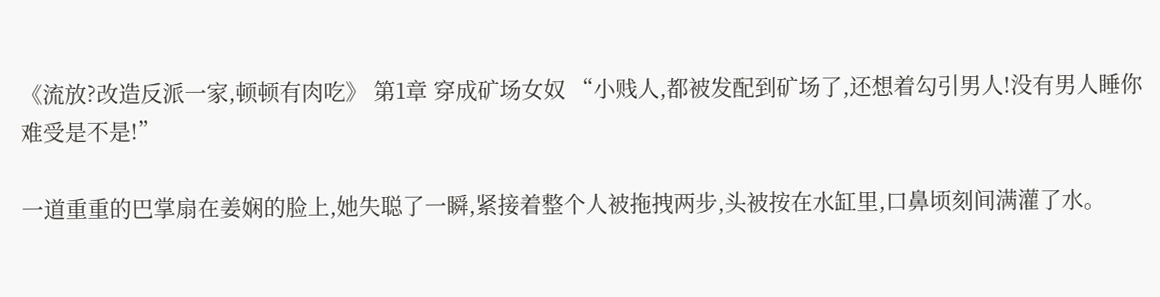《流放?改造反派一家,顿顿有肉吃》 第1章 穿成矿场女奴 “小贱人,都被发配到矿场了,还想着勾引男人!没有男人睡你难受是不是!”

一道重重的巴掌扇在姜娴的脸上,她失聪了一瞬,紧接着整个人被拖拽两步,头被按在水缸里,口鼻顷刻间满灌了水。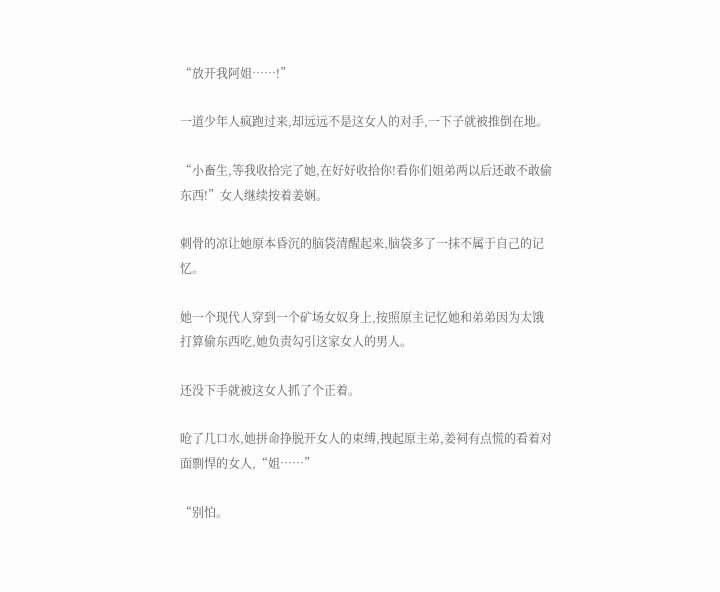“放开我阿姐……!”

一道少年人疯跑过来,却远远不是这女人的对手,一下子就被推倒在地。

“小畜生,等我收拾完了她,在好好收拾你!看你们姐弟两以后还敢不敢偷东西!”女人继续按着姜娴。

刺骨的凉让她原本昏沉的脑袋清醒起来,脑袋多了一抹不属于自己的记忆。

她一个现代人穿到一个矿场女奴身上,按照原主记忆她和弟弟因为太饿打算偷东西吃,她负责勾引这家女人的男人。

还没下手就被这女人抓了个正着。

呛了几口水,她拼命挣脱开女人的束缚,拽起原主弟,姜祠有点慌的看着对面剽悍的女人,“姐……”

“别怕。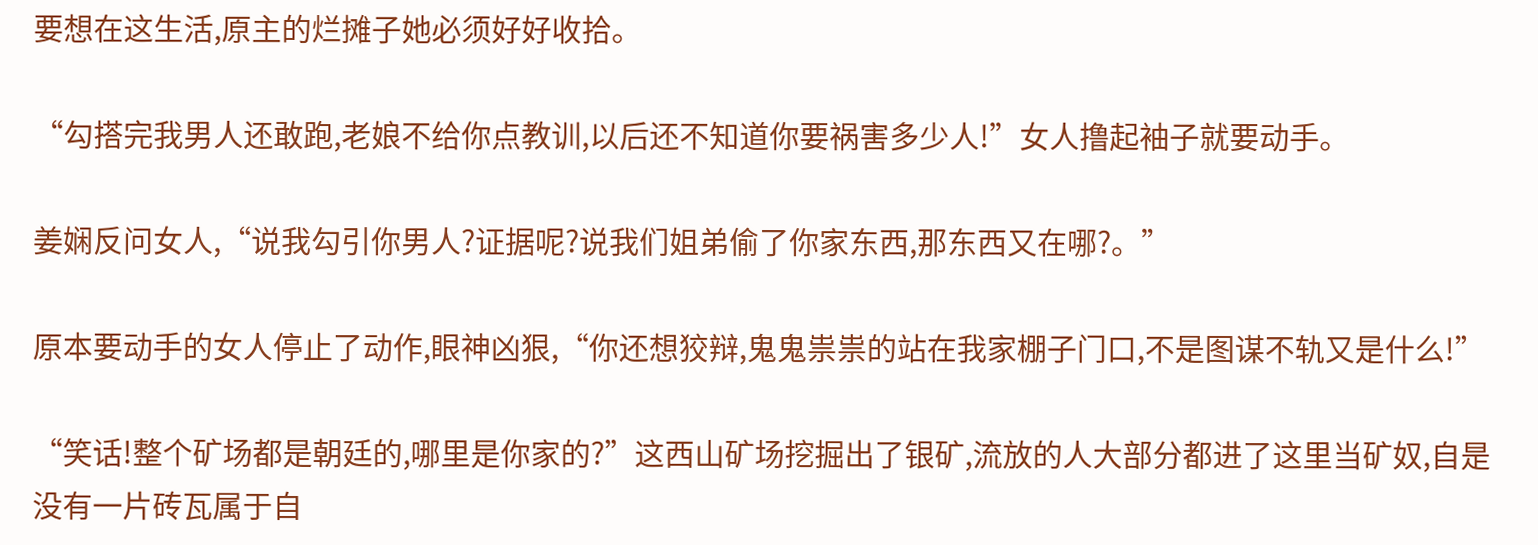要想在这生活,原主的烂摊子她必须好好收拾。

“勾搭完我男人还敢跑,老娘不给你点教训,以后还不知道你要祸害多少人!”女人撸起袖子就要动手。

姜娴反问女人,“说我勾引你男人?证据呢?说我们姐弟偷了你家东西,那东西又在哪?。”

原本要动手的女人停止了动作,眼神凶狠,“你还想狡辩,鬼鬼祟祟的站在我家棚子门口,不是图谋不轨又是什么!”

“笑话!整个矿场都是朝廷的,哪里是你家的?”这西山矿场挖掘出了银矿,流放的人大部分都进了这里当矿奴,自是没有一片砖瓦属于自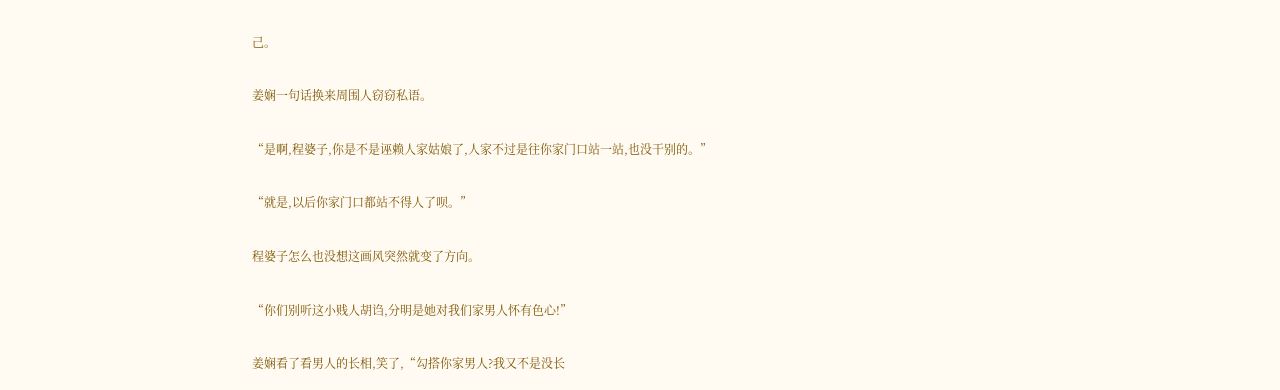己。

姜娴一句话换来周围人窃窃私语。

“是啊,程婆子,你是不是诬赖人家姑娘了,人家不过是往你家门口站一站,也没干别的。”

“就是,以后你家门口都站不得人了呗。”

程婆子怎么也没想这画风突然就变了方向。

“你们别听这小贱人胡诌,分明是她对我们家男人怀有色心!”

姜娴看了看男人的长相,笑了,“勾搭你家男人?我又不是没长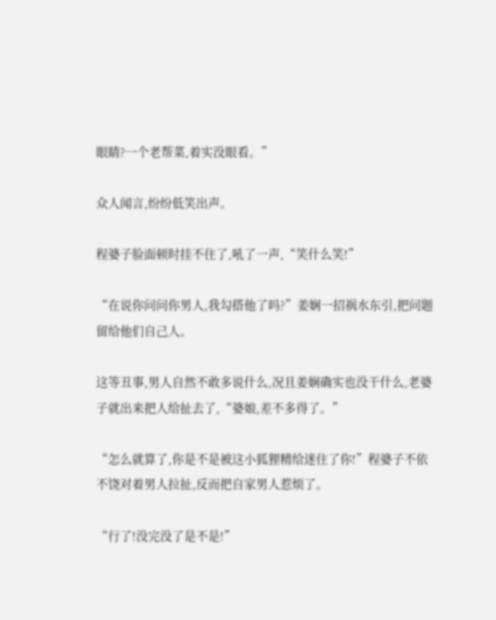眼睛?一个老帮菜,着实没眼看。”

众人闻言,纷纷低笑出声。

程婆子脸面顿时挂不住了,吼了一声,“笑什么笑!”

“在说你问问你男人,我勾搭他了吗?”姜娴一招祸水东引,把问题留给他们自己人。

这等丑事,男人自然不敢多说什么,况且姜娴确实也没干什么,老婆子就出来把人给扯去了,“婆娘,差不多得了。”

“怎么就算了,你是不是被这小狐狸精给迷住了你!”程婆子不依不饶对着男人拉扯,反而把自家男人惹烦了。

“行了!没完没了是不是!”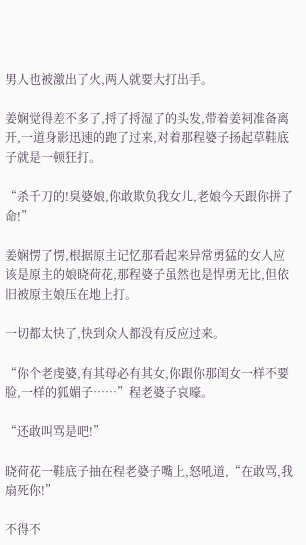男人也被激出了火,两人就要大打出手。

姜娴觉得差不多了,捋了捋湿了的头发,带着姜祠准备离开,一道身影迅速的跑了过来,对着那程婆子扬起草鞋底子就是一顿狂打。

“杀千刀的!臭婆娘,你敢欺负我女儿,老娘今天跟你拼了命!”

姜娴愣了愣,根据原主记忆那看起来异常勇猛的女人应该是原主的娘晓荷花,那程婆子虽然也是悍勇无比,但依旧被原主娘压在地上打。

一切都太快了,快到众人都没有反应过来。

“你个老虔婆,有其母必有其女,你跟你那闺女一样不要脸,一样的狐媚子……”程老婆子哀嚎。

“还敢叫骂是吧!”

晓荷花一鞋底子抽在程老婆子嘴上,怒吼道,“在敢骂,我扇死你!”

不得不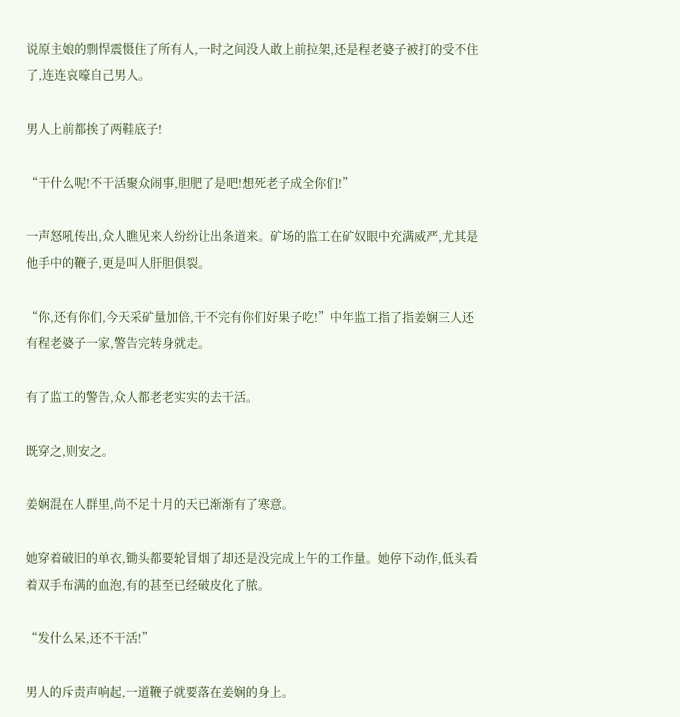说原主娘的剽悍震慑住了所有人,一时之间没人敢上前拉架,还是程老婆子被打的受不住了,连连哀嚎自己男人。

男人上前都挨了两鞋底子!

“干什么呢!不干活聚众闹事,胆肥了是吧!想死老子成全你们!”

一声怒吼传出,众人瞧见来人纷纷让出条道来。矿场的监工在矿奴眼中充满威严,尤其是他手中的鞭子,更是叫人肝胆俱裂。

“你,还有你们,今天采矿量加倍,干不完有你们好果子吃!”中年监工指了指姜娴三人还有程老婆子一家,警告完转身就走。

有了监工的警告,众人都老老实实的去干活。

既穿之,则安之。

姜娴混在人群里,尚不足十月的天已渐渐有了寒意。

她穿着破旧的单衣,锄头都要轮冒烟了却还是没完成上午的工作量。她停下动作,低头看着双手布满的血泡,有的甚至已经破皮化了脓。

“发什么呆,还不干活!”

男人的斥责声响起,一道鞭子就要落在姜娴的身上。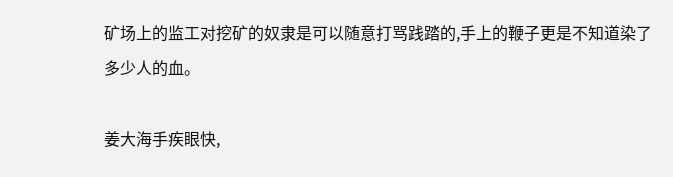矿场上的监工对挖矿的奴隶是可以随意打骂践踏的,手上的鞭子更是不知道染了多少人的血。

姜大海手疾眼快,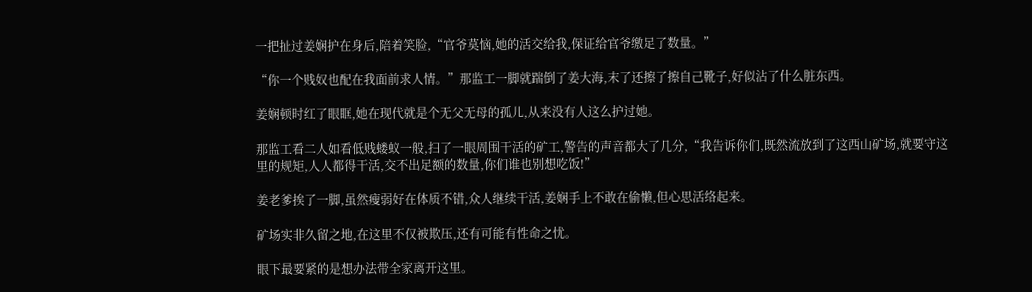一把扯过姜娴护在身后,陪着笑脸,“官爷莫恼,她的活交给我,保证给官爷缴足了数量。”

“你一个贱奴也配在我面前求人情。”那监工一脚就踹倒了姜大海,末了还擦了擦自己靴子,好似沾了什么脏东西。

姜娴顿时红了眼眶,她在现代就是个无父无母的孤儿,从来没有人这么护过她。

那监工看二人如看低贱蝼蚁一般,扫了一眼周围干活的矿工,警告的声音都大了几分,“我告诉你们,既然流放到了这西山矿场,就要守这里的规矩,人人都得干活,交不出足额的数量,你们谁也别想吃饭!”

姜老爹挨了一脚,虽然瘦弱好在体质不错,众人继续干活,姜娴手上不敢在偷懒,但心思活络起来。

矿场实非久留之地,在这里不仅被欺压,还有可能有性命之忧。

眼下最要紧的是想办法带全家离开这里。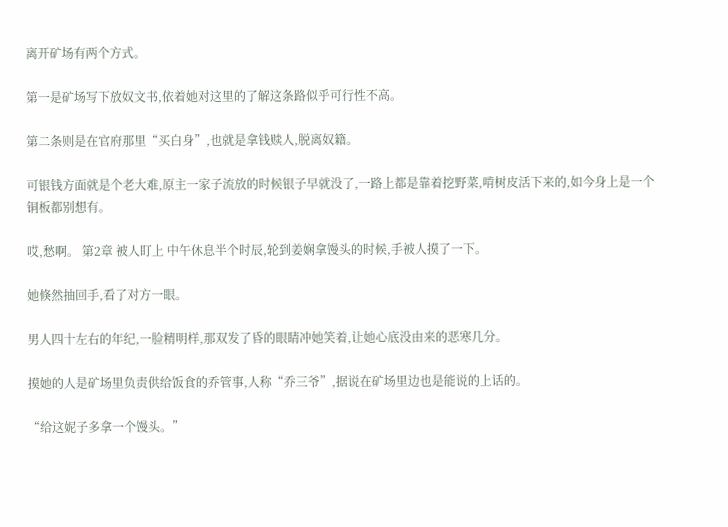离开矿场有两个方式。

第一是矿场写下放奴文书,依着她对这里的了解这条路似乎可行性不高。

第二条则是在官府那里“买白身”,也就是拿钱赎人,脱离奴籍。

可银钱方面就是个老大难,原主一家子流放的时候银子早就没了,一路上都是靠着挖野菜,啃树皮活下来的,如今身上是一个铜板都别想有。

哎,愁啊。 第2章 被人盯上 中午休息半个时辰,轮到姜娴拿馒头的时候,手被人摸了一下。

她倏然抽回手,看了对方一眼。

男人四十左右的年纪,一脸精明样,那双发了昏的眼睛冲她笑着,让她心底没由来的恶寒几分。

摸她的人是矿场里负责供给饭食的乔管事,人称“乔三爷”,据说在矿场里边也是能说的上话的。

“给这妮子多拿一个馒头。”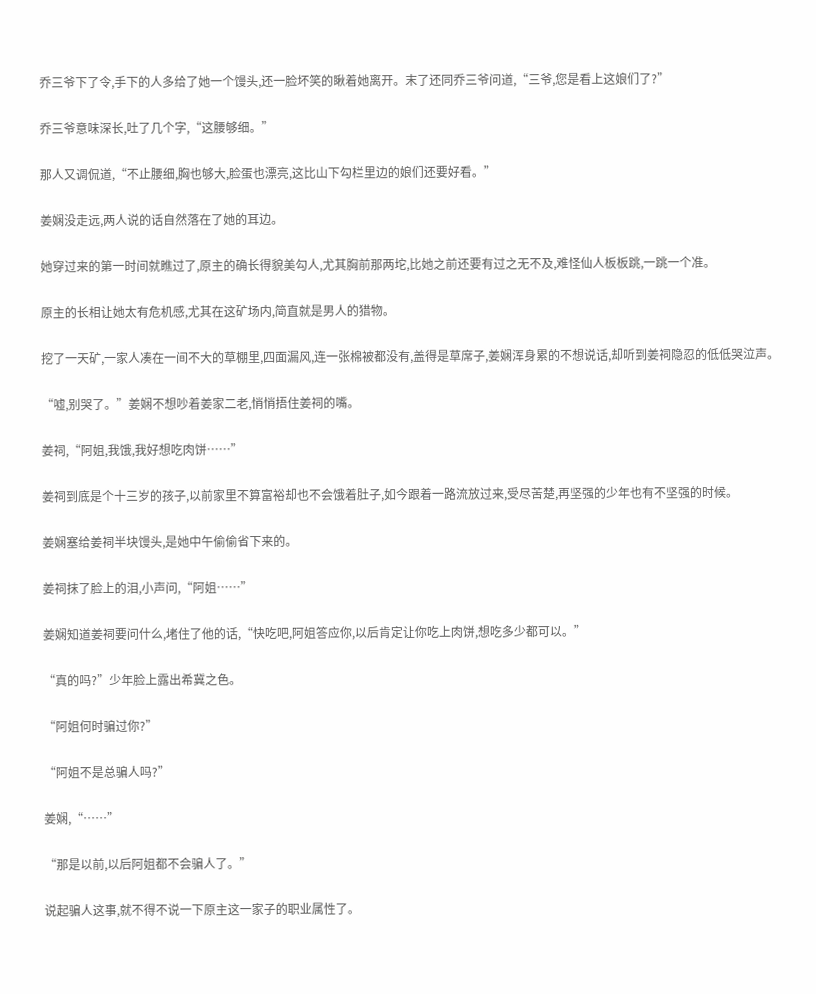乔三爷下了令,手下的人多给了她一个馒头,还一脸坏笑的瞅着她离开。末了还同乔三爷问道,“三爷,您是看上这娘们了?”

乔三爷意味深长,吐了几个字,“这腰够细。”

那人又调侃道,“不止腰细,胸也够大,脸蛋也漂亮,这比山下勾栏里边的娘们还要好看。”

姜娴没走远,两人说的话自然落在了她的耳边。

她穿过来的第一时间就瞧过了,原主的确长得貌美勾人,尤其胸前那两坨,比她之前还要有过之无不及,难怪仙人板板跳,一跳一个准。

原主的长相让她太有危机感,尤其在这矿场内,简直就是男人的猎物。

挖了一天矿,一家人凑在一间不大的草棚里,四面漏风,连一张棉被都没有,盖得是草席子,姜娴浑身累的不想说话,却听到姜祠隐忍的低低哭泣声。

“嘘,别哭了。”姜娴不想吵着姜家二老,悄悄捂住姜祠的嘴。

姜祠,“阿姐,我饿,我好想吃肉饼……”

姜祠到底是个十三岁的孩子,以前家里不算富裕却也不会饿着肚子,如今跟着一路流放过来,受尽苦楚,再坚强的少年也有不坚强的时候。

姜娴塞给姜祠半块馒头,是她中午偷偷省下来的。

姜祠抹了脸上的泪,小声问,“阿姐……”

姜娴知道姜祠要问什么,堵住了他的话,“快吃吧,阿姐答应你,以后肯定让你吃上肉饼,想吃多少都可以。”

“真的吗?”少年脸上露出希冀之色。

“阿姐何时骗过你?”

“阿姐不是总骗人吗?”

姜娴,“……”

“那是以前,以后阿姐都不会骗人了。”

说起骗人这事,就不得不说一下原主这一家子的职业属性了。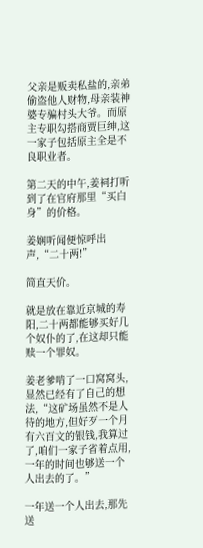父亲是贩卖私盐的,亲弟偷盗他人财物,母亲装神婆专骗村头大爷。而原主专职勾搭商贾巨绅,这一家子包括原主全是不良职业者。

第二天的中午,姜祠打听到了在官府那里“买白身”的价格。

姜娴听闻便惊呼出声,“二十两!”

简直天价。

就是放在靠近京城的寿阳,二十两都能够买好几个奴仆的了,在这却只能赎一个罪奴。

姜老爹啃了一口窝窝头,显然已经有了自己的想法,“这矿场虽然不是人待的地方,但好歹一个月有六百文的银钱,我算过了,咱们一家子省着点用,一年的时间也够送一个人出去的了。”

一年送一个人出去,那先送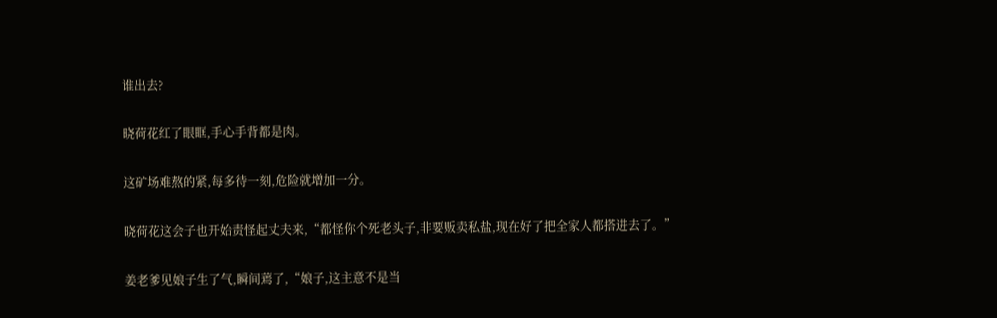谁出去?

晓荷花红了眼眶,手心手背都是肉。

这矿场难熬的紧,每多待一刻,危险就增加一分。

晓荷花这会子也开始责怪起丈夫来,“都怪你个死老头子,非要贩卖私盐,现在好了把全家人都搭进去了。”

姜老爹见娘子生了气,瞬间蔫了,“娘子,这主意不是当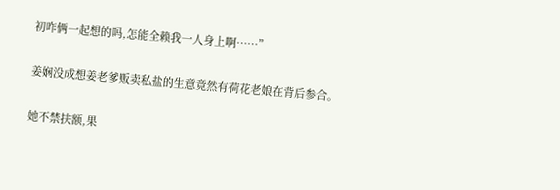初咋俩一起想的吗,怎能全赖我一人身上啊……”

姜娴没成想姜老爹贩卖私盐的生意竟然有荷花老娘在背后参合。

她不禁扶额,果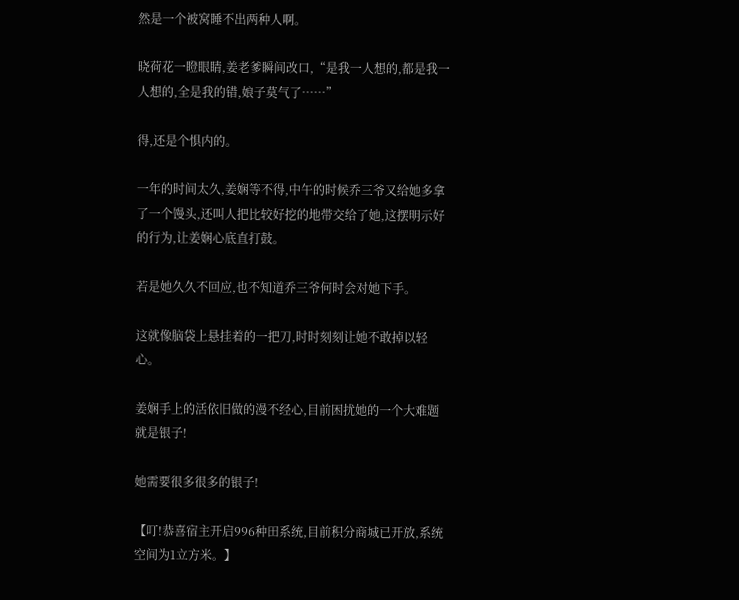然是一个被窝睡不出两种人啊。

晓荷花一瞪眼睛,姜老爹瞬间改口,“是我一人想的,都是我一人想的,全是我的错,娘子莫气了……”

得,还是个惧内的。

一年的时间太久,姜娴等不得,中午的时候乔三爷又给她多拿了一个馒头,还叫人把比较好挖的地带交给了她,这摆明示好的行为,让姜娴心底直打鼓。

若是她久久不回应,也不知道乔三爷何时会对她下手。

这就像脑袋上悬挂着的一把刀,时时刻刻让她不敢掉以轻心。

姜娴手上的活依旧做的漫不经心,目前困扰她的一个大难题就是银子!

她需要很多很多的银子!

【叮!恭喜宿主开启996种田系统,目前积分商城已开放,系统空间为1立方米。】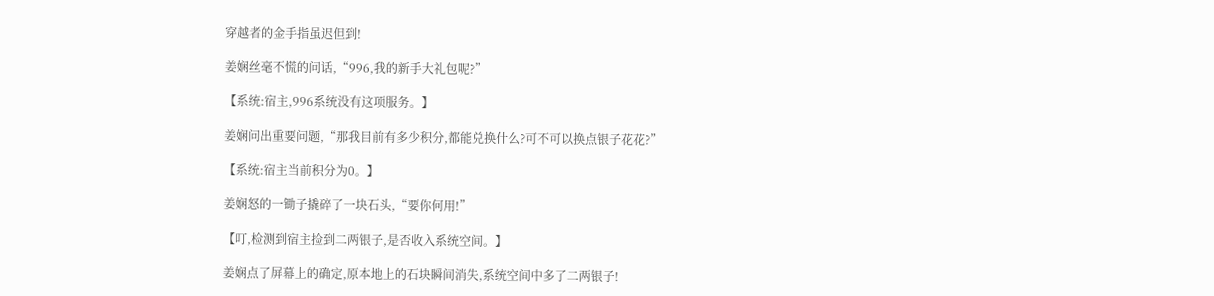穿越者的金手指虽迟但到!

姜娴丝毫不慌的问话,“996,我的新手大礼包呢?”

【系统:宿主,996系统没有这项服务。】

姜娴问出重要问题,“那我目前有多少积分,都能兑换什么?可不可以换点银子花花?”

【系统:宿主当前积分为0。】

姜娴怒的一锄子撬碎了一块石头,“要你何用!”

【叮,检测到宿主捡到二两银子,是否收入系统空间。】

姜娴点了屏幕上的确定,原本地上的石块瞬间消失,系统空间中多了二两银子!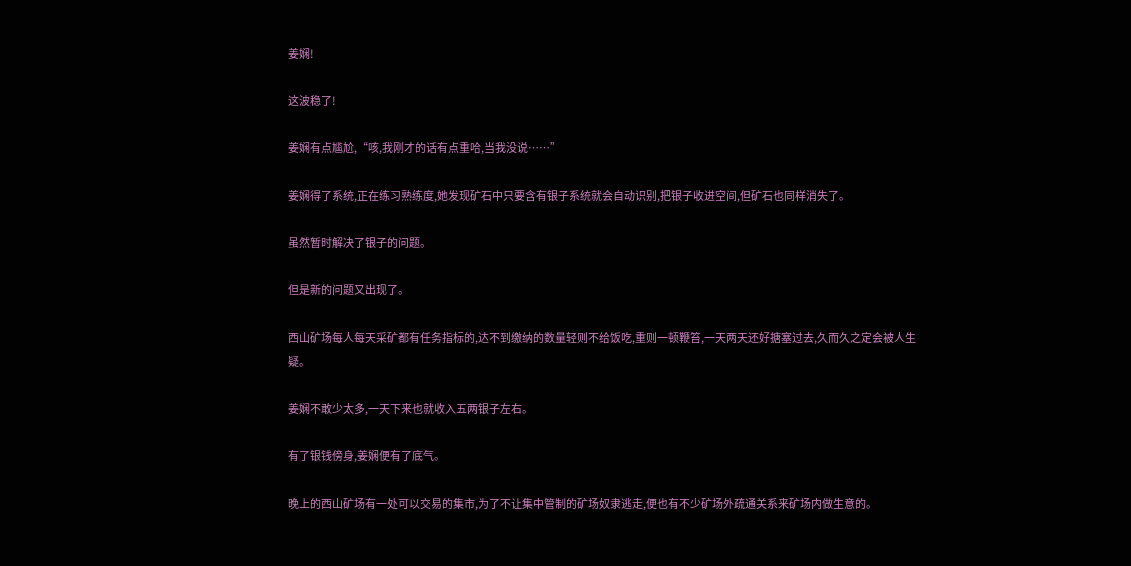姜娴!

这波稳了!

姜娴有点尴尬,“咳,我刚才的话有点重哈,当我没说……”

姜娴得了系统,正在练习熟练度,她发现矿石中只要含有银子系统就会自动识别,把银子收进空间,但矿石也同样消失了。

虽然暂时解决了银子的问题。

但是新的问题又出现了。

西山矿场每人每天采矿都有任务指标的,达不到缴纳的数量轻则不给饭吃,重则一顿鞭笞,一天两天还好搪塞过去,久而久之定会被人生疑。

姜娴不敢少太多,一天下来也就收入五两银子左右。

有了银钱傍身,姜娴便有了底气。

晚上的西山矿场有一处可以交易的集市,为了不让集中管制的矿场奴隶逃走,便也有不少矿场外疏通关系来矿场内做生意的。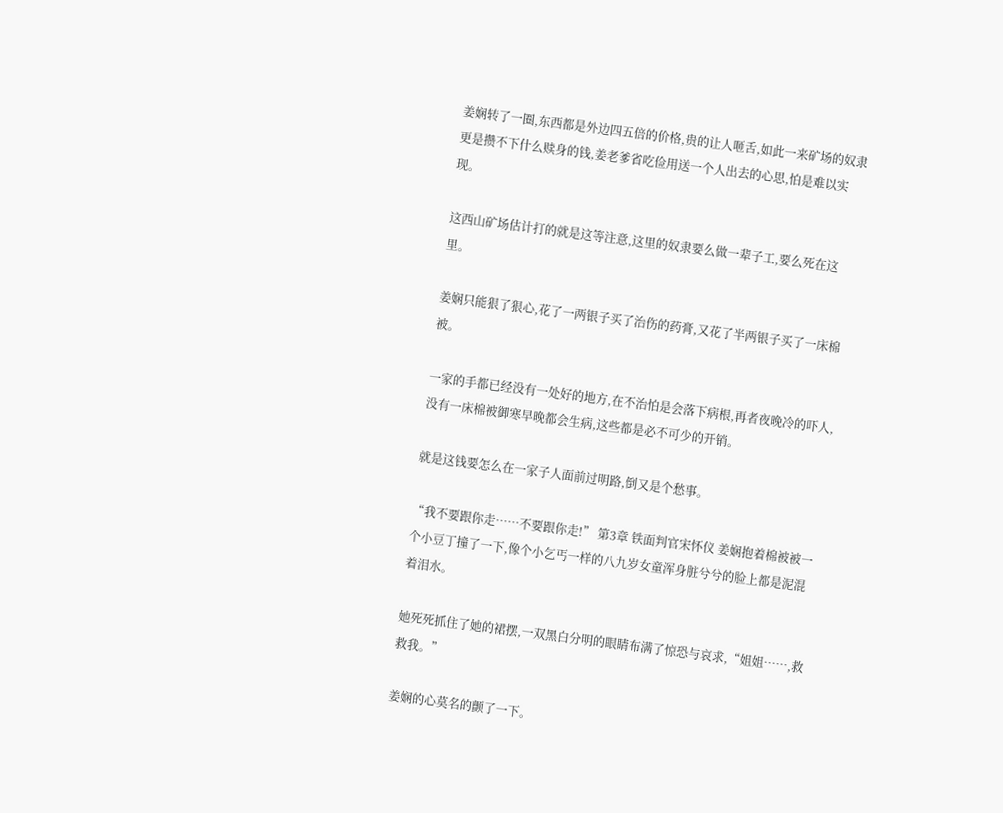姜娴转了一圈,东西都是外边四五倍的价格,贵的让人咂舌,如此一来矿场的奴隶更是攒不下什么赎身的钱,姜老爹省吃俭用送一个人出去的心思,怕是难以实现。

这西山矿场估计打的就是这等注意,这里的奴隶要么做一辈子工,要么死在这里。

姜娴只能狠了狠心,花了一两银子买了治伤的药膏,又花了半两银子买了一床棉被。

一家的手都已经没有一处好的地方,在不治怕是会落下病根,再者夜晚冷的吓人,没有一床棉被御寒早晚都会生病,这些都是必不可少的开销。

就是这钱要怎么在一家子人面前过明路,倒又是个愁事。

“我不要跟你走……不要跟你走!” 第3章 铁面判官宋怀仪 姜娴抱着棉被被一个小豆丁撞了一下,像个小乞丐一样的八九岁女童浑身脏兮兮的脸上都是泥混着泪水。

她死死抓住了她的裙摆,一双黑白分明的眼睛布满了惊恐与哀求,“姐姐……,救救我。”

姜娴的心莫名的颤了一下。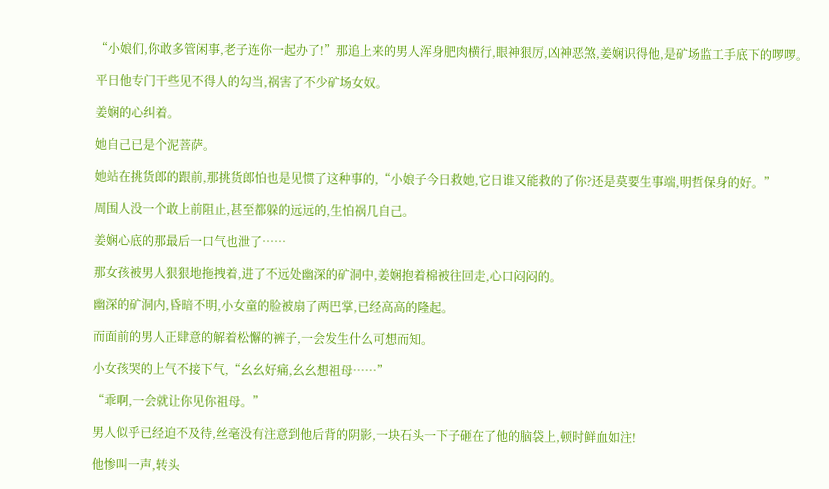“小娘们,你敢多管闲事,老子连你一起办了!”那追上来的男人浑身肥肉横行,眼神狠厉,凶神恶煞,姜娴识得他,是矿场监工手底下的啰啰。

平日他专门干些见不得人的勾当,祸害了不少矿场女奴。

姜娴的心纠着。

她自己已是个泥菩萨。

她站在挑货郎的跟前,那挑货郎怕也是见惯了这种事的,“小娘子今日救她,它日谁又能救的了你?还是莫要生事端,明哲保身的好。”

周围人没一个敢上前阻止,甚至都躲的远远的,生怕祸几自己。

姜娴心底的那最后一口气也泄了……

那女孩被男人狠狠地拖拽着,进了不远处幽深的矿洞中,姜娴抱着棉被往回走,心口闷闷的。

幽深的矿洞内,昏暗不明,小女童的脸被扇了两巴掌,已经高高的隆起。

而面前的男人正肆意的解着松懈的裤子,一会发生什么可想而知。

小女孩哭的上气不接下气,“幺幺好痛,幺幺想祖母……”

“乖啊,一会就让你见你祖母。”

男人似乎已经迫不及待,丝毫没有注意到他后背的阴影,一块石头一下子砸在了他的脑袋上,顿时鲜血如注!

他惨叫一声,转头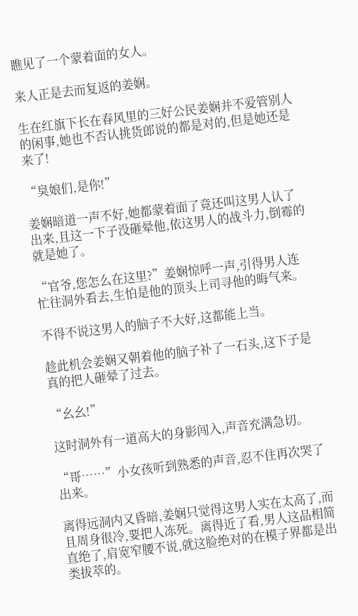瞧见了一个蒙着面的女人。

来人正是去而复返的姜娴。

生在红旗下长在春风里的三好公民姜娴并不爱管别人的闲事,她也不否认挑货郎说的都是对的,但是她还是来了!

“臭娘们,是你!”

姜娴暗道一声不好,她都蒙着面了竟还叫这男人认了出来,且这一下子没砸晕他,依这男人的战斗力,倒霉的就是她了。

“官爷,您怎么在这里?”姜娴惊呼一声,引得男人连忙往洞外看去,生怕是他的顶头上司寻他的晦气来。

不得不说这男人的脑子不大好,这都能上当。

趁此机会姜娴又朝着他的脑子补了一石头,这下子是真的把人砸晕了过去。

“幺幺!”

这时洞外有一道高大的身影闯入,声音充满急切。

“哥……”小女孩听到熟悉的声音,忍不住再次哭了出来。

离得远洞内又昏暗,姜娴只觉得这男人实在太高了,而且周身很冷,要把人冻死。离得近了看,男人这品相简直绝了,肩宽窄腰不说,就这脸绝对的在模子界都是出类拔萃的。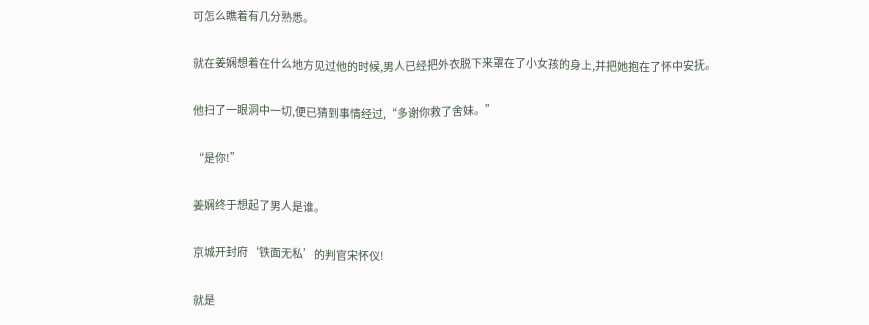可怎么瞧着有几分熟悉。

就在姜娴想着在什么地方见过他的时候,男人已经把外衣脱下来罩在了小女孩的身上,并把她抱在了怀中安抚。

他扫了一眼洞中一切,便已猜到事情经过,“多谢你救了舍妹。”

“是你!”

姜娴终于想起了男人是谁。

京城开封府‘铁面无私’的判官宋怀仪!

就是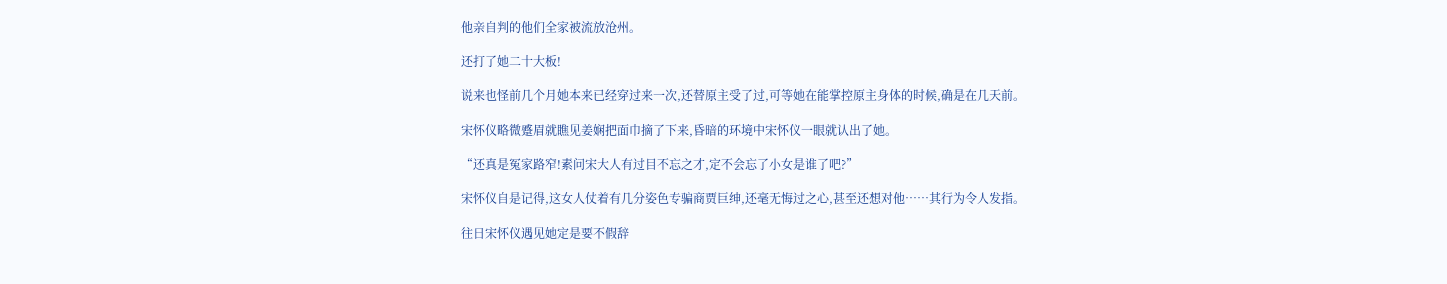他亲自判的他们全家被流放沧州。

还打了她二十大板!

说来也怪前几个月她本来已经穿过来一次,还替原主受了过,可等她在能掌控原主身体的时候,确是在几天前。

宋怀仪略微蹙眉就瞧见姜娴把面巾摘了下来,昏暗的环境中宋怀仪一眼就认出了她。

“还真是冤家路窄!素问宋大人有过目不忘之才,定不会忘了小女是谁了吧?”

宋怀仪自是记得,这女人仗着有几分姿色专骗商贾巨绅,还毫无悔过之心,甚至还想对他……其行为令人发指。

往日宋怀仪遇见她定是要不假辞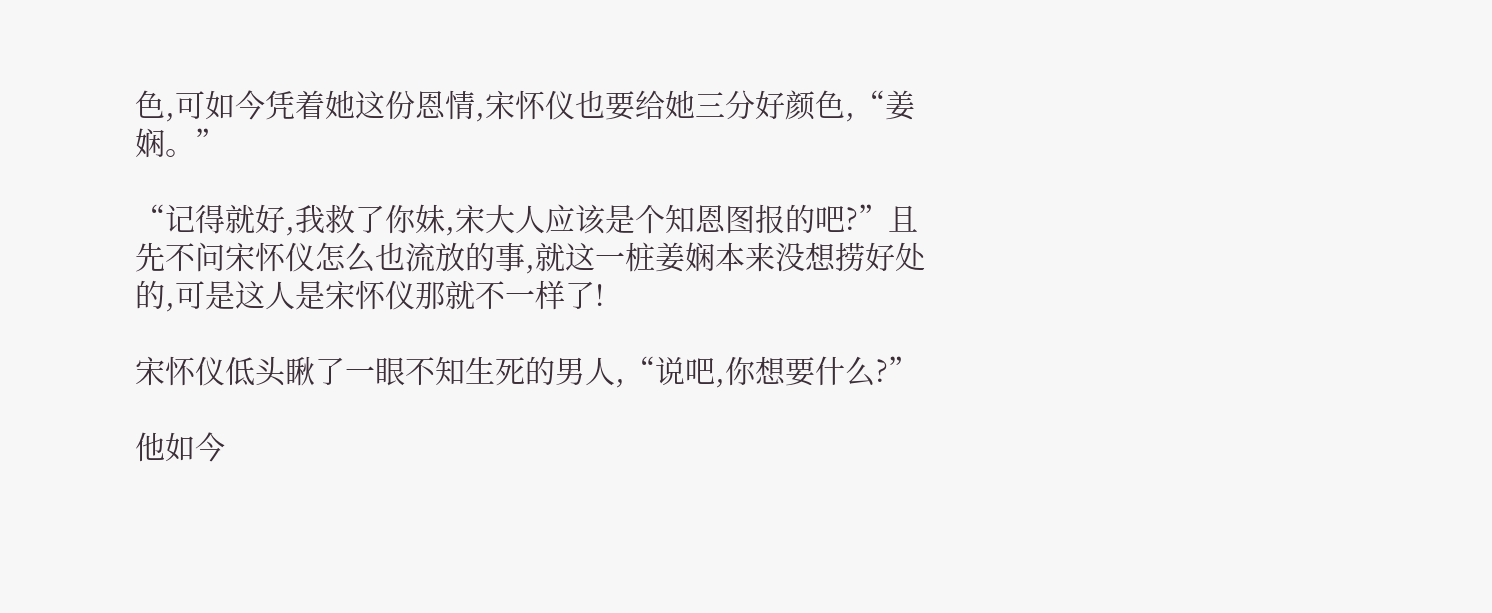色,可如今凭着她这份恩情,宋怀仪也要给她三分好颜色,“姜娴。”

“记得就好,我救了你妹,宋大人应该是个知恩图报的吧?”且先不问宋怀仪怎么也流放的事,就这一桩姜娴本来没想捞好处的,可是这人是宋怀仪那就不一样了!

宋怀仪低头瞅了一眼不知生死的男人,“说吧,你想要什么?”

他如今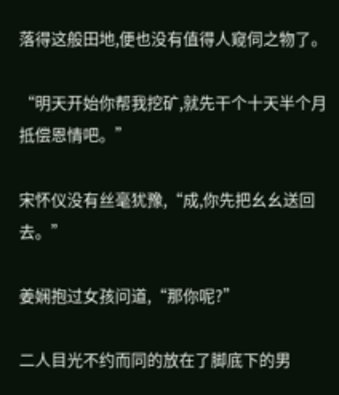落得这般田地,便也没有值得人窥伺之物了。

“明天开始你帮我挖矿,就先干个十天半个月抵偿恩情吧。”

宋怀仪没有丝毫犹豫,“成,你先把幺幺送回去。”

姜娴抱过女孩问道,“那你呢?”

二人目光不约而同的放在了脚底下的男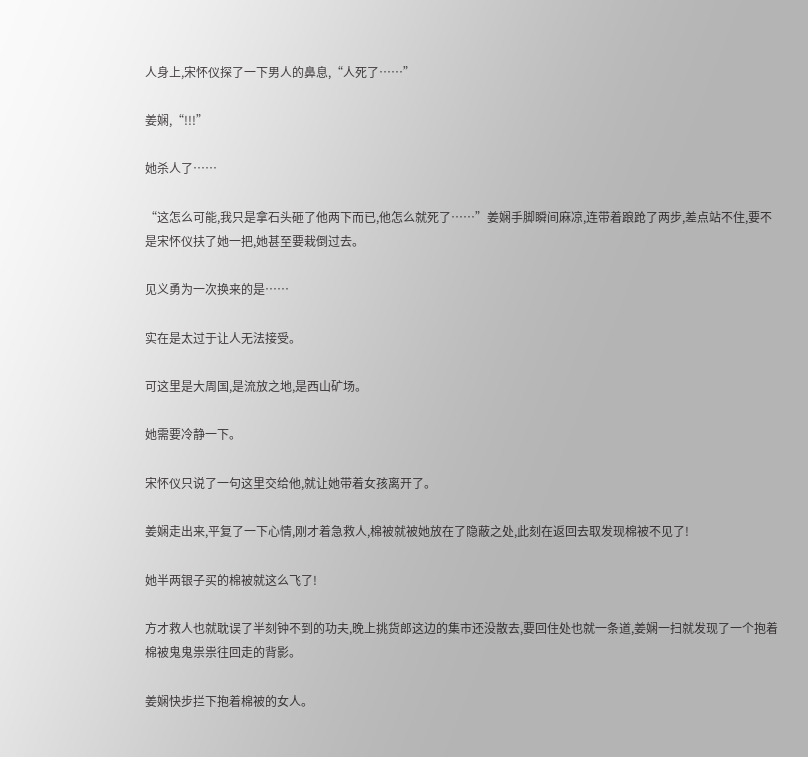人身上,宋怀仪探了一下男人的鼻息,“人死了……”

姜娴,“!!!”

她杀人了……

“这怎么可能,我只是拿石头砸了他两下而已,他怎么就死了……”姜娴手脚瞬间麻凉,连带着踉跄了两步,差点站不住,要不是宋怀仪扶了她一把,她甚至要栽倒过去。

见义勇为一次换来的是……

实在是太过于让人无法接受。

可这里是大周国,是流放之地,是西山矿场。

她需要冷静一下。

宋怀仪只说了一句这里交给他,就让她带着女孩离开了。

姜娴走出来,平复了一下心情,刚才着急救人,棉被就被她放在了隐蔽之处,此刻在返回去取发现棉被不见了!

她半两银子买的棉被就这么飞了!

方才救人也就耽误了半刻钟不到的功夫,晚上挑货郎这边的集市还没散去,要回住处也就一条道,姜娴一扫就发现了一个抱着棉被鬼鬼祟祟往回走的背影。

姜娴快步拦下抱着棉被的女人。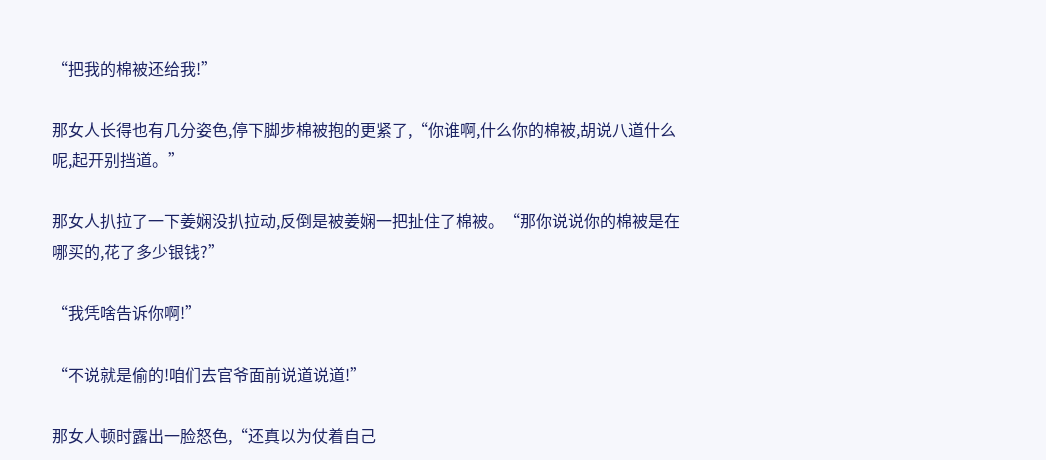“把我的棉被还给我!”

那女人长得也有几分姿色,停下脚步棉被抱的更紧了,“你谁啊,什么你的棉被,胡说八道什么呢,起开别挡道。”

那女人扒拉了一下姜娴没扒拉动,反倒是被姜娴一把扯住了棉被。“那你说说你的棉被是在哪买的,花了多少银钱?”

“我凭啥告诉你啊!”

“不说就是偷的!咱们去官爷面前说道说道!”

那女人顿时露出一脸怒色,“还真以为仗着自己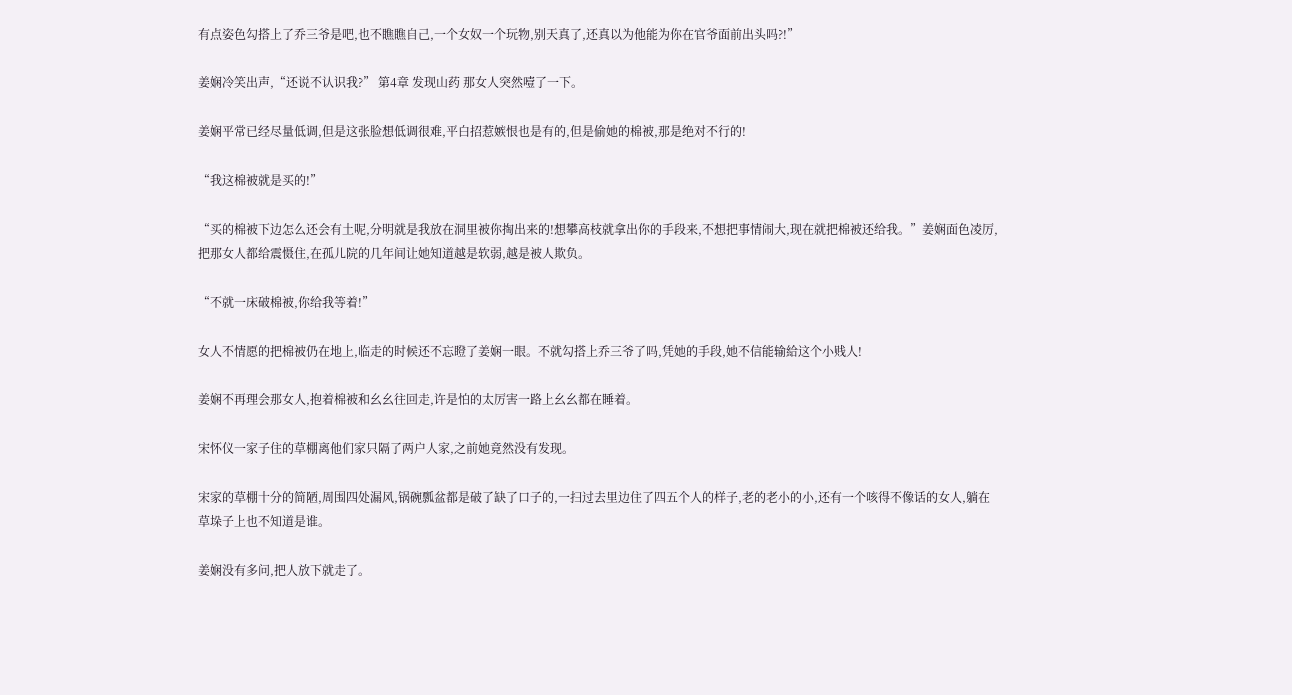有点姿色勾搭上了乔三爷是吧,也不瞧瞧自己,一个女奴一个玩物,别天真了,还真以为他能为你在官爷面前出头吗?!”

姜娴冷笑出声,“还说不认识我?” 第4章 发现山药 那女人突然噎了一下。

姜娴平常已经尽量低调,但是这张脸想低调很难,平白招惹嫉恨也是有的,但是偷她的棉被,那是绝对不行的!

“我这棉被就是买的!”

“买的棉被下边怎么还会有土呢,分明就是我放在洞里被你掏出来的!想攀高枝就拿出你的手段来,不想把事情闹大,现在就把棉被还给我。”姜娴面色凌厉,把那女人都给震慑住,在孤儿院的几年间让她知道越是软弱,越是被人欺负。

“不就一床破棉被,你给我等着!”

女人不情愿的把棉被仍在地上,临走的时候还不忘瞪了姜娴一眼。不就勾搭上乔三爷了吗,凭她的手段,她不信能输給这个小贱人!

姜娴不再理会那女人,抱着棉被和幺幺往回走,许是怕的太厉害一路上幺幺都在睡着。

宋怀仪一家子住的草棚离他们家只隔了两户人家,之前她竟然没有发现。

宋家的草棚十分的简陋,周围四处漏风,锅碗瓢盆都是破了缺了口子的,一扫过去里边住了四五个人的样子,老的老小的小,还有一个咳得不像话的女人,躺在草垛子上也不知道是谁。

姜娴没有多问,把人放下就走了。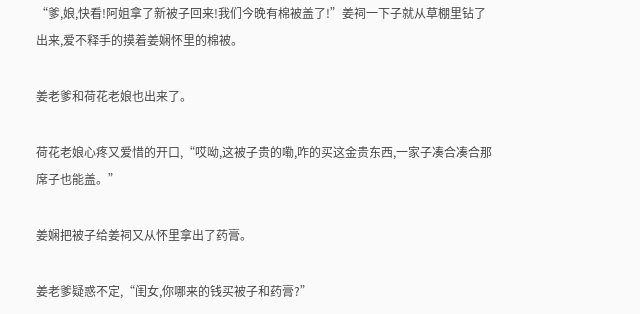“爹,娘,快看!阿姐拿了新被子回来!我们今晚有棉被盖了!”姜祠一下子就从草棚里钻了出来,爱不释手的摸着姜娴怀里的棉被。

姜老爹和荷花老娘也出来了。

荷花老娘心疼又爱惜的开口,“哎呦,这被子贵的嘞,咋的买这金贵东西,一家子凑合凑合那席子也能盖。”

姜娴把被子给姜祠又从怀里拿出了药膏。

姜老爹疑惑不定,“闺女,你哪来的钱买被子和药膏?”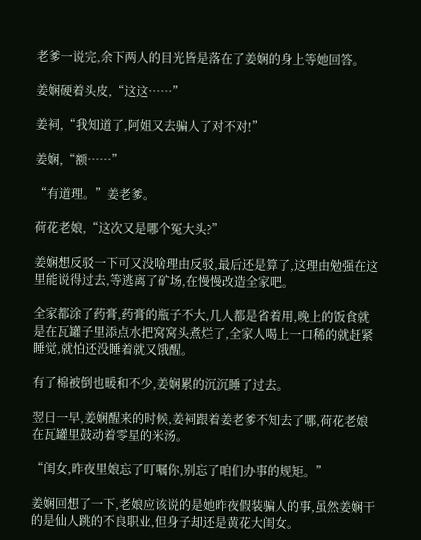老爹一说完,余下两人的目光皆是落在了姜娴的身上等她回答。

姜娴硬着头皮,“这这……”

姜祠,“我知道了,阿姐又去骗人了对不对!”

姜娴,“额……”

“有道理。”姜老爹。

荷花老娘,“这次又是哪个冤大头?”

姜娴想反驳一下可又没啥理由反驳,最后还是算了,这理由勉强在这里能说得过去,等逃离了矿场,在慢慢改造全家吧。

全家都涂了药膏,药膏的瓶子不大,几人都是省着用,晚上的饭食就是在瓦罐子里添点水把窝窝头煮烂了,全家人喝上一口稀的就赶紧睡觉,就怕还没睡着就又饿醒。

有了棉被倒也暖和不少,姜娴累的沉沉睡了过去。

翌日一早,姜娴醒来的时候,姜祠跟着姜老爹不知去了哪,荷花老娘在瓦罐里鼓动着零星的米汤。

“闺女,昨夜里娘忘了叮嘱你,别忘了咱们办事的规矩。”

姜娴回想了一下,老娘应该说的是她昨夜假装骗人的事,虽然姜娴干的是仙人跳的不良职业,但身子却还是黄花大闺女。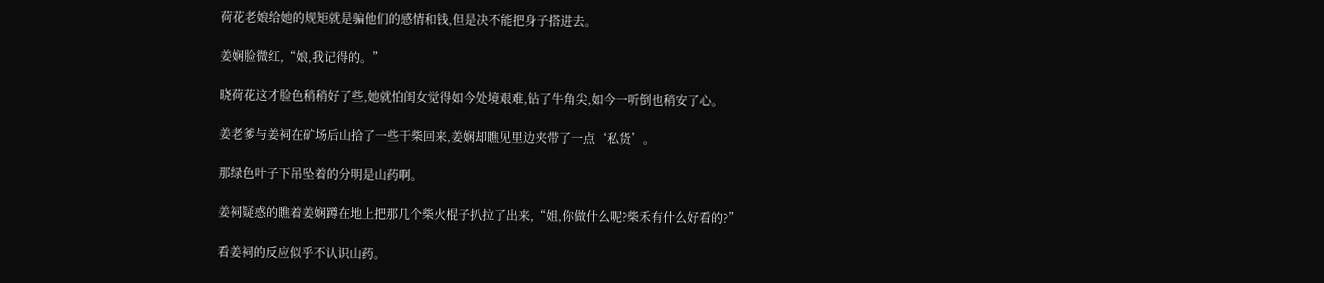荷花老娘给她的规矩就是骗他们的感情和钱,但是决不能把身子搭进去。

姜娴脸微红,“娘,我记得的。”

晓荷花这才脸色稍稍好了些,她就怕闺女觉得如今处境艰难,钻了牛角尖,如今一听倒也稍安了心。

姜老爹与姜祠在矿场后山拾了一些干柴回来,姜娴却瞧见里边夹带了一点‘私货’。

那绿色叶子下吊坠着的分明是山药啊。

姜祠疑惑的瞧着姜娴蹲在地上把那几个柴火棍子扒拉了出来,“姐,你做什么呢?柴禾有什么好看的?”

看姜祠的反应似乎不认识山药。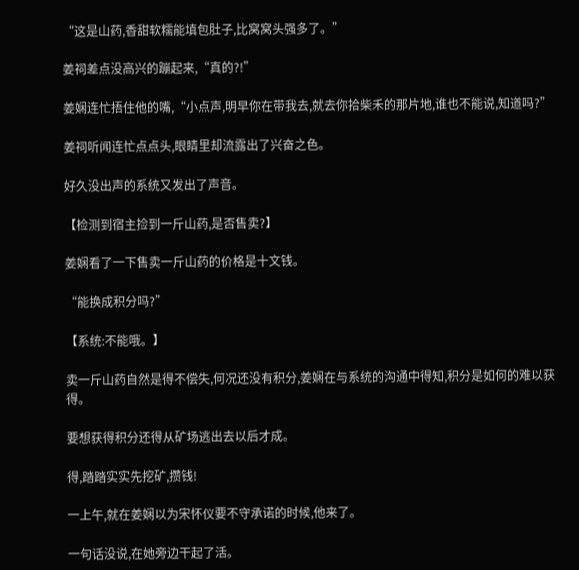“这是山药,香甜软糯能填包肚子,比窝窝头强多了。”

姜祠差点没高兴的蹦起来,“真的?!”

姜娴连忙捂住他的嘴,“小点声,明早你在带我去,就去你拾柴禾的那片地,谁也不能说,知道吗?”

姜祠听闻连忙点点头,眼睛里却流露出了兴奋之色。

好久没出声的系统又发出了声音。

【检测到宿主捡到一斤山药,是否售卖?】

姜娴看了一下售卖一斤山药的价格是十文钱。

“能换成积分吗?”

【系统:不能哦。】

卖一斤山药自然是得不偿失,何况还没有积分,姜娴在与系统的沟通中得知,积分是如何的难以获得。

要想获得积分还得从矿场逃出去以后才成。

得,踏踏实实先挖矿,攒钱!

一上午,就在姜娴以为宋怀仪要不守承诺的时候,他来了。

一句话没说,在她旁边干起了活。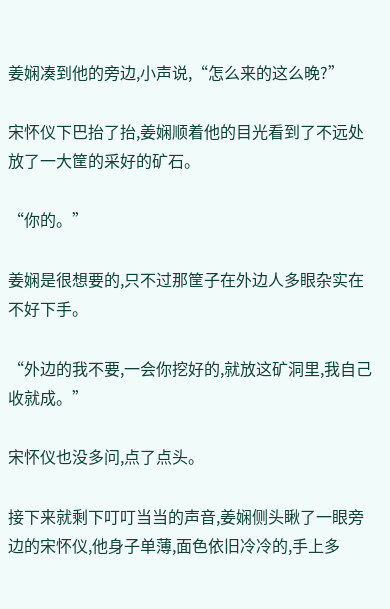姜娴凑到他的旁边,小声说,“怎么来的这么晚?”

宋怀仪下巴抬了抬,姜娴顺着他的目光看到了不远处放了一大筐的采好的矿石。

“你的。”

姜娴是很想要的,只不过那筐子在外边人多眼杂实在不好下手。

“外边的我不要,一会你挖好的,就放这矿洞里,我自己收就成。”

宋怀仪也没多问,点了点头。

接下来就剩下叮叮当当的声音,姜娴侧头瞅了一眼旁边的宋怀仪,他身子单薄,面色依旧冷冷的,手上多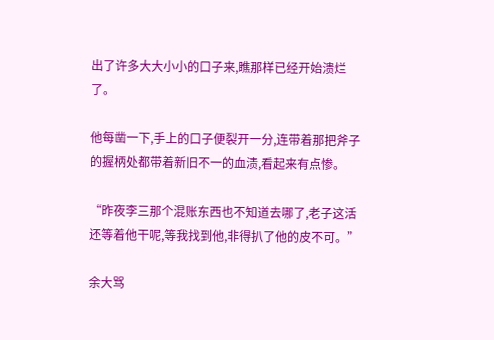出了许多大大小小的口子来,瞧那样已经开始溃烂了。

他每凿一下,手上的口子便裂开一分,连带着那把斧子的握柄处都带着新旧不一的血渍,看起来有点惨。

“昨夜李三那个混账东西也不知道去哪了,老子这活还等着他干呢,等我找到他,非得扒了他的皮不可。”

余大骂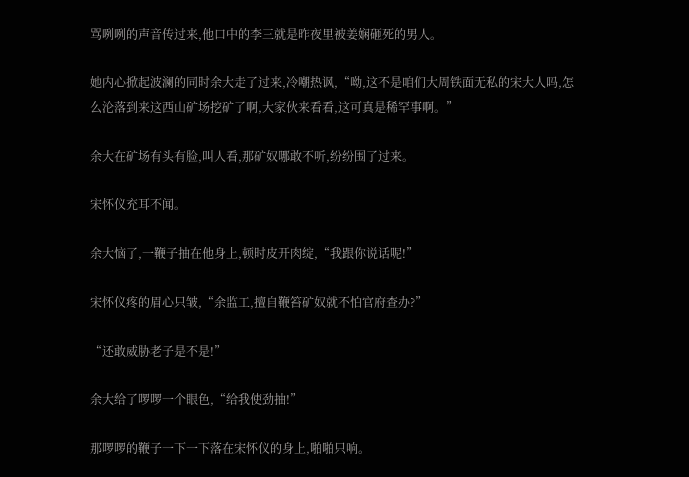骂咧咧的声音传过来,他口中的李三就是昨夜里被姜娴砸死的男人。

她内心掀起波澜的同时余大走了过来,冷嘲热讽,“呦,这不是咱们大周铁面无私的宋大人吗,怎么沦落到来这西山矿场挖矿了啊,大家伙来看看,这可真是稀罕事啊。”

余大在矿场有头有脸,叫人看,那矿奴哪敢不听,纷纷围了过来。

宋怀仪充耳不闻。

余大恼了,一鞭子抽在他身上,顿时皮开肉绽,“我跟你说话呢!”

宋怀仪疼的眉心只皱,“余监工,擅自鞭笞矿奴就不怕官府查办?”

“还敢威胁老子是不是!”

余大给了啰啰一个眼色,“给我使劲抽!”

那啰啰的鞭子一下一下落在宋怀仪的身上,啪啪只响。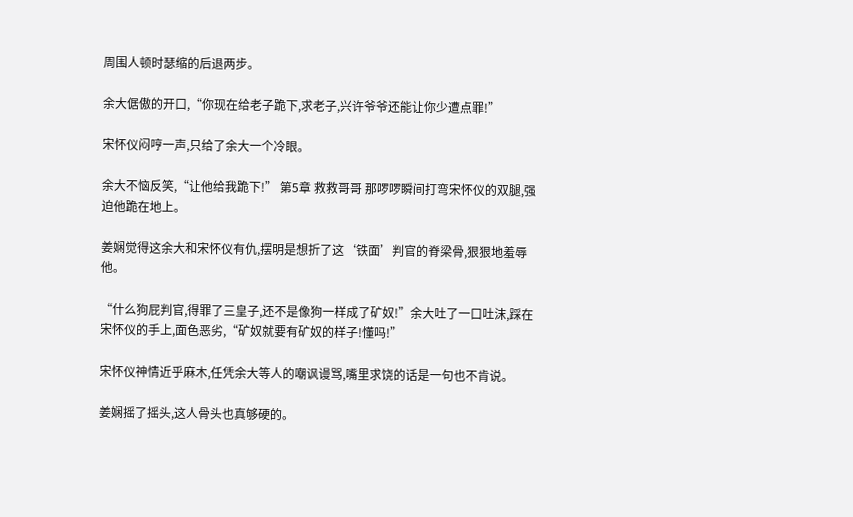周围人顿时瑟缩的后退两步。

余大倨傲的开口,“你现在给老子跪下,求老子,兴许爷爷还能让你少遭点罪!”

宋怀仪闷哼一声,只给了余大一个冷眼。

余大不恼反笑,“让他给我跪下!” 第5章 救救哥哥 那啰啰瞬间打弯宋怀仪的双腿,强迫他跪在地上。

姜娴觉得这余大和宋怀仪有仇,摆明是想折了这‘铁面’判官的脊梁骨,狠狠地羞辱他。

“什么狗屁判官,得罪了三皇子,还不是像狗一样成了矿奴!”余大吐了一口吐沫,踩在宋怀仪的手上,面色恶劣,“矿奴就要有矿奴的样子!懂吗!”

宋怀仪神情近乎麻木,任凭余大等人的嘲讽谩骂,嘴里求饶的话是一句也不肯说。

姜娴摇了摇头,这人骨头也真够硬的。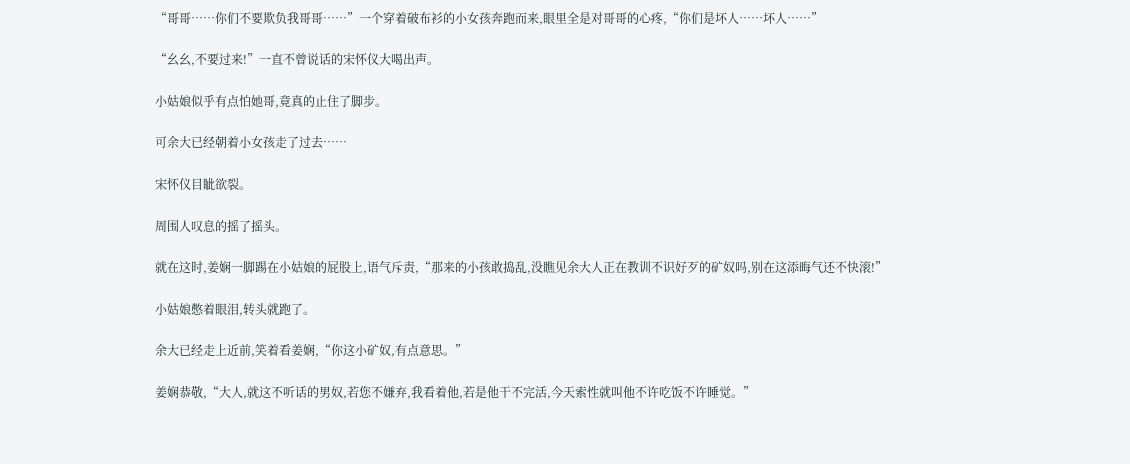“哥哥……你们不要欺负我哥哥……”一个穿着破布衫的小女孩奔跑而来,眼里全是对哥哥的心疼,“你们是坏人……坏人……”

“幺幺,不要过来!”一直不曾说话的宋怀仪大喝出声。

小姑娘似乎有点怕她哥,竟真的止住了脚步。

可余大已经朝着小女孩走了过去……

宋怀仪目眦欲裂。

周围人叹息的摇了摇头。

就在这时,姜娴一脚踢在小姑娘的屁股上,语气斥责,“那来的小孩敢捣乱,没瞧见余大人正在教训不识好歹的矿奴吗,别在这添晦气还不快滚!”

小姑娘憋着眼泪,转头就跑了。

余大已经走上近前,笑着看姜娴,“你这小矿奴,有点意思。”

姜娴恭敬,“大人,就这不听话的男奴,若您不嫌弃,我看着他,若是他干不完活,今天索性就叫他不许吃饭不许睡觉。”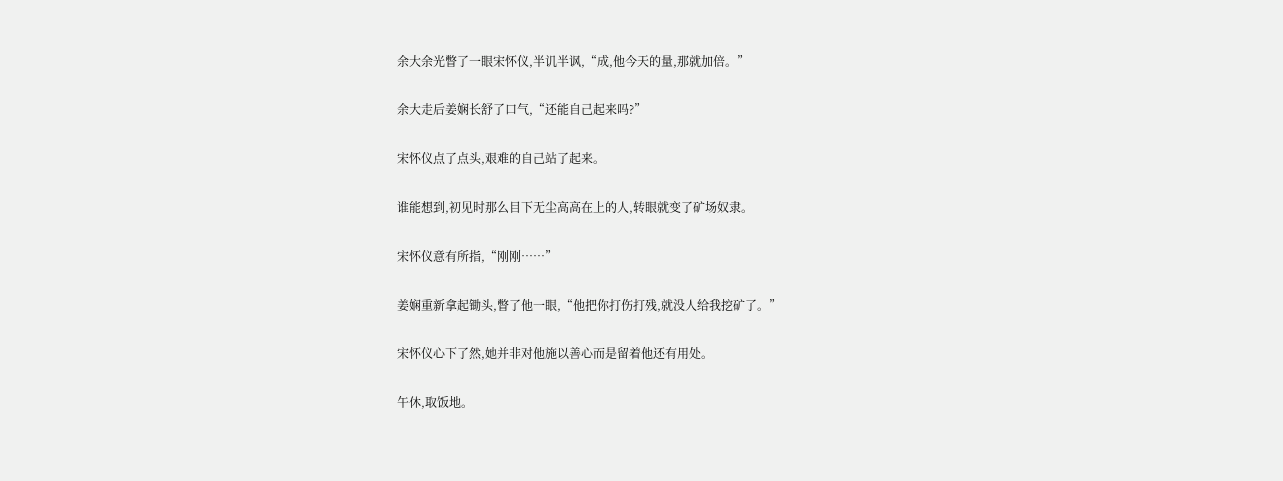余大余光瞥了一眼宋怀仪,半讥半讽,“成,他今天的量,那就加倍。”

余大走后姜娴长舒了口气,“还能自己起来吗?”

宋怀仪点了点头,艰难的自己站了起来。

谁能想到,初见时那么目下无尘高高在上的人,转眼就变了矿场奴隶。

宋怀仪意有所指,“刚刚……”

姜娴重新拿起锄头,瞥了他一眼,“他把你打伤打残,就没人给我挖矿了。”

宋怀仪心下了然,她并非对他施以善心而是留着他还有用处。

午休,取饭地。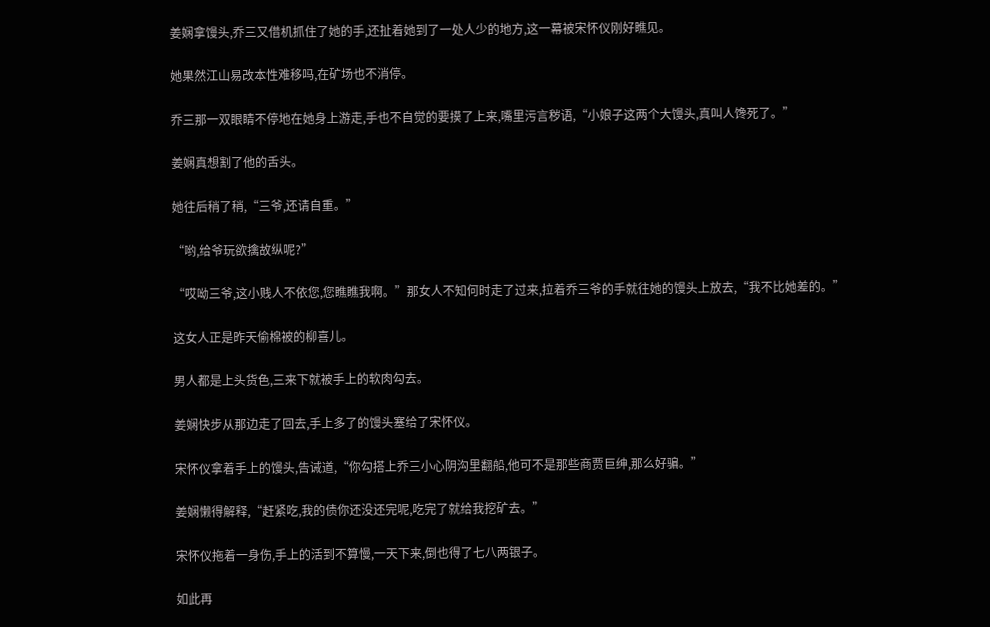姜娴拿馒头,乔三又借机抓住了她的手,还扯着她到了一处人少的地方,这一幕被宋怀仪刚好瞧见。

她果然江山易改本性难移吗,在矿场也不消停。

乔三那一双眼睛不停地在她身上游走,手也不自觉的要摸了上来,嘴里污言秽语,“小娘子这两个大馒头,真叫人馋死了。”

姜娴真想割了他的舌头。

她往后稍了稍,“三爷,还请自重。”

“哟,给爷玩欲擒故纵呢?”

“哎呦三爷,这小贱人不依您,您瞧瞧我啊。”那女人不知何时走了过来,拉着乔三爷的手就往她的馒头上放去,“我不比她差的。”

这女人正是昨天偷棉被的柳喜儿。

男人都是上头货色,三来下就被手上的软肉勾去。

姜娴快步从那边走了回去,手上多了的馒头塞给了宋怀仪。

宋怀仪拿着手上的馒头,告诫道,“你勾搭上乔三小心阴沟里翻船,他可不是那些商贾巨绅,那么好骗。”

姜娴懒得解释,“赶紧吃,我的债你还没还完呢,吃完了就给我挖矿去。”

宋怀仪拖着一身伤,手上的活到不算慢,一天下来,倒也得了七八两银子。

如此再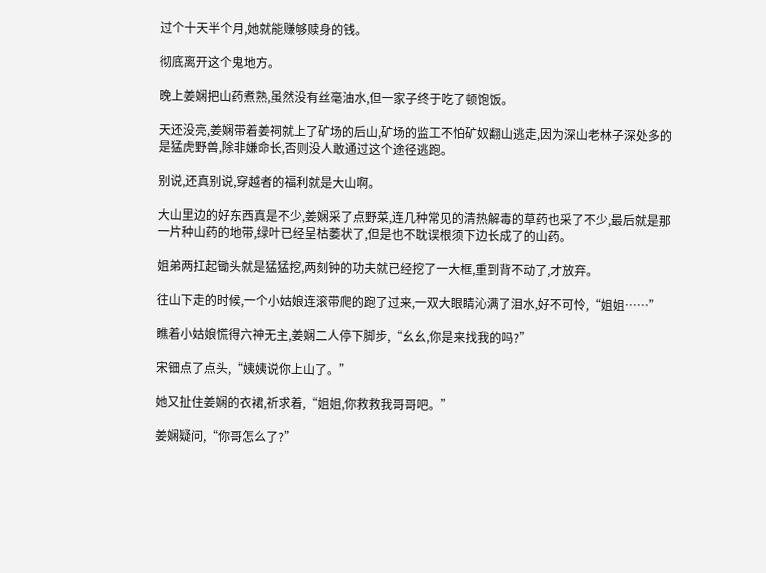过个十天半个月,她就能赚够赎身的钱。

彻底离开这个鬼地方。

晚上姜娴把山药煮熟,虽然没有丝毫油水,但一家子终于吃了顿饱饭。

天还没亮,姜娴带着姜祠就上了矿场的后山,矿场的监工不怕矿奴翻山逃走,因为深山老林子深处多的是猛虎野兽,除非嫌命长,否则没人敢通过这个途径逃跑。

别说,还真别说,穿越者的福利就是大山啊。

大山里边的好东西真是不少,姜娴采了点野菜,连几种常见的清热解毒的草药也采了不少,最后就是那一片种山药的地带,绿叶已经呈枯萎状了,但是也不耽误根须下边长成了的山药。

姐弟两扛起锄头就是猛猛挖,两刻钟的功夫就已经挖了一大框,重到背不动了,才放弃。

往山下走的时候,一个小姑娘连滚带爬的跑了过来,一双大眼睛沁满了泪水,好不可怜,“姐姐……”

瞧着小姑娘慌得六神无主,姜娴二人停下脚步,“幺幺,你是来找我的吗?”

宋钿点了点头,“姨姨说你上山了。”

她又扯住姜娴的衣裙,祈求着,“姐姐,你救救我哥哥吧。”

姜娴疑问,“你哥怎么了?”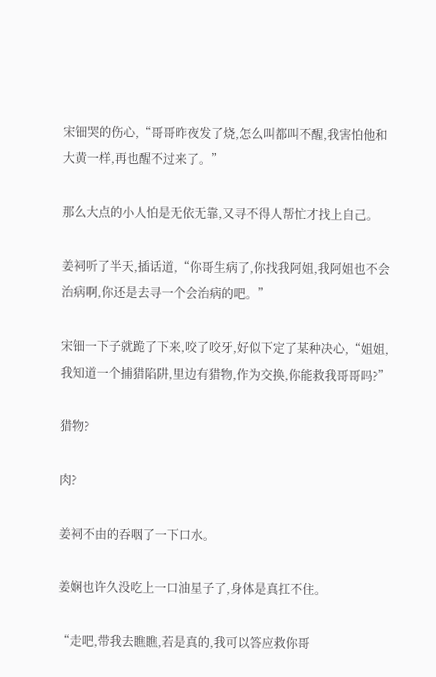宋钿哭的伤心,“哥哥昨夜发了烧,怎么叫都叫不醒,我害怕他和大黄一样,再也醒不过来了。”

那么大点的小人怕是无依无靠,又寻不得人帮忙才找上自己。

姜祠听了半天,插话道,“你哥生病了,你找我阿姐,我阿姐也不会治病啊,你还是去寻一个会治病的吧。”

宋钿一下子就跪了下来,咬了咬牙,好似下定了某种决心,“姐姐,我知道一个捕猎陷阱,里边有猎物,作为交换,你能救我哥哥吗?”

猎物?

肉?

姜祠不由的吞咽了一下口水。

姜娴也许久没吃上一口油星子了,身体是真扛不住。

“走吧,带我去瞧瞧,若是真的,我可以答应救你哥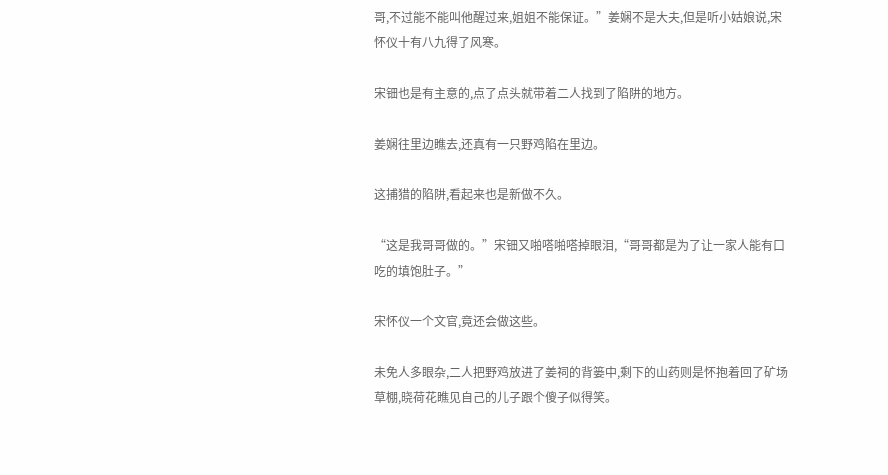哥,不过能不能叫他醒过来,姐姐不能保证。”姜娴不是大夫,但是听小姑娘说,宋怀仪十有八九得了风寒。

宋钿也是有主意的,点了点头就带着二人找到了陷阱的地方。

姜娴往里边瞧去,还真有一只野鸡陷在里边。

这捕猎的陷阱,看起来也是新做不久。

“这是我哥哥做的。”宋钿又啪嗒啪嗒掉眼泪,“哥哥都是为了让一家人能有口吃的填饱肚子。”

宋怀仪一个文官,竟还会做这些。

未免人多眼杂,二人把野鸡放进了姜祠的背篓中,剩下的山药则是怀抱着回了矿场草棚,晓荷花瞧见自己的儿子跟个傻子似得笑。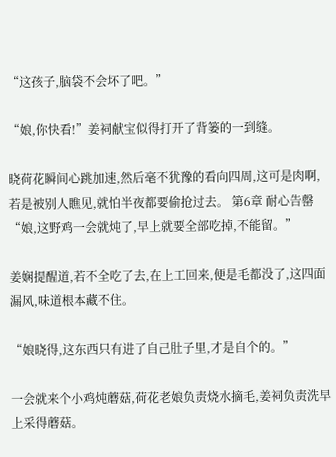“这孩子,脑袋不会坏了吧。”

“娘,你快看!”姜祠献宝似得打开了背篓的一到缝。

晓荷花瞬间心跳加速,然后毫不犹豫的看向四周,这可是肉啊,若是被别人瞧见,就怕半夜都要偷抢过去。 第6章 耐心告罄 “娘,这野鸡一会就炖了,早上就要全部吃掉,不能留。”

姜娴提醒道,若不全吃了去,在上工回来,便是毛都没了,这四面漏风,味道根本藏不住。

“娘晓得,这东西只有进了自己肚子里,才是自个的。”

一会就来个小鸡炖蘑菇,荷花老娘负责烧水摘毛,姜祠负责洗早上采得蘑菇。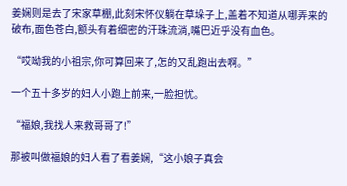姜娴则是去了宋家草棚,此刻宋怀仪躺在草垛子上,盖着不知道从哪弄来的破布,面色苍白,额头有着细密的汗珠流淌,嘴巴近乎没有血色。

“哎呦我的小祖宗,你可算回来了,怎的又乱跑出去啊。”

一个五十多岁的妇人小跑上前来,一脸担忧。

“福娘,我找人来救哥哥了!”

那被叫做福娘的妇人看了看姜娴,“这小娘子真会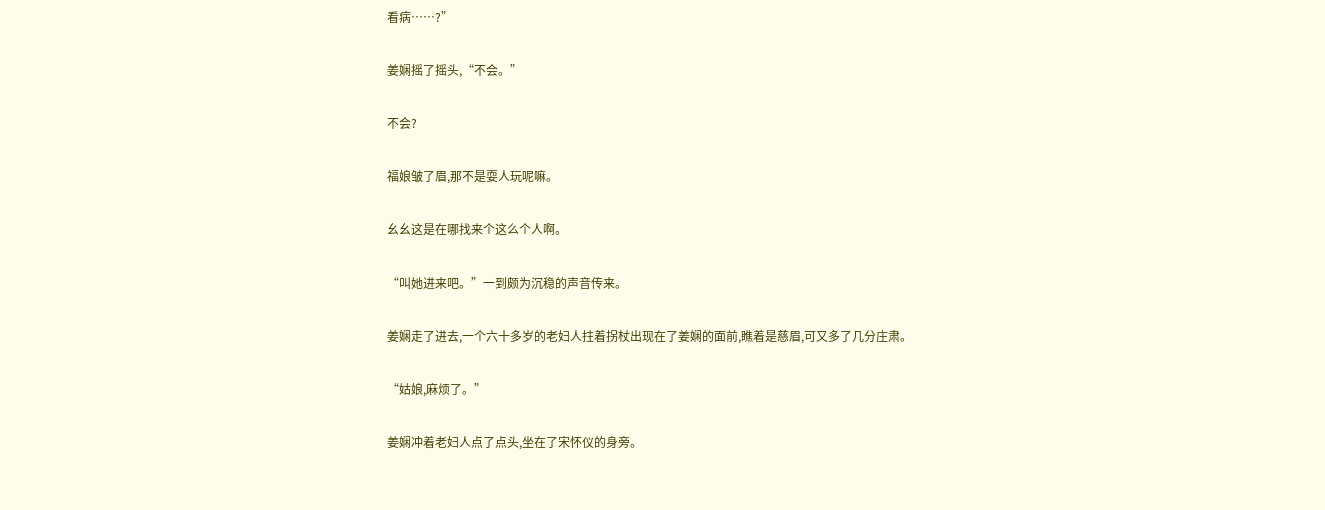看病……?”

姜娴摇了摇头,“不会。”

不会?

福娘皱了眉,那不是耍人玩呢嘛。

幺幺这是在哪找来个这么个人啊。

“叫她进来吧。”一到颇为沉稳的声音传来。

姜娴走了进去,一个六十多岁的老妇人拄着拐杖出现在了姜娴的面前,瞧着是慈眉,可又多了几分庄肃。

“姑娘,麻烦了。”

姜娴冲着老妇人点了点头,坐在了宋怀仪的身旁。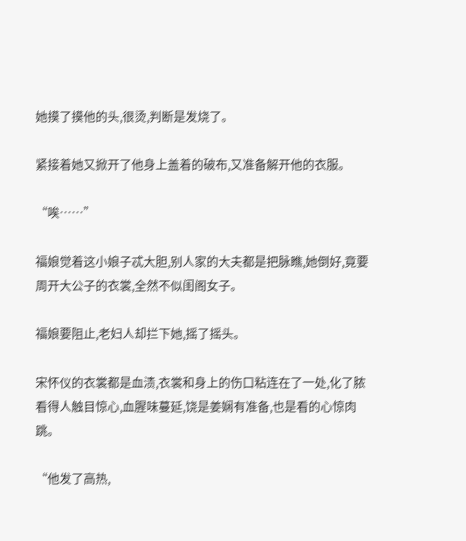她摸了摸他的头,很烫,判断是发烧了。

紧接着她又掀开了他身上盖着的破布,又准备解开他的衣服。

“唉……”

福娘觉着这小娘子忒大胆,别人家的大夫都是把脉瞧,她倒好,竟要周开大公子的衣裳,全然不似闺阁女子。

福娘要阻止,老妇人却拦下她,摇了摇头。

宋怀仪的衣裳都是血渍,衣裳和身上的伤口粘连在了一处,化了脓看得人触目惊心,血腥味蔓延,饶是姜娴有准备,也是看的心惊肉跳。

“他发了高热,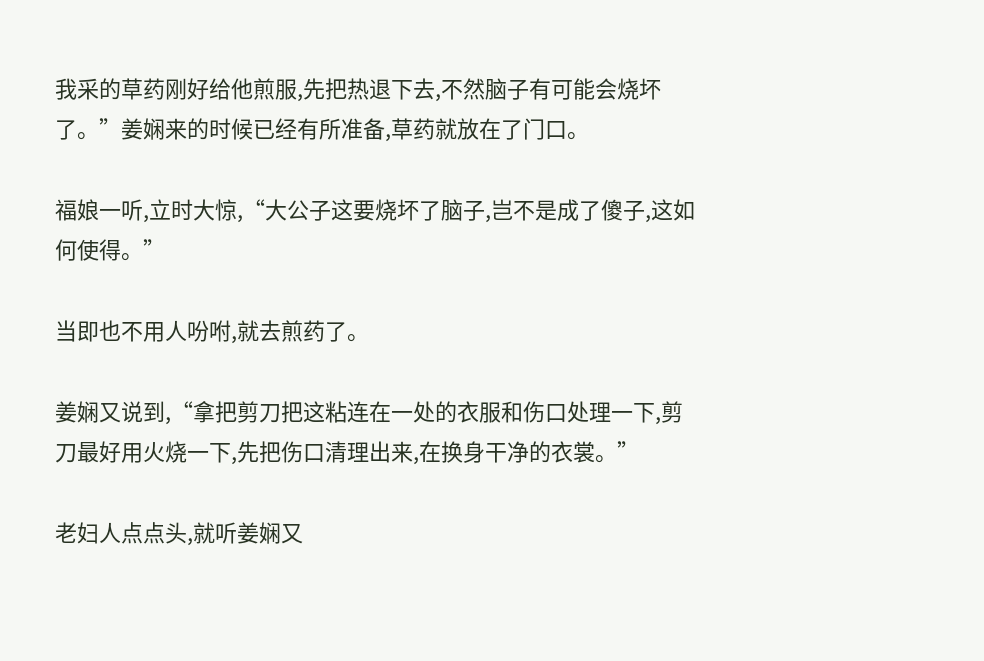我采的草药刚好给他煎服,先把热退下去,不然脑子有可能会烧坏了。”姜娴来的时候已经有所准备,草药就放在了门口。

福娘一听,立时大惊,“大公子这要烧坏了脑子,岂不是成了傻子,这如何使得。”

当即也不用人吩咐,就去煎药了。

姜娴又说到,“拿把剪刀把这粘连在一处的衣服和伤口处理一下,剪刀最好用火烧一下,先把伤口清理出来,在换身干净的衣裳。”

老妇人点点头,就听姜娴又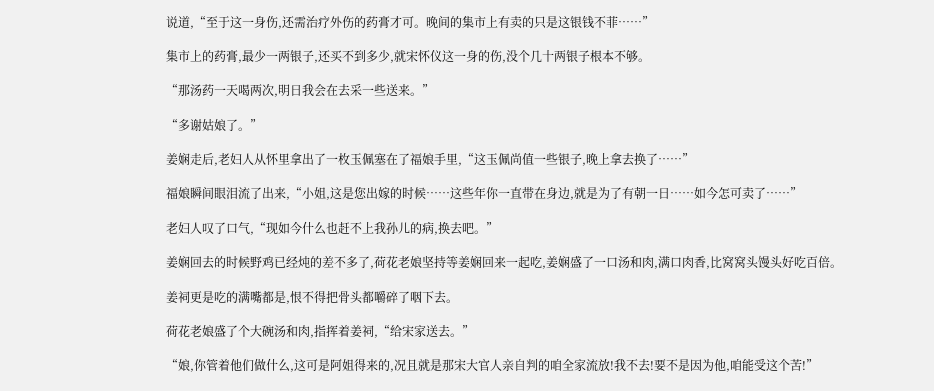说道,“至于这一身伤,还需治疗外伤的药膏才可。晚间的集市上有卖的只是这银钱不菲……”

集市上的药膏,最少一两银子,还买不到多少,就宋怀仪这一身的伤,没个几十两银子根本不够。

“那汤药一天喝两次,明日我会在去采一些送来。”

“多谢姑娘了。”

姜娴走后,老妇人从怀里拿出了一枚玉佩塞在了福娘手里,“这玉佩尚值一些银子,晚上拿去换了……”

福娘瞬间眼泪流了出来,“小姐,这是您出嫁的时候……这些年你一直带在身边,就是为了有朝一日……如今怎可卖了……”

老妇人叹了口气,“现如今什么也赶不上我孙儿的病,换去吧。”

姜娴回去的时候野鸡已经炖的差不多了,荷花老娘坚持等姜娴回来一起吃,姜娴盛了一口汤和肉,满口肉香,比窝窝头馒头好吃百倍。

姜祠更是吃的满嘴都是,恨不得把骨头都嚼碎了咽下去。

荷花老娘盛了个大碗汤和肉,指挥着姜祠,“给宋家送去。”

“娘,你管着他们做什么,这可是阿姐得来的,况且就是那宋大官人亲自判的咱全家流放!我不去!要不是因为他,咱能受这个苦!”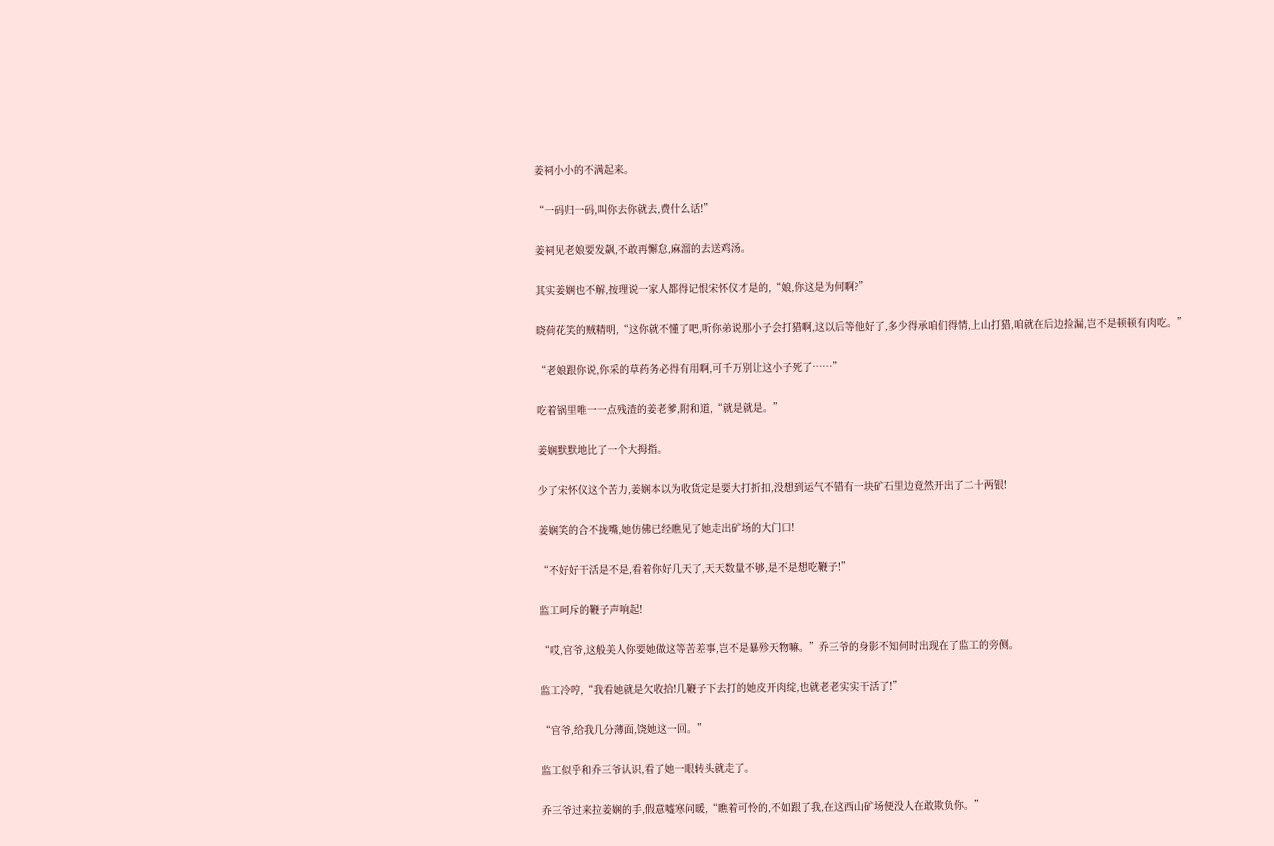姜祠小小的不满起来。

“一码归一码,叫你去你就去,费什么话!”

姜祠见老娘要发飙,不敢再懈怠,麻溜的去送鸡汤。

其实姜娴也不解,按理说一家人都得记恨宋怀仪才是的,“娘,你这是为何啊?”

晓荷花笑的贼精明,“这你就不懂了吧,听你弟说那小子会打猎啊,这以后等他好了,多少得承咱们得情,上山打猎,咱就在后边捡漏,岂不是顿顿有肉吃。”

“老娘跟你说,你采的草药务必得有用啊,可千万别让这小子死了……”

吃着锅里唯一一点残渣的姜老爹,附和道,“就是就是。”

姜娴默默地比了一个大拇指。

少了宋怀仪这个苦力,姜娴本以为收货定是要大打折扣,没想到运气不错有一块矿石里边竟然开出了二十两银!

姜娴笑的合不拢嘴,她仿佛已经瞧见了她走出矿场的大门口!

“不好好干活是不是,看着你好几天了,天天数量不够,是不是想吃鞭子!”

监工呵斥的鞭子声响起!

“哎,官爷,这般美人你要她做这等苦差事,岂不是暴殄天物嘛。”乔三爷的身影不知何时出现在了监工的旁侧。

监工冷哼,“我看她就是欠收拾!几鞭子下去打的她皮开肉绽,也就老老实实干活了!”

“官爷,给我几分薄面,饶她这一回。”

监工似乎和乔三爷认识,看了她一眼转头就走了。

乔三爷过来拉姜娴的手,假意嘘寒问暖,“瞧着可怜的,不如跟了我,在这西山矿场便没人在敢欺负你。”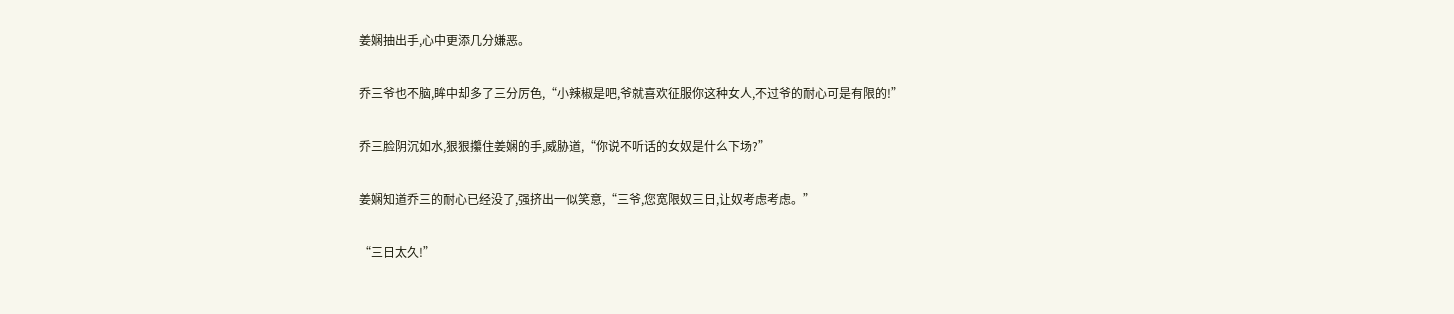姜娴抽出手,心中更添几分嫌恶。

乔三爷也不脑,眸中却多了三分厉色,“小辣椒是吧,爷就喜欢征服你这种女人,不过爷的耐心可是有限的!”

乔三脸阴沉如水,狠狠攥住姜娴的手,威胁道,“你说不听话的女奴是什么下场?”

姜娴知道乔三的耐心已经没了,强挤出一似笑意,“三爷,您宽限奴三日,让奴考虑考虑。”

“三日太久!”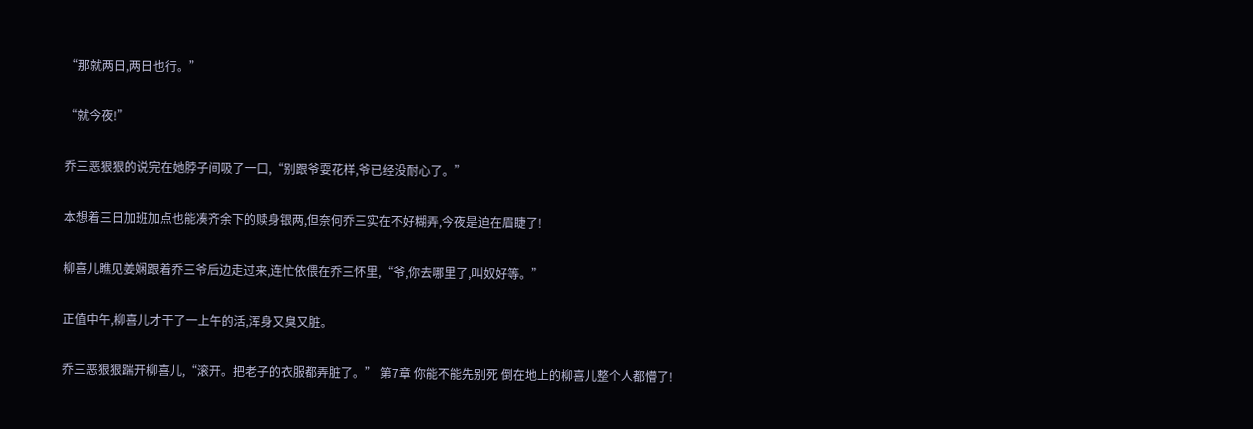“那就两日,两日也行。”

“就今夜!”

乔三恶狠狠的说完在她脖子间吸了一口,“别跟爷耍花样,爷已经没耐心了。”

本想着三日加班加点也能凑齐余下的赎身银两,但奈何乔三实在不好糊弄,今夜是迫在眉睫了!

柳喜儿瞧见姜娴跟着乔三爷后边走过来,连忙依偎在乔三怀里,“爷,你去哪里了,叫奴好等。”

正值中午,柳喜儿才干了一上午的活,浑身又臭又脏。

乔三恶狠狠踹开柳喜儿,“滚开。把老子的衣服都弄脏了。” 第7章 你能不能先别死 倒在地上的柳喜儿整个人都懵了!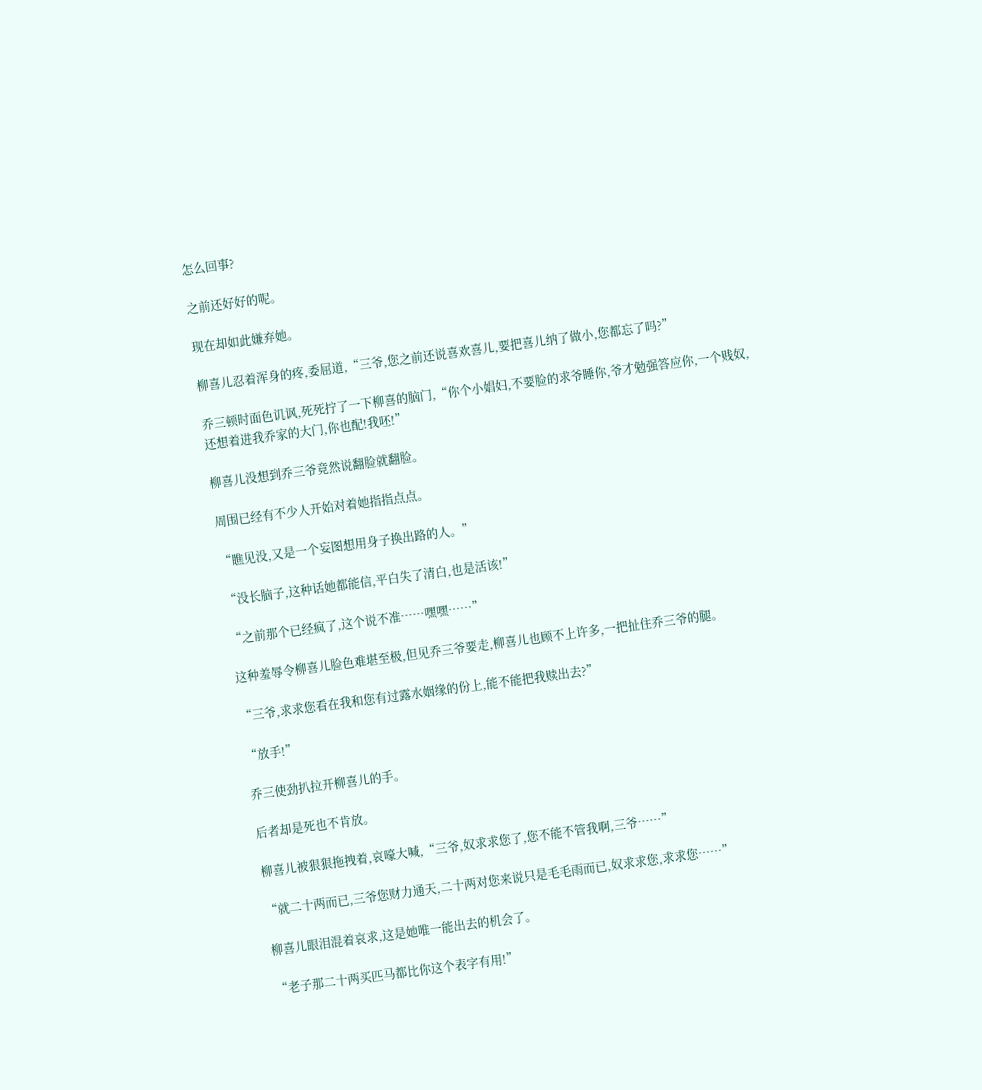怎么回事?

之前还好好的呢。

现在却如此嫌弃她。

柳喜儿忍着浑身的疼,委屈道,“三爷,您之前还说喜欢喜儿,要把喜儿纳了做小,您都忘了吗?”

乔三顿时面色讥讽,死死拧了一下柳喜的脑门,“你个小娼妇,不要脸的求爷睡你,爷才勉强答应你,一个贱奴,还想着进我乔家的大门,你也配!我呸!”

柳喜儿没想到乔三爷竟然说翻脸就翻脸。

周围已经有不少人开始对着她指指点点。

“瞧见没,又是一个妄图想用身子换出路的人。”

“没长脑子,这种话她都能信,平白失了清白,也是活该!”

“之前那个已经疯了,这个说不准……嘿嘿……”

这种羞辱令柳喜儿脸色难堪至极,但见乔三爷要走,柳喜儿也顾不上许多,一把扯住乔三爷的腿。

“三爷,求求您看在我和您有过露水姻缘的份上,能不能把我赎出去?”

“放手!”

乔三使劲扒拉开柳喜儿的手。

后者却是死也不肯放。

柳喜儿被狠狠拖拽着,哀嚎大喊,“三爷,奴求求您了,您不能不管我啊,三爷……”

“就二十两而已,三爷您财力通天,二十两对您来说只是毛毛雨而已,奴求求您,求求您……”

柳喜儿眼泪混着哀求,这是她唯一能出去的机会了。

“老子那二十两买匹马都比你这个表字有用!”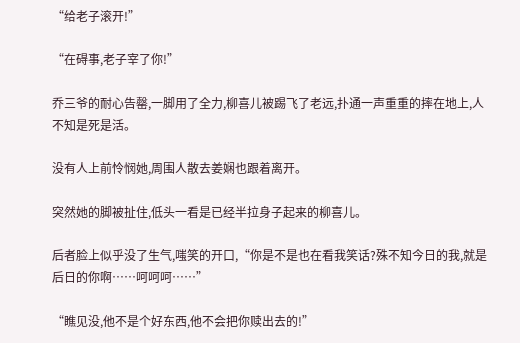“给老子滚开!”

“在碍事,老子宰了你!”

乔三爷的耐心告罄,一脚用了全力,柳喜儿被踢飞了老远,扑通一声重重的摔在地上,人不知是死是活。

没有人上前怜悯她,周围人散去姜娴也跟着离开。

突然她的脚被扯住,低头一看是已经半拉身子起来的柳喜儿。

后者脸上似乎没了生气,嗤笑的开口,“你是不是也在看我笑话?殊不知今日的我,就是后日的你啊……呵呵呵……”

“瞧见没,他不是个好东西,他不会把你赎出去的!”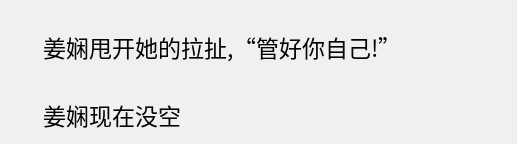姜娴甩开她的拉扯,“管好你自己!”

姜娴现在没空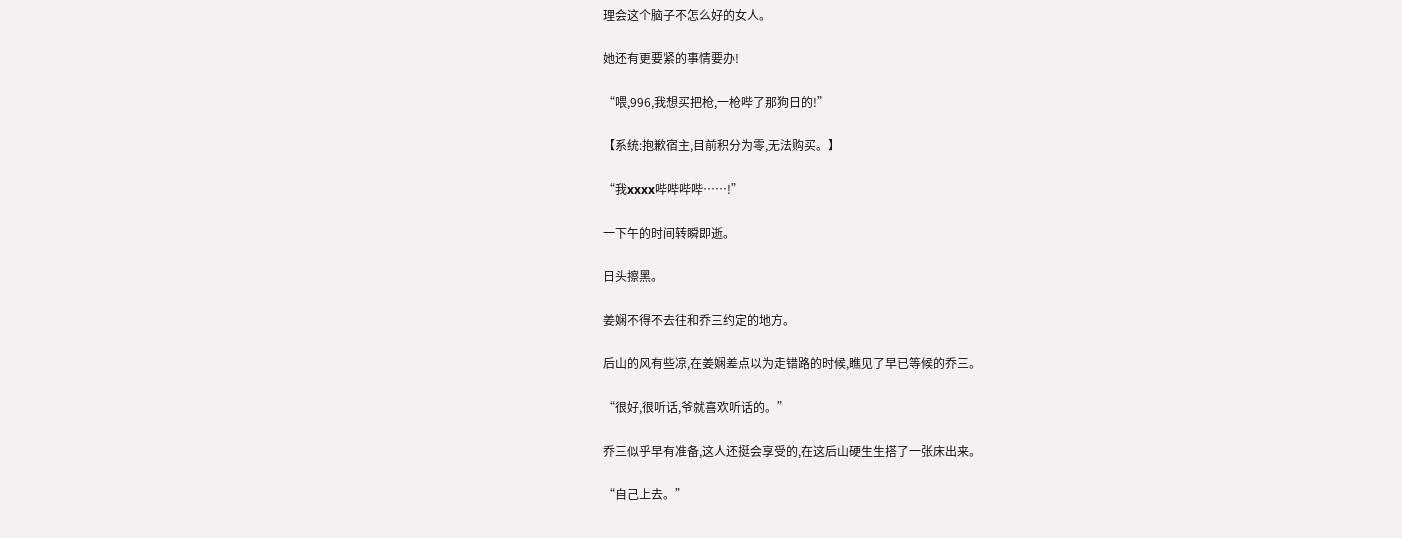理会这个脑子不怎么好的女人。

她还有更要紧的事情要办!

“喂,996,我想买把枪,一枪哔了那狗日的!”

【系统:抱歉宿主,目前积分为零,无法购买。】

“我xxxx哔哔哔哔……!”

一下午的时间转瞬即逝。

日头擦黑。

姜娴不得不去往和乔三约定的地方。

后山的风有些凉,在姜娴差点以为走错路的时候,瞧见了早已等候的乔三。

“很好,很听话,爷就喜欢听话的。”

乔三似乎早有准备,这人还挺会享受的,在这后山硬生生搭了一张床出来。

“自己上去。”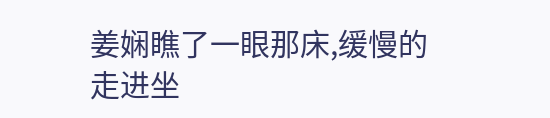姜娴瞧了一眼那床,缓慢的走进坐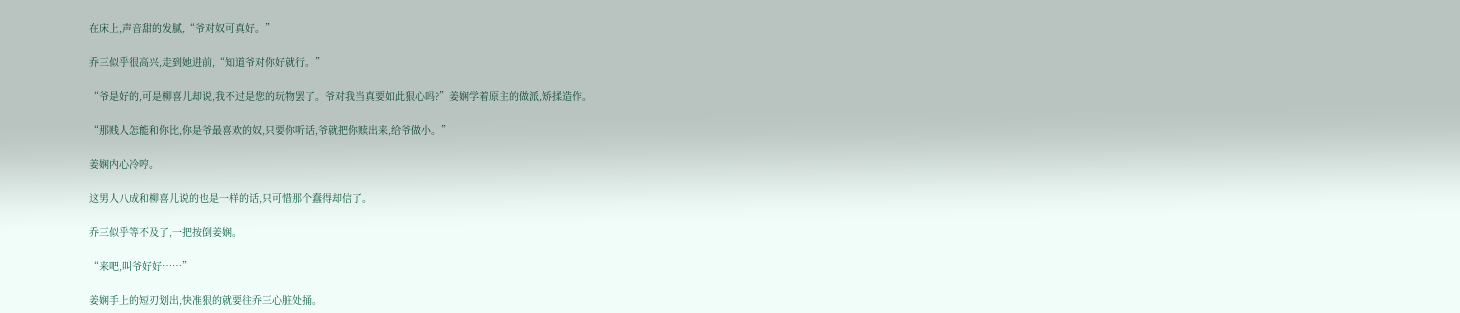在床上,声音甜的发腻,“爷对奴可真好。”

乔三似乎很高兴,走到她进前,“知道爷对你好就行。”

“爷是好的,可是柳喜儿却说,我不过是您的玩物罢了。爷对我当真要如此狠心吗?”姜娴学着原主的做派,矫揉造作。

“那贱人怎能和你比,你是爷最喜欢的奴,只要你听话,爷就把你赎出来,给爷做小。”

姜娴内心冷哼。

这男人八成和柳喜儿说的也是一样的话,只可惜那个蠢得却信了。

乔三似乎等不及了,一把按倒姜娴。

“来吧,叫爷好好……”

姜娴手上的短刃划出,快准狠的就要往乔三心脏处捅。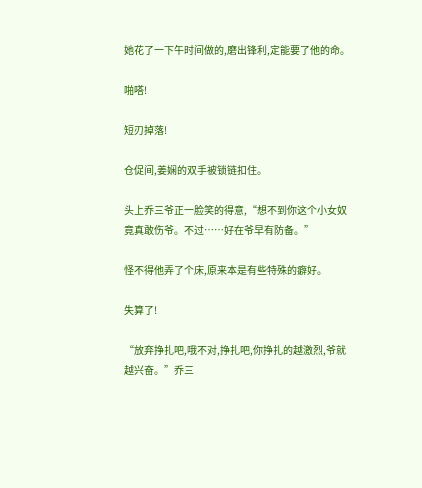她花了一下午时间做的,磨出锋利,定能要了他的命。

啪嗒!

短刃掉落!

仓促间,姜娴的双手被锁链扣住。

头上乔三爷正一脸笑的得意,“想不到你这个小女奴竟真敢伤爷。不过……好在爷早有防备。”

怪不得他弄了个床,原来本是有些特殊的癖好。

失算了!

“放弃挣扎吧,哦不对,挣扎吧,你挣扎的越激烈,爷就越兴奋。”乔三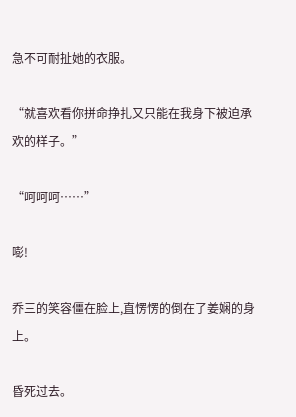急不可耐扯她的衣服。

“就喜欢看你拼命挣扎又只能在我身下被迫承欢的样子。”

“呵呵呵……”

嘭!

乔三的笑容僵在脸上,直愣愣的倒在了姜娴的身上。

昏死过去。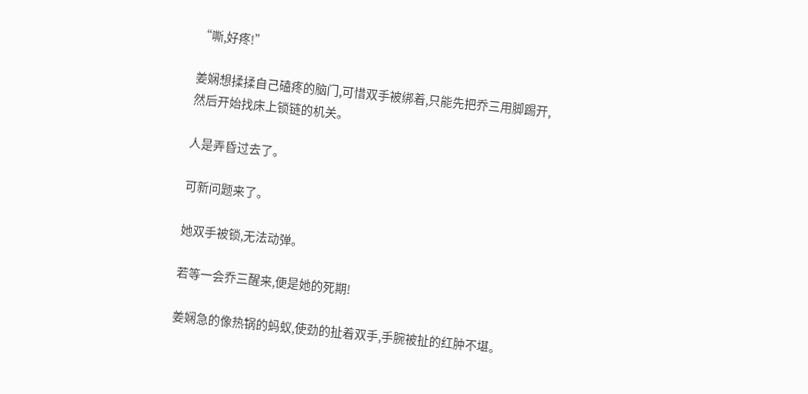“嘶,好疼!”

姜娴想揉揉自己磕疼的脑门,可惜双手被绑着,只能先把乔三用脚踢开,然后开始找床上锁链的机关。

人是弄昏过去了。

可新问题来了。

她双手被锁,无法动弹。

若等一会乔三醒来,便是她的死期!

姜娴急的像热锅的蚂蚁,使劲的扯着双手,手腕被扯的红肿不堪。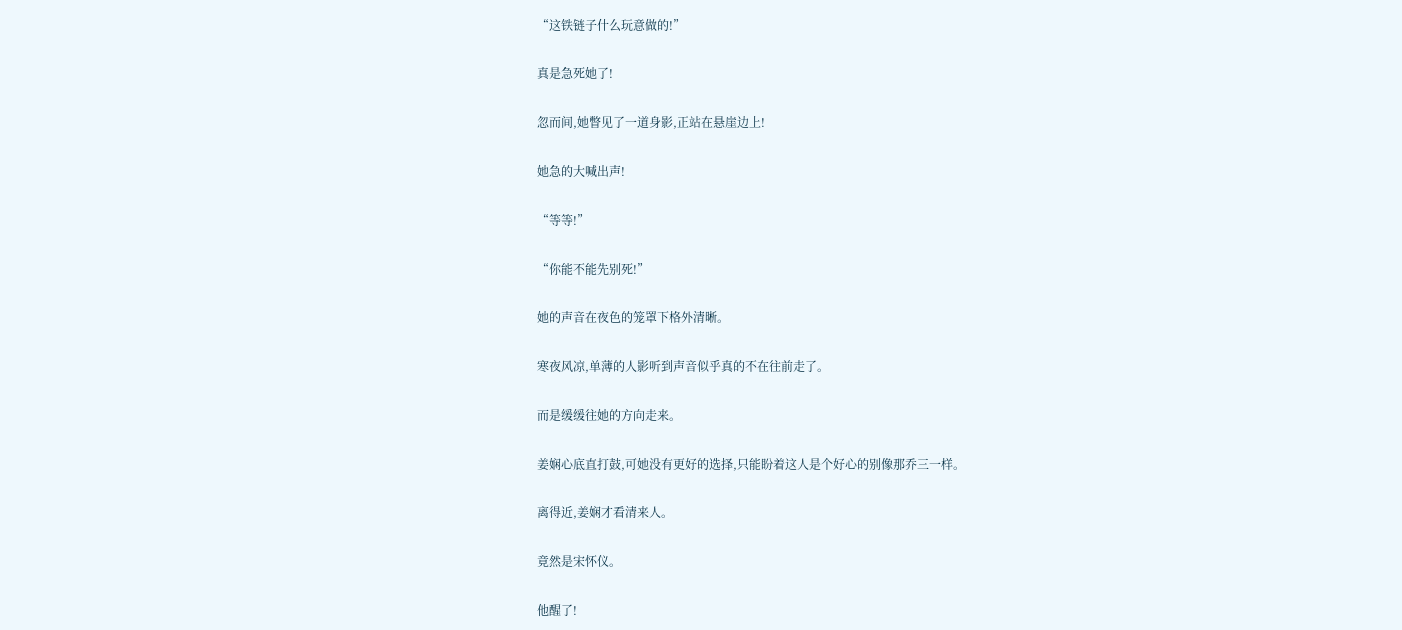“这铁链子什么玩意做的!”

真是急死她了!

忽而间,她瞥见了一道身影,正站在悬崖边上!

她急的大喊出声!

“等等!”

“你能不能先别死!”

她的声音在夜色的笼罩下格外清晰。

寒夜风凉,单薄的人影听到声音似乎真的不在往前走了。

而是缓缓往她的方向走来。

姜娴心底直打鼓,可她没有更好的选择,只能盼着这人是个好心的别像那乔三一样。

离得近,姜娴才看清来人。

竟然是宋怀仪。

他醒了!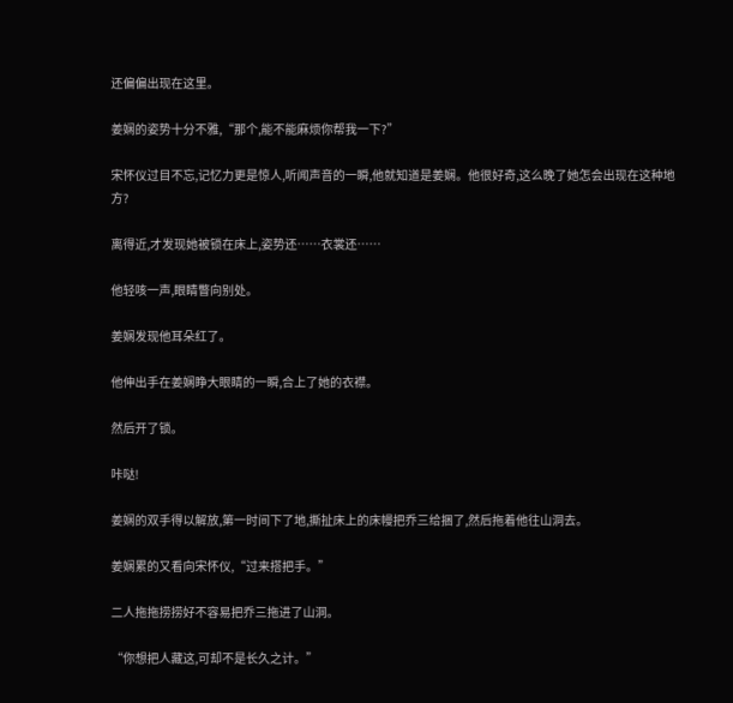还偏偏出现在这里。

姜娴的姿势十分不雅,“那个,能不能麻烦你帮我一下?”

宋怀仪过目不忘,记忆力更是惊人,听闻声音的一瞬,他就知道是姜娴。他很好奇,这么晚了她怎会出现在这种地方?

离得近,才发现她被锁在床上,姿势还……衣裳还……

他轻咳一声,眼睛瞥向别处。

姜娴发现他耳朵红了。

他伸出手在姜娴睁大眼睛的一瞬,合上了她的衣襟。

然后开了锁。

咔哒!

姜娴的双手得以解放,第一时间下了地,撕扯床上的床幔把乔三给捆了,然后拖着他往山洞去。

姜娴累的又看向宋怀仪,“过来搭把手。”

二人拖拖捞捞好不容易把乔三拖进了山洞。

“你想把人藏这,可却不是长久之计。”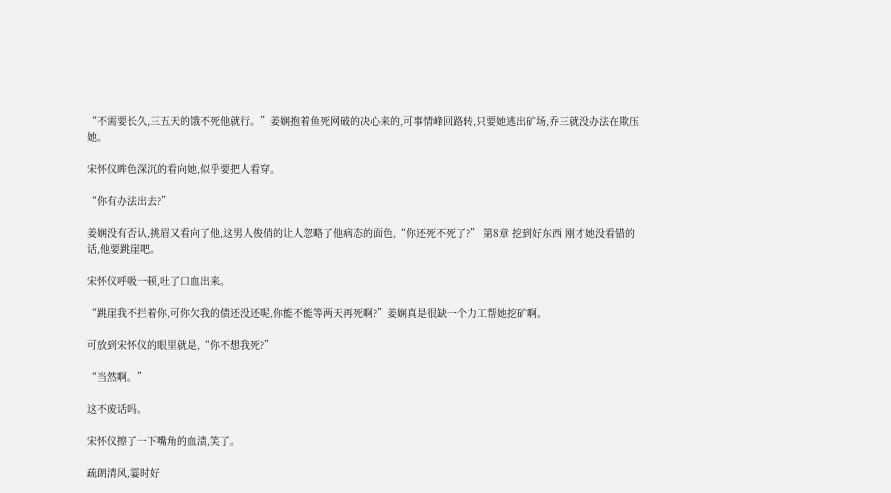“不需要长久,三五天的饿不死他就行。”姜娴抱着鱼死网破的决心来的,可事情峰回路转,只要她逃出矿场,乔三就没办法在欺压她。

宋怀仪眸色深沉的看向她,似乎要把人看穿。

“你有办法出去?”

姜娴没有否认,挑眉又看向了他,这男人俊俏的让人忽略了他病态的面色,“你还死不死了?” 第8章 挖到好东西 刚才她没看错的话,他要跳崖吧。

宋怀仪呼吸一顿,吐了口血出来。

“跳崖我不拦着你,可你欠我的债还没还呢,你能不能等两天再死啊?”姜娴真是很缺一个力工帮她挖矿啊。

可放到宋怀仪的眼里就是,“你不想我死?”

“当然啊。”

这不废话吗。

宋怀仪擦了一下嘴角的血渍,笑了。

疏朗清风,霎时好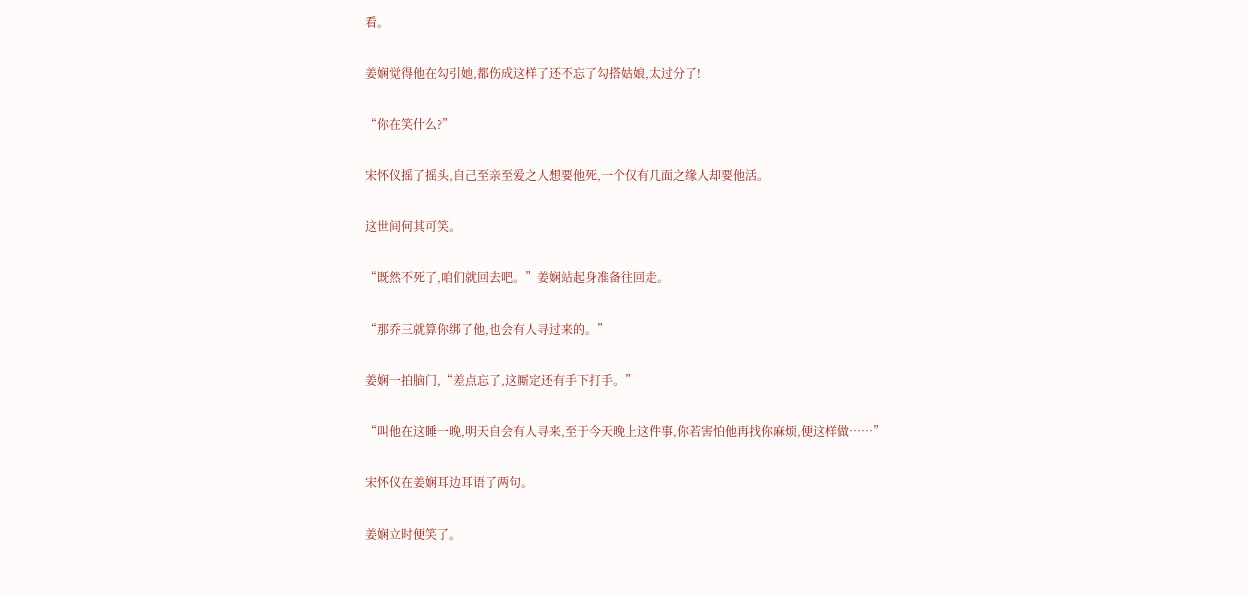看。

姜娴觉得他在勾引她,都伤成这样了还不忘了勾搭姑娘,太过分了!

“你在笑什么?”

宋怀仪摇了摇头,自己至亲至爱之人想要他死,一个仅有几面之缘人却要他活。

这世间何其可笑。

“既然不死了,咱们就回去吧。”姜娴站起身准备往回走。

“那乔三就算你绑了他,也会有人寻过来的。”

姜娴一拍脑门,“差点忘了,这厮定还有手下打手。”

“叫他在这睡一晚,明天自会有人寻来,至于今天晚上这件事,你若害怕他再找你麻烦,便这样做……”

宋怀仪在姜娴耳边耳语了两句。

姜娴立时便笑了。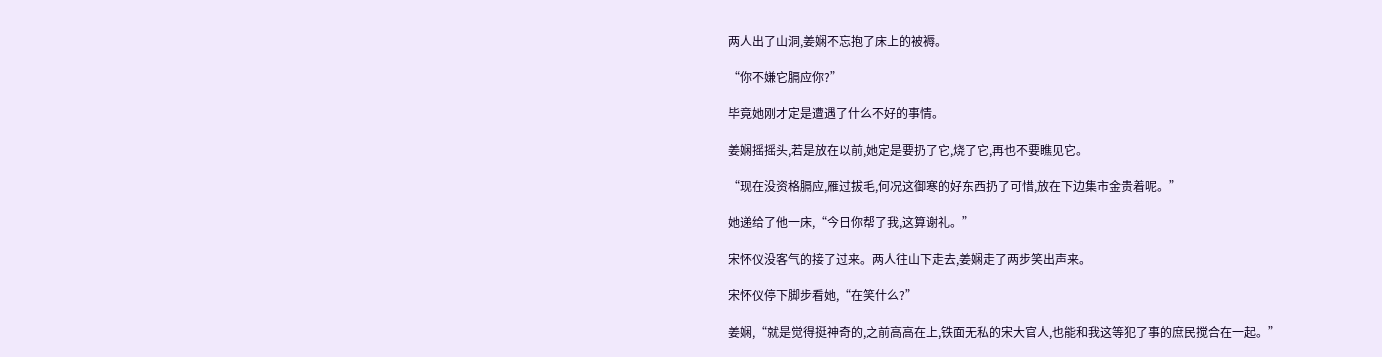两人出了山洞,姜娴不忘抱了床上的被褥。

“你不嫌它膈应你?”

毕竟她刚才定是遭遇了什么不好的事情。

姜娴摇摇头,若是放在以前,她定是要扔了它,烧了它,再也不要瞧见它。

“现在没资格膈应,雁过拔毛,何况这御寒的好东西扔了可惜,放在下边集市金贵着呢。”

她递给了他一床,“今日你帮了我,这算谢礼。”

宋怀仪没客气的接了过来。两人往山下走去,姜娴走了两步笑出声来。

宋怀仪停下脚步看她,“在笑什么?”

姜娴,“就是觉得挺神奇的,之前高高在上,铁面无私的宋大官人,也能和我这等犯了事的庶民搅合在一起。”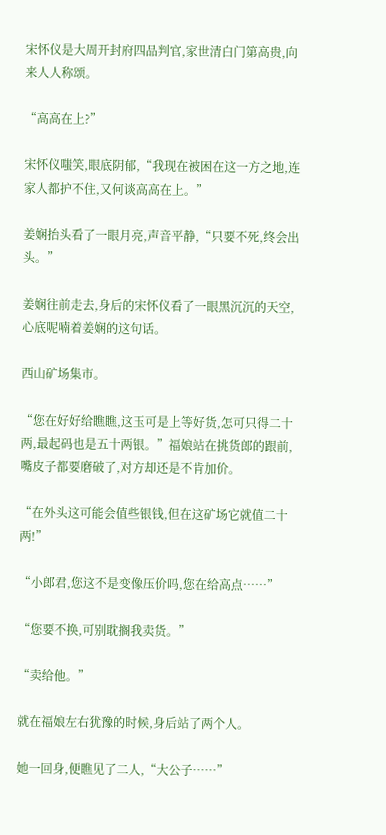宋怀仪是大周开封府四品判官,家世清白门第高贵,向来人人称颂。

“高高在上?”

宋怀仪嗤笑,眼底阴郁,“我现在被困在这一方之地,连家人都护不住,又何谈高高在上。”

姜娴抬头看了一眼月亮,声音平静,“只要不死,终会出头。”

姜娴往前走去,身后的宋怀仪看了一眼黑沉沉的天空,心底呢喃着姜娴的这句话。

西山矿场集市。

“您在好好给瞧瞧,这玉可是上等好货,怎可只得二十两,最起码也是五十两银。”福娘站在挑货郎的跟前,嘴皮子都要磨破了,对方却还是不肯加价。

“在外头这可能会值些银钱,但在这矿场它就值二十两!”

“小郎君,您这不是变像压价吗,您在给高点……”

“您要不换,可别耽搁我卖货。”

“卖给他。”

就在福娘左右犹豫的时候,身后站了两个人。

她一回身,便瞧见了二人,“大公子……”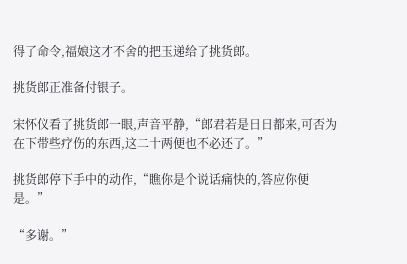得了命令,福娘这才不舍的把玉递给了挑货郎。

挑货郎正准备付银子。

宋怀仪看了挑货郎一眼,声音平静,“郎君若是日日都来,可否为在下带些疗伤的东西,这二十两便也不必还了。”

挑货郎停下手中的动作,“瞧你是个说话痛快的,答应你便是。”

“多谢。”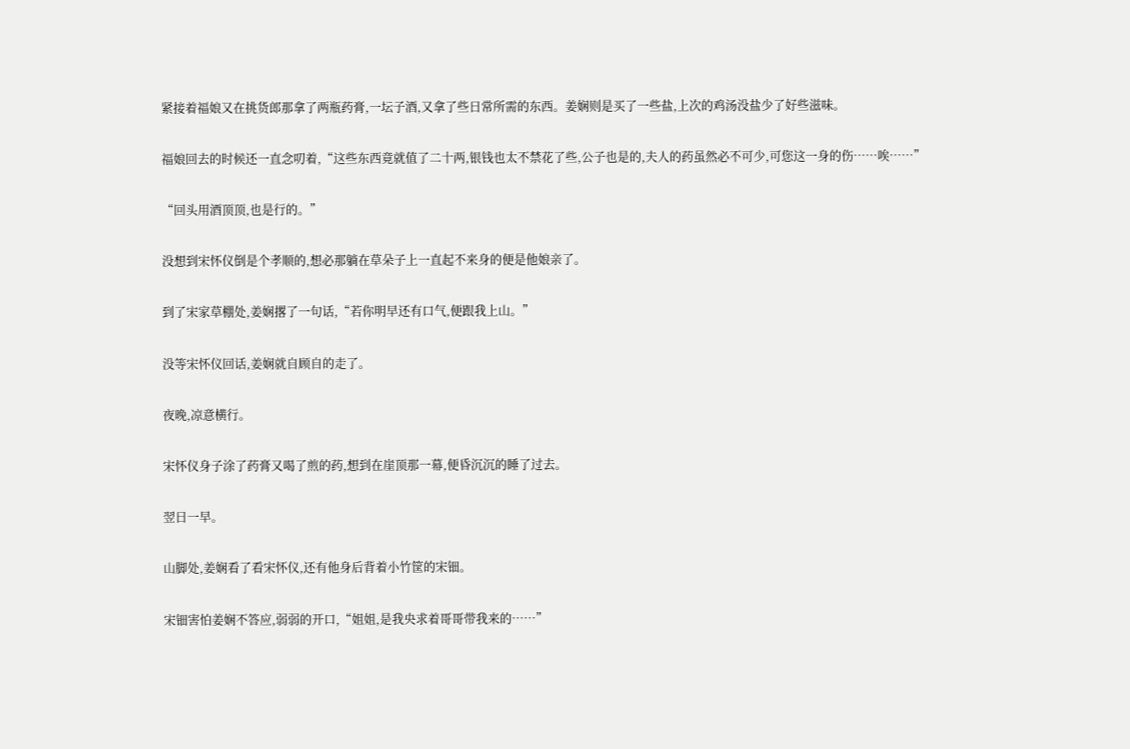紧接着福娘又在挑货郎那拿了两瓶药膏,一坛子酒,又拿了些日常所需的东西。姜娴则是买了一些盐,上次的鸡汤没盐少了好些滋味。

福娘回去的时候还一直念叨着,“这些东西竟就值了二十两,银钱也太不禁花了些,公子也是的,夫人的药虽然必不可少,可您这一身的伤……唉……”

“回头用酒顶顶,也是行的。”

没想到宋怀仪倒是个孝顺的,想必那躺在草朵子上一直起不来身的便是他娘亲了。

到了宋家草棚处,姜娴撂了一句话,“若你明早还有口气,便跟我上山。”

没等宋怀仪回话,姜娴就自顾自的走了。

夜晚,凉意横行。

宋怀仪身子涂了药膏又喝了煎的药,想到在崖顶那一幕,便昏沉沉的睡了过去。

翌日一早。

山脚处,姜娴看了看宋怀仪,还有他身后背着小竹筐的宋钿。

宋钿害怕姜娴不答应,弱弱的开口,“姐姐,是我央求着哥哥带我来的……”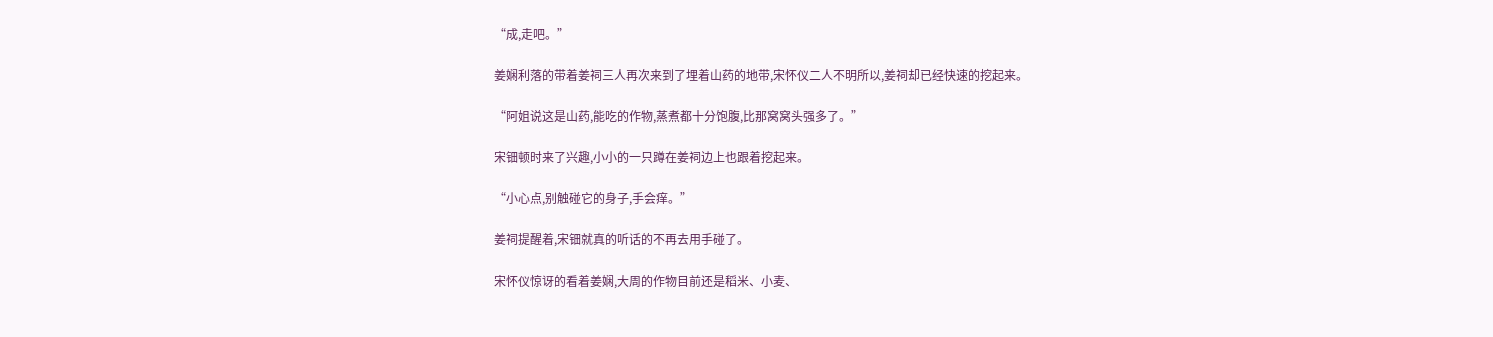“成,走吧。”

姜娴利落的带着姜祠三人再次来到了埋着山药的地带,宋怀仪二人不明所以,姜祠却已经快速的挖起来。

“阿姐说这是山药,能吃的作物,蒸煮都十分饱腹,比那窝窝头强多了。”

宋钿顿时来了兴趣,小小的一只蹲在姜祠边上也跟着挖起来。

“小心点,别触碰它的身子,手会痒。”

姜祠提醒着,宋钿就真的听话的不再去用手碰了。

宋怀仪惊讶的看着姜娴,大周的作物目前还是稻米、小麦、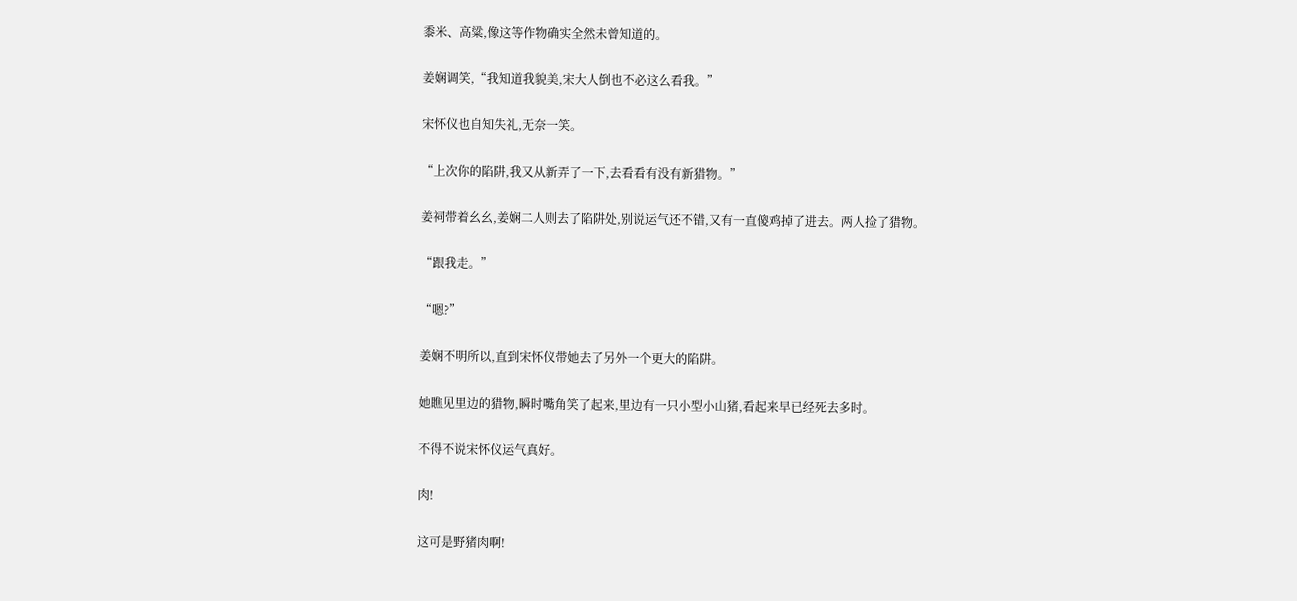黍米、高粱,像这等作物确实全然未曾知道的。

姜娴调笑,“我知道我貌美,宋大人倒也不必这么看我。”

宋怀仪也自知失礼,无奈一笑。

“上次你的陷阱,我又从新弄了一下,去看看有没有新猎物。”

姜祠带着幺幺,姜娴二人则去了陷阱处,别说运气还不错,又有一直傻鸡掉了进去。两人捡了猎物。

“跟我走。”

“嗯?”

姜娴不明所以,直到宋怀仪带她去了另外一个更大的陷阱。

她瞧见里边的猎物,瞬时嘴角笑了起来,里边有一只小型小山猪,看起来早已经死去多时。

不得不说宋怀仪运气真好。

肉!

这可是野猪肉啊!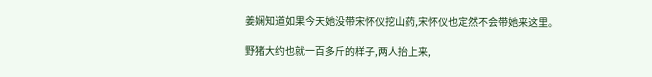姜娴知道如果今天她没带宋怀仪挖山药,宋怀仪也定然不会带她来这里。

野猪大约也就一百多斤的样子,两人抬上来,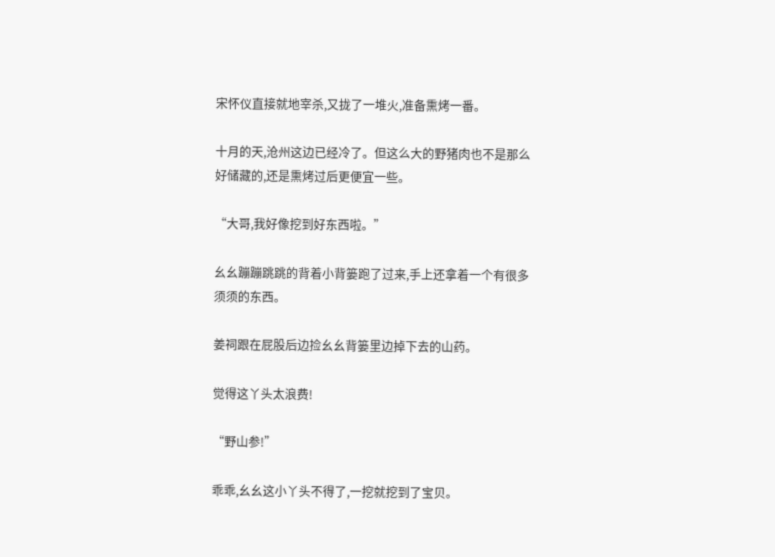宋怀仪直接就地宰杀,又拢了一堆火,准备熏烤一番。

十月的天,沧州这边已经冷了。但这么大的野猪肉也不是那么好储藏的,还是熏烤过后更便宜一些。

“大哥,我好像挖到好东西啦。”

幺幺蹦蹦跳跳的背着小背篓跑了过来,手上还拿着一个有很多须须的东西。

姜祠跟在屁股后边捡幺幺背篓里边掉下去的山药。

觉得这丫头太浪费!

“野山参!”

乖乖,幺幺这小丫头不得了,一挖就挖到了宝贝。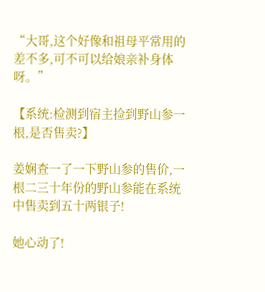“大哥,这个好像和祖母平常用的差不多,可不可以给娘亲补身体呀。”

【系统:检测到宿主捡到野山参一根,是否售卖?】

姜娴查一了一下野山参的售价,一根二三十年份的野山参能在系统中售卖到五十两银子!

她心动了!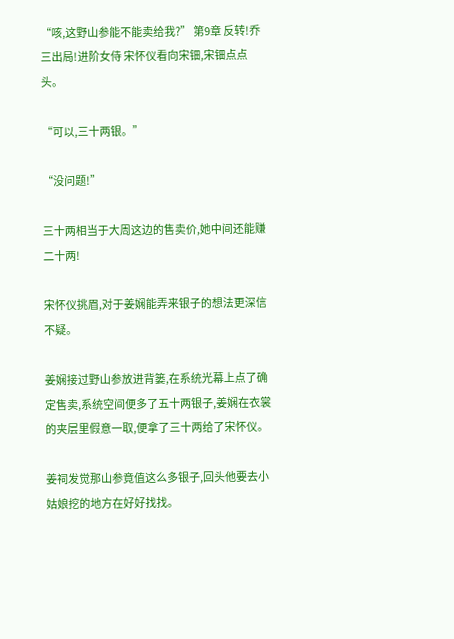“咳,这野山参能不能卖给我?” 第9章 反转!乔三出局!进阶女侍 宋怀仪看向宋钿,宋钿点点头。

“可以,三十两银。”

“没问题!”

三十两相当于大周这边的售卖价,她中间还能赚二十两!

宋怀仪挑眉,对于姜娴能弄来银子的想法更深信不疑。

姜娴接过野山参放进背篓,在系统光幕上点了确定售卖,系统空间便多了五十两银子,姜娴在衣裳的夹层里假意一取,便拿了三十两给了宋怀仪。

姜祠发觉那山参竟值这么多银子,回头他要去小姑娘挖的地方在好好找找。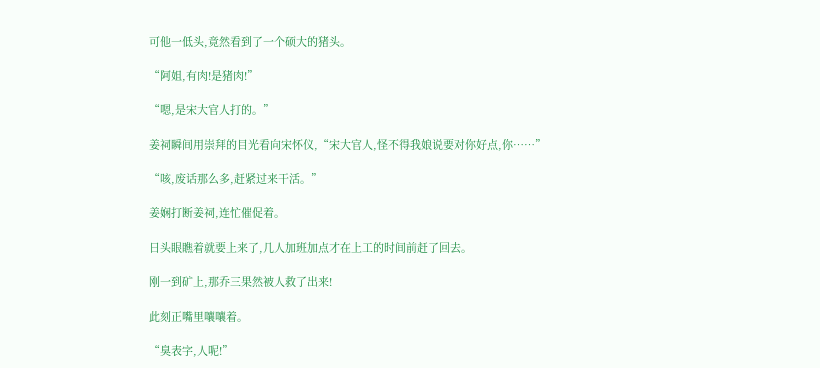可他一低头,竟然看到了一个硕大的猪头。

“阿姐,有肉!是猪肉!”

“嗯,是宋大官人打的。”

姜祠瞬间用崇拜的目光看向宋怀仪,“宋大官人,怪不得我娘说要对你好点,你……”

“咳,废话那么多,赶紧过来干活。”

姜娴打断姜祠,连忙催促着。

日头眼瞧着就要上来了,几人加班加点才在上工的时间前赶了回去。

刚一到矿上,那乔三果然被人救了出来!

此刻正嘴里嚷嚷着。

“臭表字,人呢!”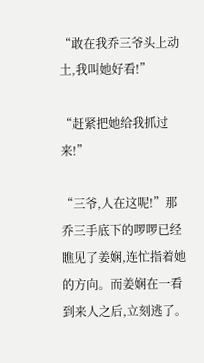“敢在我乔三爷头上动土,我叫她好看!”

“赶紧把她给我抓过来!”

“三爷,人在这呢!”那乔三手底下的啰啰已经瞧见了姜娴,连忙指着她的方向。而姜娴在一看到来人之后,立刻逃了。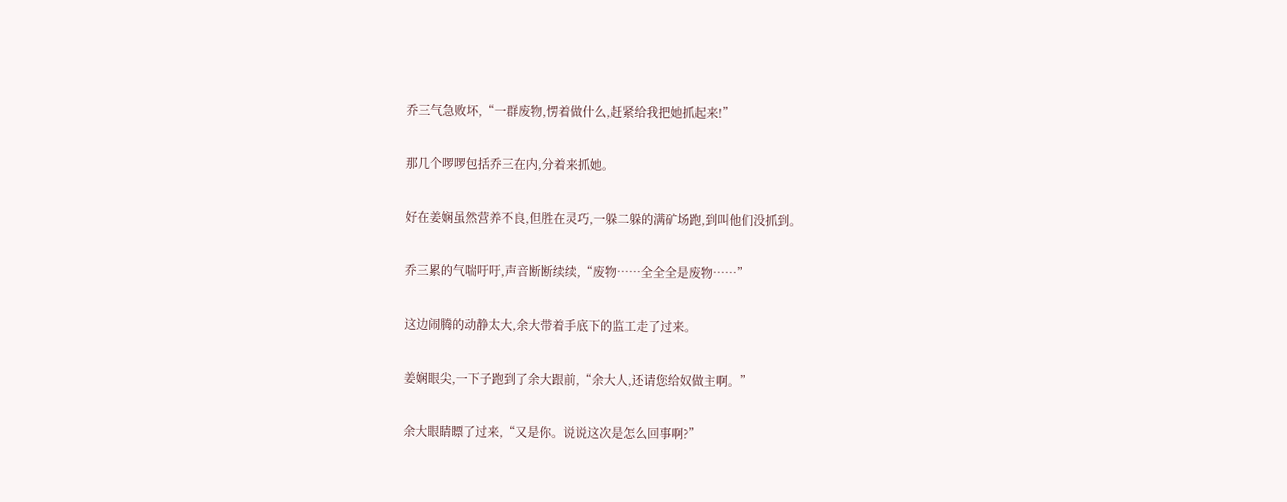乔三气急败坏,“一群废物,愣着做什么,赶紧给我把她抓起来!”

那几个啰啰包括乔三在内,分着来抓她。

好在姜娴虽然营养不良,但胜在灵巧,一躲二躲的满矿场跑,到叫他们没抓到。

乔三累的气喘吁吁,声音断断续续,“废物……全全全是废物……”

这边闹腾的动静太大,余大带着手底下的监工走了过来。

姜娴眼尖,一下子跑到了余大跟前,“余大人,还请您给奴做主啊。”

余大眼睛瞟了过来,“又是你。说说这次是怎么回事啊?”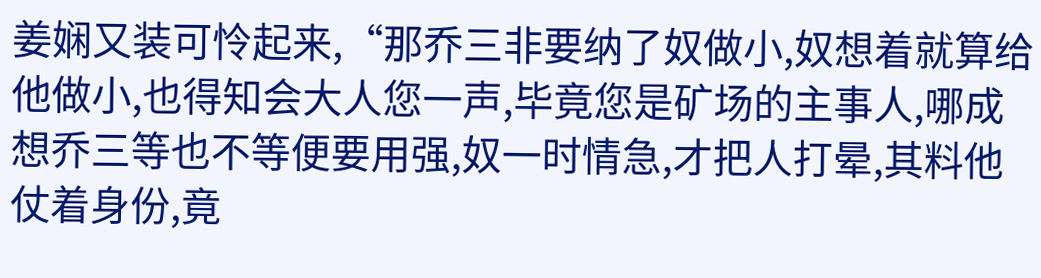姜娴又装可怜起来,“那乔三非要纳了奴做小,奴想着就算给他做小,也得知会大人您一声,毕竟您是矿场的主事人,哪成想乔三等也不等便要用强,奴一时情急,才把人打晕,其料他仗着身份,竟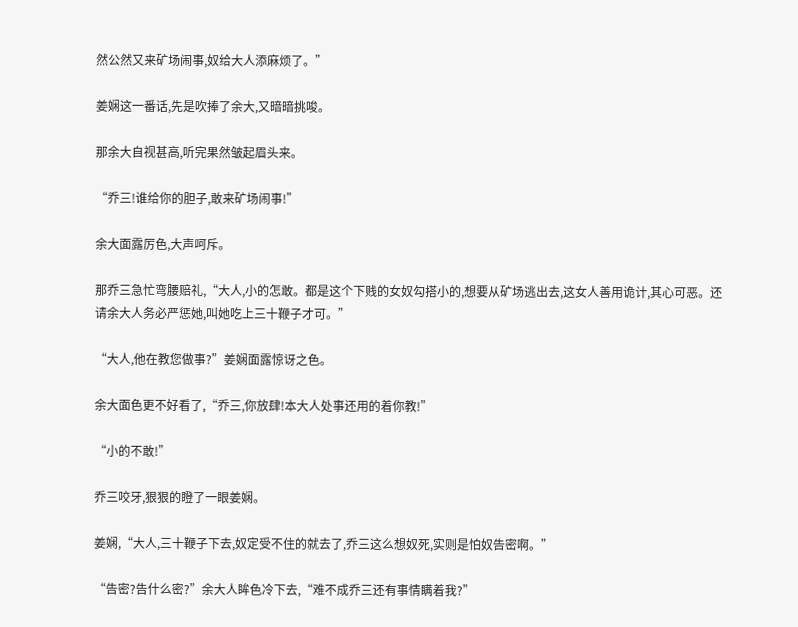然公然又来矿场闹事,奴给大人添麻烦了。”

姜娴这一番话,先是吹捧了余大,又暗暗挑唆。

那余大自视甚高,听完果然皱起眉头来。

“乔三!谁给你的胆子,敢来矿场闹事!”

余大面露厉色,大声呵斥。

那乔三急忙弯腰赔礼,“大人,小的怎敢。都是这个下贱的女奴勾搭小的,想要从矿场逃出去,这女人善用诡计,其心可恶。还请余大人务必严惩她,叫她吃上三十鞭子才可。”

“大人,他在教您做事?”姜娴面露惊讶之色。

余大面色更不好看了,“乔三,你放肆!本大人处事还用的着你教!”

“小的不敢!”

乔三咬牙,狠狠的瞪了一眼姜娴。

姜娴,“大人,三十鞭子下去,奴定受不住的就去了,乔三这么想奴死,实则是怕奴告密啊。”

“告密?告什么密?”余大人眸色冷下去,“难不成乔三还有事情瞒着我?”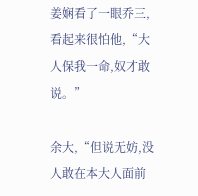姜娴看了一眼乔三,看起来很怕他,“大人保我一命,奴才敢说。”

余大,“但说无妨,没人敢在本大人面前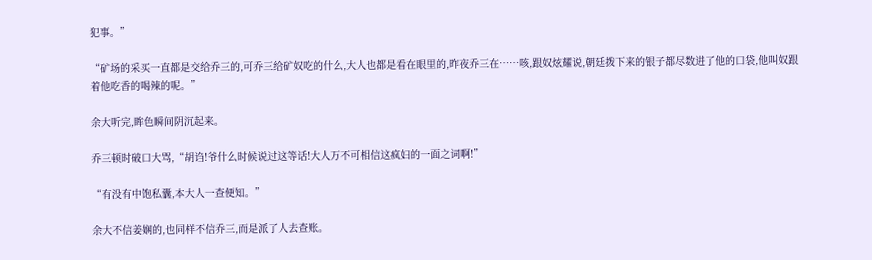犯事。”

“矿场的采买一直都是交给乔三的,可乔三给矿奴吃的什么,大人也都是看在眼里的,昨夜乔三在……咳,跟奴炫耀说,朝廷拨下来的银子都尽数进了他的口袋,他叫奴跟着他吃香的喝辣的呢。”

余大听完,眸色瞬间阴沉起来。

乔三顿时破口大骂,“胡诌!爷什么时候说过这等话!大人万不可相信这疯妇的一面之词啊!”

“有没有中饱私囊,本大人一查便知。”

余大不信姜娴的,也同样不信乔三,而是派了人去查账。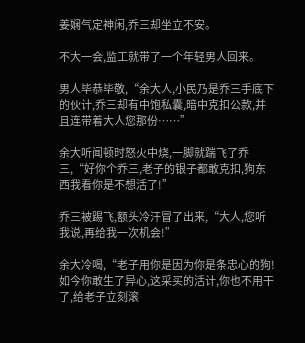姜娴气定神闲,乔三却坐立不安。

不大一会,监工就带了一个年轻男人回来。

男人毕恭毕敬,“余大人,小民乃是乔三手底下的伙计,乔三却有中饱私囊,暗中克扣公款,并且连带着大人您那份……”

余大听闻顿时怒火中烧,一脚就踹飞了乔三,“好你个乔三,老子的银子都敢克扣,狗东西我看你是不想活了!”

乔三被踢飞,额头冷汗冒了出来,“大人,您听我说,再给我一次机会!”

余大冷喝,“老子用你是因为你是条忠心的狗!如今你敢生了异心,这采买的活计,你也不用干了,给老子立刻滚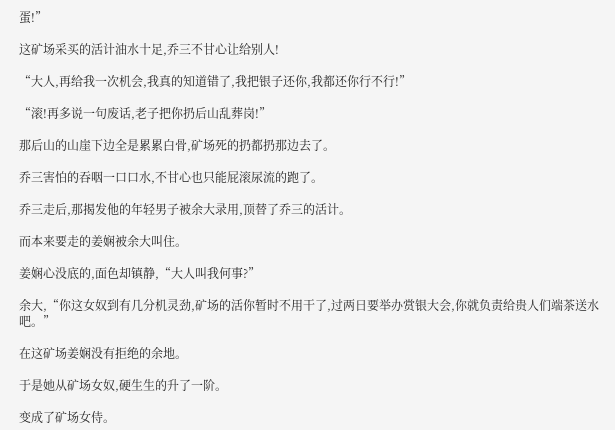蛋!”

这矿场采买的活计油水十足,乔三不甘心让给别人!

“大人,再给我一次机会,我真的知道错了,我把银子还你,我都还你行不行!”

“滚!再多说一句废话,老子把你扔后山乱葬岗!”

那后山的山崖下边全是累累白骨,矿场死的扔都扔那边去了。

乔三害怕的吞咽一口口水,不甘心也只能屁滚尿流的跑了。

乔三走后,那揭发他的年轻男子被余大录用,顶替了乔三的活计。

而本来要走的姜娴被余大叫住。

姜娴心没底的,面色却镇静,“大人叫我何事?”

余大,“你这女奴到有几分机灵劲,矿场的活你暂时不用干了,过两日要举办赏银大会,你就负责给贵人们端茶送水吧。”

在这矿场姜娴没有拒绝的余地。

于是她从矿场女奴,硬生生的升了一阶。

变成了矿场女侍。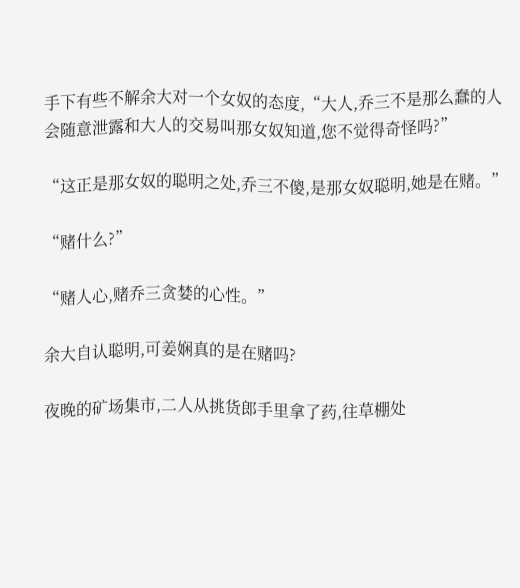手下有些不解余大对一个女奴的态度,“大人,乔三不是那么蠢的人会随意泄露和大人的交易叫那女奴知道,您不觉得奇怪吗?”

“这正是那女奴的聪明之处,乔三不傻,是那女奴聪明,她是在赌。”

“赌什么?”

“赌人心,赌乔三贪婪的心性。”

余大自认聪明,可姜娴真的是在赌吗?

夜晚的矿场集市,二人从挑货郎手里拿了药,往草棚处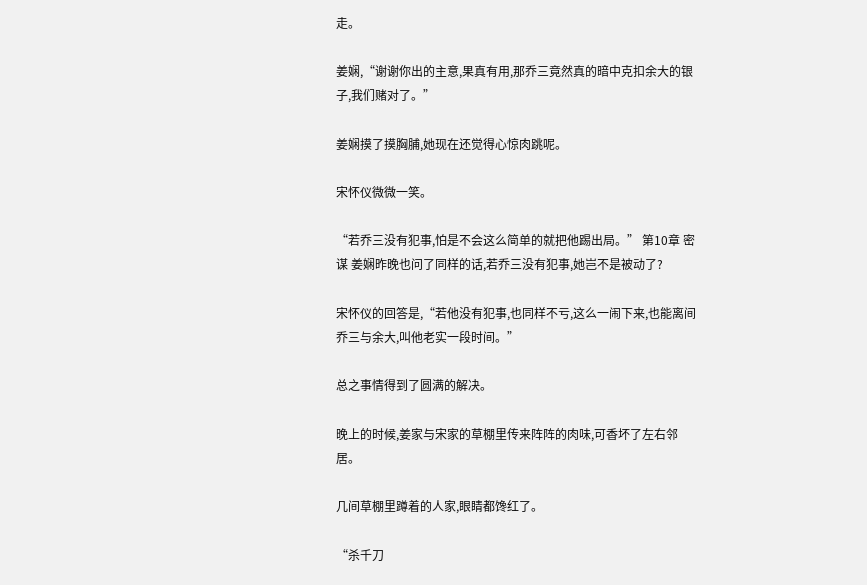走。

姜娴,“谢谢你出的主意,果真有用,那乔三竟然真的暗中克扣余大的银子,我们赌对了。”

姜娴摸了摸胸脯,她现在还觉得心惊肉跳呢。

宋怀仪微微一笑。

“若乔三没有犯事,怕是不会这么简单的就把他踢出局。” 第10章 密谋 姜娴昨晚也问了同样的话,若乔三没有犯事,她岂不是被动了?

宋怀仪的回答是,“若他没有犯事,也同样不亏,这么一闹下来,也能离间乔三与余大,叫他老实一段时间。”

总之事情得到了圆满的解决。

晚上的时候,姜家与宋家的草棚里传来阵阵的肉味,可香坏了左右邻居。

几间草棚里蹲着的人家,眼睛都馋红了。

“杀千刀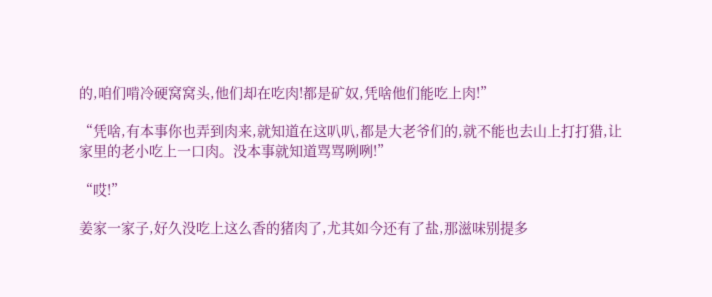的,咱们啃冷硬窝窝头,他们却在吃肉!都是矿奴,凭啥他们能吃上肉!”

“凭啥,有本事你也弄到肉来,就知道在这叭叭,都是大老爷们的,就不能也去山上打打猎,让家里的老小吃上一口肉。没本事就知道骂骂咧咧!”

“哎!”

姜家一家子,好久没吃上这么香的猪肉了,尤其如今还有了盐,那滋味别提多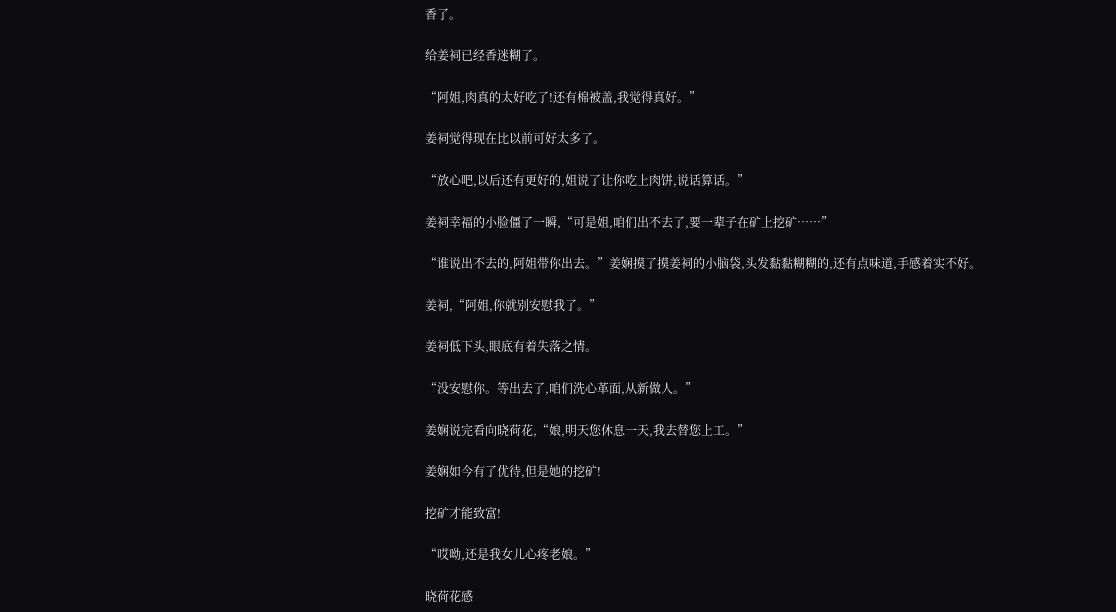香了。

给姜祠已经香迷糊了。

“阿姐,肉真的太好吃了!还有棉被盖,我觉得真好。”

姜祠觉得现在比以前可好太多了。

“放心吧,以后还有更好的,姐说了让你吃上肉饼,说话算话。”

姜祠幸福的小脸僵了一瞬,“可是姐,咱们出不去了,要一辈子在矿上挖矿……”

“谁说出不去的,阿姐带你出去。”姜娴摸了摸姜祠的小脑袋,头发黏黏糊糊的,还有点味道,手感着实不好。

姜祠,“阿姐,你就别安慰我了。”

姜祠低下头,眼底有着失落之情。

“没安慰你。等出去了,咱们洗心革面,从新做人。”

姜娴说完看向晓荷花,“娘,明天您休息一天,我去替您上工。”

姜娴如今有了优待,但是她的挖矿!

挖矿才能致富!

“哎呦,还是我女儿心疼老娘。”

晓荷花感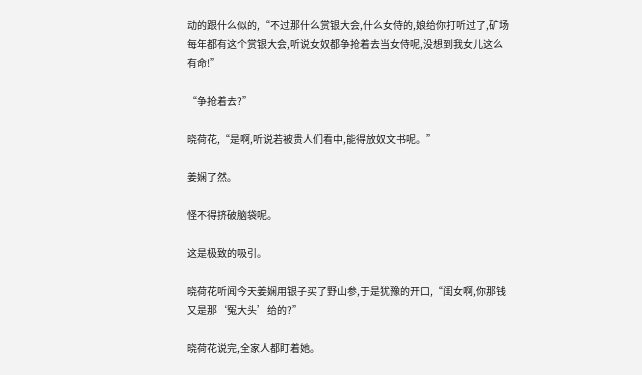动的跟什么似的,“不过那什么赏银大会,什么女侍的,娘给你打听过了,矿场每年都有这个赏银大会,听说女奴都争抢着去当女侍呢,没想到我女儿这么有命!”

“争抢着去?”

晓荷花,“是啊,听说若被贵人们看中,能得放奴文书呢。”

姜娴了然。

怪不得挤破脑袋呢。

这是极致的吸引。

晓荷花听闻今天姜娴用银子买了野山参,于是犹豫的开口,“闺女啊,你那钱又是那‘冤大头’给的?”

晓荷花说完,全家人都盯着她。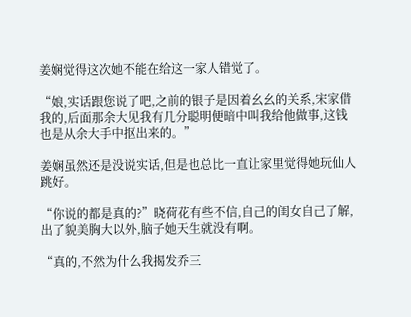姜娴觉得这次她不能在给这一家人错觉了。

“娘,实话跟您说了吧,之前的银子是因着幺幺的关系,宋家借我的,后面那余大见我有几分聪明便暗中叫我给他做事,这钱也是从余大手中抠出来的。”

姜娴虽然还是没说实话,但是也总比一直让家里觉得她玩仙人跳好。

“你说的都是真的?”晓荷花有些不信,自己的闺女自己了解,出了貌美胸大以外,脑子她天生就没有啊。

“真的,不然为什么我揭发乔三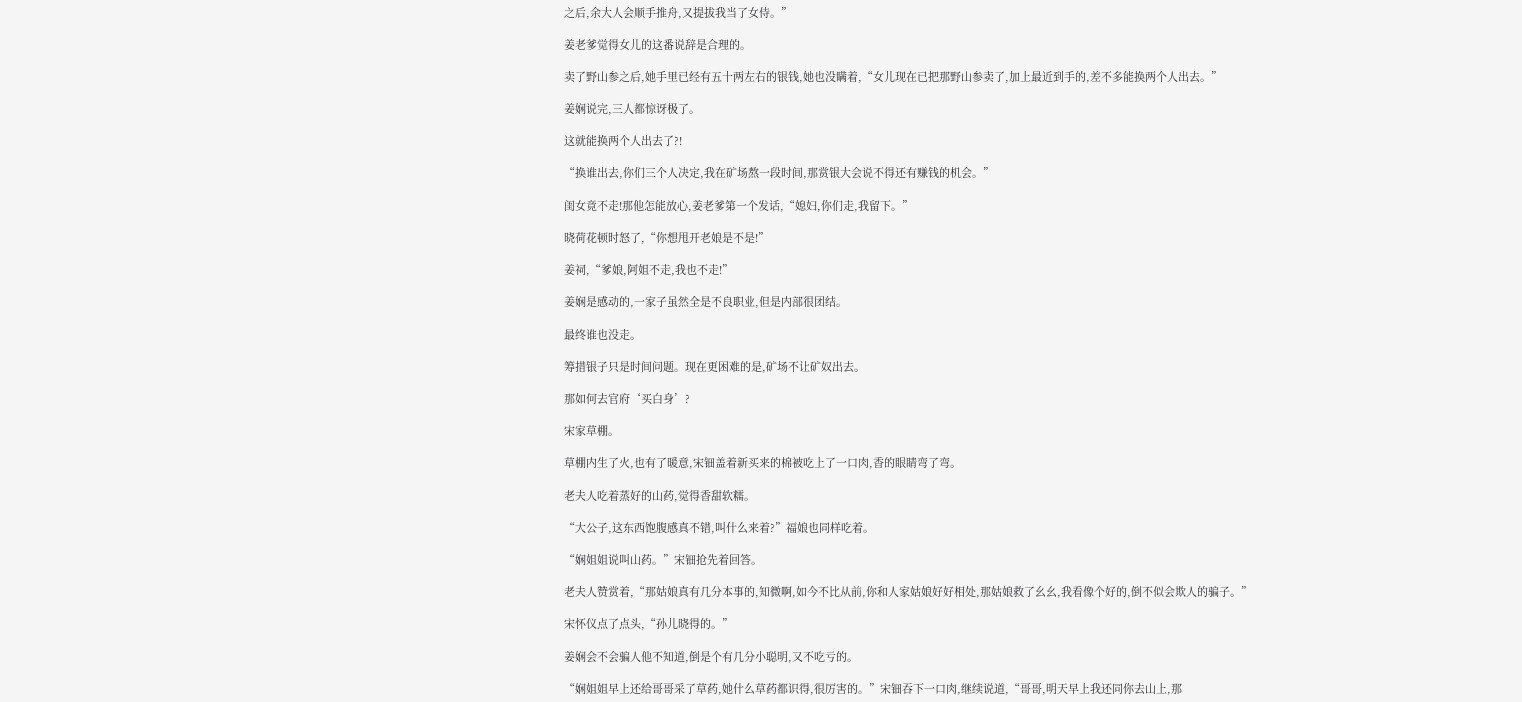之后,余大人会顺手推舟,又提拔我当了女侍。”

姜老爹觉得女儿的这番说辞是合理的。

卖了野山参之后,她手里已经有五十两左右的银钱,她也没瞒着,“女儿现在已把那野山参卖了,加上最近到手的,差不多能换两个人出去。”

姜娴说完,三人都惊讶极了。

这就能换两个人出去了?!

“换谁出去,你们三个人决定,我在矿场熬一段时间,那赏银大会说不得还有赚钱的机会。”

闺女竟不走!那他怎能放心,姜老爹第一个发话,“媳妇,你们走,我留下。”

晓荷花顿时怒了,“你想甩开老娘是不是!”

姜祠,“爹娘,阿姐不走,我也不走!”

姜娴是感动的,一家子虽然全是不良职业,但是内部很团结。

最终谁也没走。

筹措银子只是时间问题。现在更困难的是,矿场不让矿奴出去。

那如何去官府‘买白身’?

宋家草棚。

草棚内生了火,也有了暖意,宋钿盖着新买来的棉被吃上了一口肉,香的眼睛弯了弯。

老夫人吃着蒸好的山药,觉得香甜软糯。

“大公子,这东西饱腹感真不错,叫什么来着?”福娘也同样吃着。

“娴姐姐说叫山药。”宋钿抢先着回答。

老夫人赞赏着,“那姑娘真有几分本事的,知微啊,如今不比从前,你和人家姑娘好好相处,那姑娘救了幺幺,我看像个好的,倒不似会欺人的骗子。”

宋怀仪点了点头,“孙儿晓得的。”

姜娴会不会骗人他不知道,倒是个有几分小聪明,又不吃亏的。

“娴姐姐早上还给哥哥采了草药,她什么草药都识得,很厉害的。”宋钿吞下一口肉,继续说道,“哥哥,明天早上我还同你去山上,那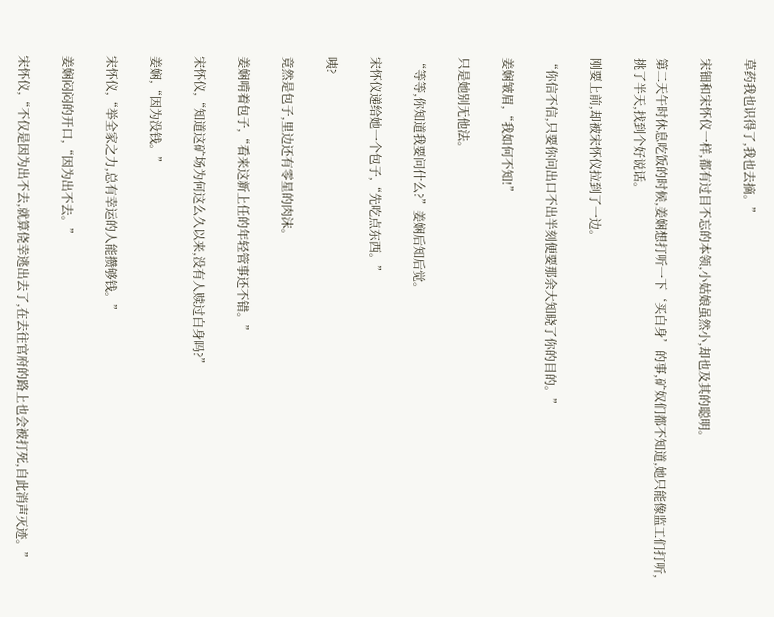草药我也识得了,我也去摘。”

宋钿和宋怀仪一样,都有过目不忘的本领,小姑娘虽然小,却也及其的聪明。

第二天午时休息吃饭的时候,姜娴想打听一下‘买白身’的事,矿奴们都不知道,她只能像监工们打听,挑了半天,找到个好说话。

刚要上前,却被宋怀仪拉到了一边。

“你信不信,只要你问出口不出半刻便要那余大知晓了你的目的。”

姜娴皱眉,“我如何不知!”

只是她别无他法。

“等等,你知道我要问什么?”姜娴后知后觉。

宋怀仪递给她一个包子,“先吃点东西。”

咦?

竟然是包子,里边还有零星的肉沫。

姜娴啃着包子,“看来这新上任的年轻管事还不错。”

宋怀仪,“知道这矿场为何这么久以来,没有人赎过白身吗?”

姜娴,“因为没钱。”

宋怀仪,“举全家之力,总有幸运的人能攒够钱。”

姜娴闷闷的开口,“因为出不去。”

宋怀仪,“不仅是因为出不去,就算侥幸逃出去了,在去往官府的路上也会被打死,自此消声灭迹。”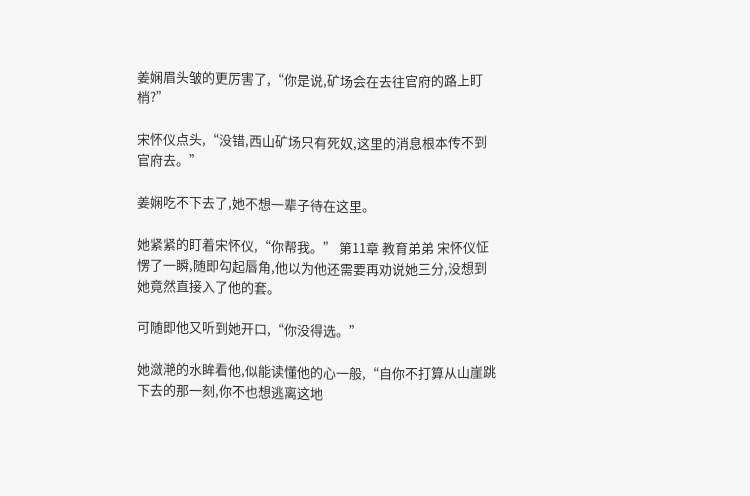姜娴眉头皱的更厉害了,“你是说,矿场会在去往官府的路上盯梢?”

宋怀仪点头,“没错,西山矿场只有死奴,这里的消息根本传不到官府去。”

姜娴吃不下去了,她不想一辈子待在这里。

她紧紧的盯着宋怀仪,“你帮我。” 第11章 教育弟弟 宋怀仪怔愣了一瞬,随即勾起唇角,他以为他还需要再劝说她三分,没想到她竟然直接入了他的套。

可随即他又听到她开口,“你没得选。”

她潋滟的水眸看他,似能读懂他的心一般,“自你不打算从山崖跳下去的那一刻,你不也想逃离这地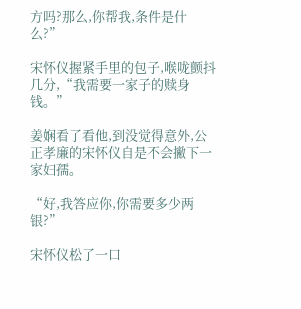方吗?那么,你帮我,条件是什么?”

宋怀仪握紧手里的包子,喉咙颤抖几分,“我需要一家子的赎身钱。”

姜娴看了看他,到没觉得意外,公正孝廉的宋怀仪自是不会撇下一家妇孺。

“好,我答应你,你需要多少两银?”

宋怀仪松了一口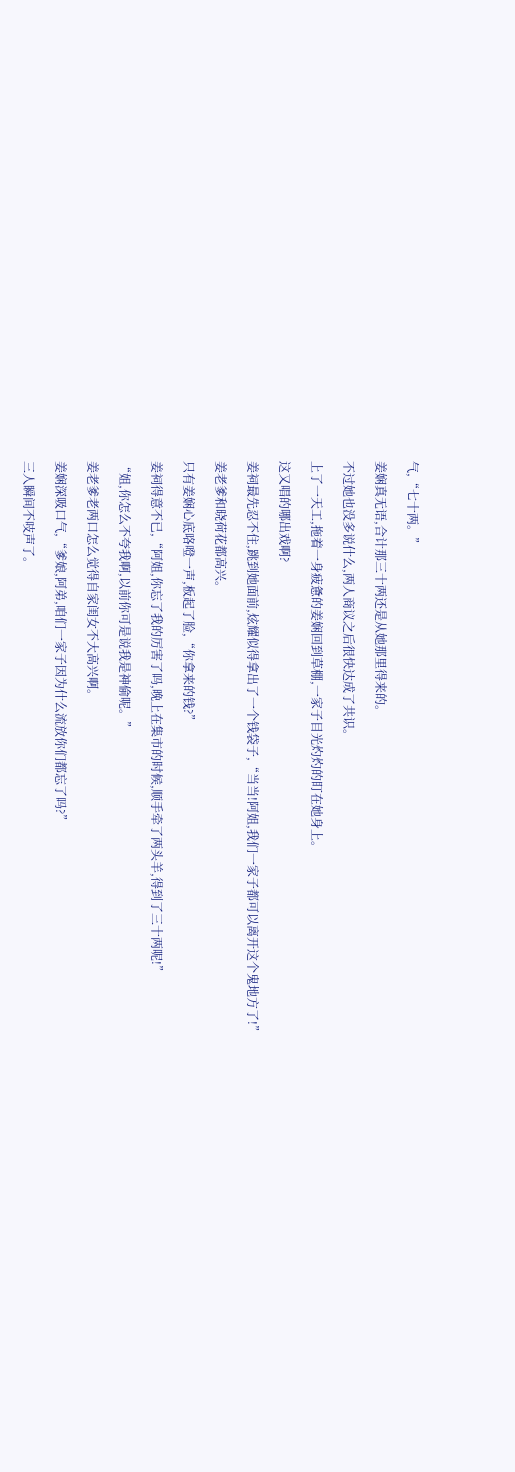气,“七十两。”

姜娴真无语,合计那三十两还是从她那里得来的。

不过她也没多说什么,两人商议之后很快达成了共识。

上了一天工,拖着一身疲惫的姜娴回到草棚,一家子目光灼灼的盯在她身上。

这又唱的哪出戏啊?

姜祠最先忍不住,跳到她面前,炫耀似得拿出了一个钱袋子,“当当!阿姐,我们一家子都可以离开这个鬼地方了!”

姜老爹和晓荷花都高兴。

只有姜娴心底咯噔一声,板起了脸,“你拿来的钱?”

姜祠得意不已,“阿姐,你忘了我的厉害了吗,晚上在集市的时候,顺手牵了两头羊,得到了三十两呢!”

“姐,你怎么不夸我啊,以前你可是说我是神偷呢。”

姜老爹老两口怎么觉得自家闺女不大高兴啊。

姜娴深吸口气,“爹娘,阿弟,咱们一家子因为什么流放你们都忘了吗?”

三人瞬间不吱声了。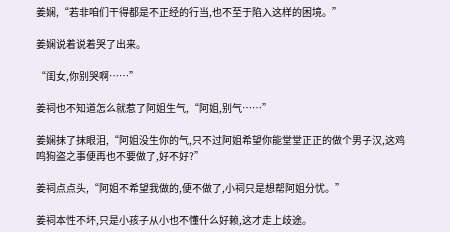姜娴,“若非咱们干得都是不正经的行当,也不至于陷入这样的困境。”

姜娴说着说着哭了出来。

“闺女,你别哭啊……”

姜祠也不知道怎么就惹了阿姐生气,“阿姐,别气……”

姜娴抹了抹眼泪,“阿姐没生你的气,只不过阿姐希望你能堂堂正正的做个男子汉,这鸡鸣狗盗之事便再也不要做了,好不好?”

姜祠点点头,“阿姐不希望我做的,便不做了,小祠只是想帮阿姐分忧。”

姜祠本性不坏,只是小孩子从小也不懂什么好赖,这才走上歧途。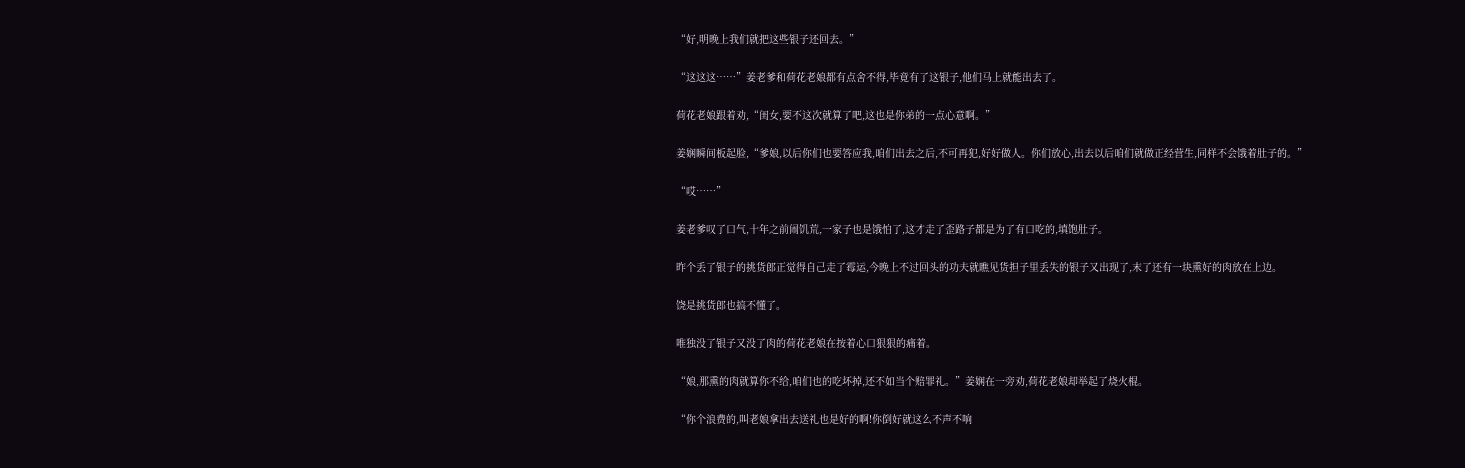“好,明晚上我们就把这些银子还回去。”

“这这这……”姜老爹和荷花老娘都有点舍不得,毕竟有了这银子,他们马上就能出去了。

荷花老娘跟着劝,“闺女,要不这次就算了吧,这也是你弟的一点心意啊。”

姜娴瞬间板起脸,“爹娘,以后你们也要答应我,咱们出去之后,不可再犯,好好做人。你们放心,出去以后咱们就做正经营生,同样不会饿着肚子的。”

“哎……”

姜老爹叹了口气,十年之前闹饥荒,一家子也是饿怕了,这才走了歪路子都是为了有口吃的,填饱肚子。

昨个丢了银子的挑货郎正觉得自己走了霉运,今晚上不过回头的功夫就瞧见货担子里丢失的银子又出现了,末了还有一块熏好的肉放在上边。

饶是挑货郎也搞不懂了。

唯独没了银子又没了肉的荷花老娘在按着心口狠狠的痛着。

“娘,那熏的肉就算你不给,咱们也的吃坏掉,还不如当个赔罪礼。”姜娴在一旁劝,荷花老娘却举起了烧火棍。

“你个浪费的,叫老娘拿出去送礼也是好的啊!你倒好就这么不声不响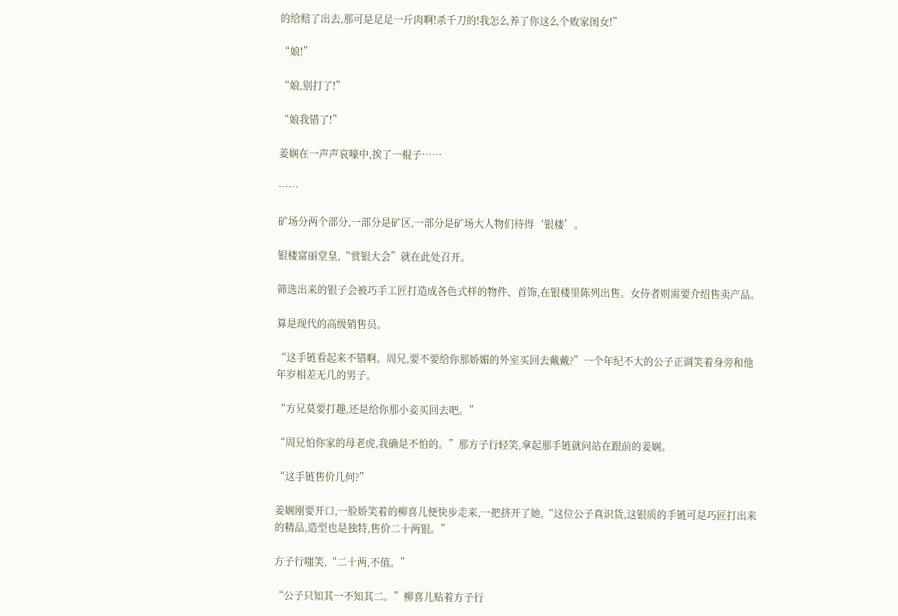的给赔了出去,那可是足足一斤肉啊!杀千刀的!我怎么养了你这么个败家闺女!”

“娘!”

“娘,别打了!”

“娘我错了!”

姜娴在一声声哀嚎中,挨了一棍子……

……

矿场分两个部分,一部分是矿区,一部分是矿场大人物们待得‘银楼’。

银楼富丽堂皇,“赏银大会”就在此处召开。

筛选出来的银子会被巧手工匠打造成各色式样的物件、首饰,在银楼里陈列出售。女侍者则需要介绍售卖产品。

算是现代的高级销售员。

“这手链看起来不错啊。周兄,要不要给你那娇媚的外室买回去戴戴?”一个年纪不大的公子正调笑着身旁和他年岁相差无几的男子。

“方兄莫要打趣,还是给你那小妾买回去吧。”

“周兄怕你家的母老虎,我确是不怕的。”那方子行轻笑,拿起那手链就问站在跟前的姜娴。

“这手链售价几何?”

姜娴刚要开口,一脸娇笑着的柳喜儿便快步走来,一把挤开了她,“这位公子真识货,这银质的手链可是巧匠打出来的精品,造型也是独特,售价二十两银。”

方子行嗤笑,“二十两,不值。”

“公子只知其一不知其二。”柳喜儿贴着方子行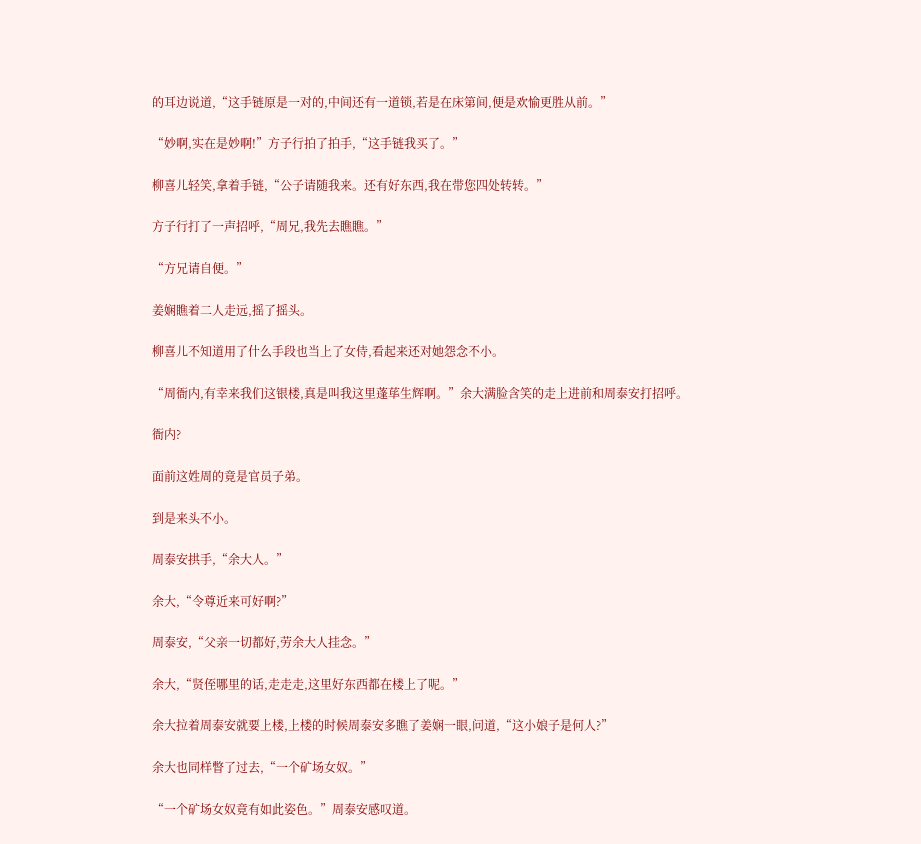的耳边说道,“这手链原是一对的,中间还有一道锁,若是在床第间,便是欢愉更胜从前。”

“妙啊,实在是妙啊!”方子行拍了拍手,“这手链我买了。”

柳喜儿轻笑,拿着手链,“公子请随我来。还有好东西,我在带您四处转转。”

方子行打了一声招呼,“周兄,我先去瞧瞧。”

“方兄请自便。”

姜娴瞧着二人走远,摇了摇头。

柳喜儿不知道用了什么手段也当上了女侍,看起来还对她怨念不小。

“周衙内,有幸来我们这银楼,真是叫我这里蓬荜生辉啊。”余大满脸含笑的走上进前和周泰安打招呼。

衙内?

面前这姓周的竟是官员子弟。

到是来头不小。

周泰安拱手,“余大人。”

余大,“令尊近来可好啊?”

周泰安,“父亲一切都好,劳余大人挂念。”

余大,“贤侄哪里的话,走走走,这里好东西都在楼上了呢。”

余大拉着周泰安就要上楼,上楼的时候周泰安多瞧了姜娴一眼,问道,“这小娘子是何人?”

余大也同样瞥了过去,“一个矿场女奴。”

“一个矿场女奴竟有如此姿色。”周泰安感叹道。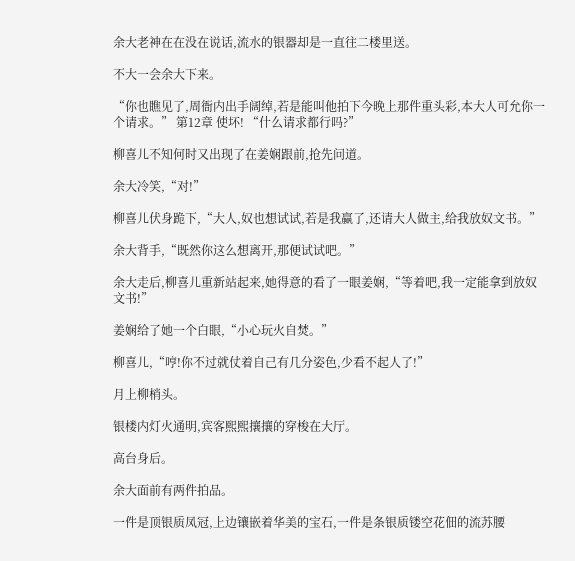余大老神在在没在说话,流水的银器却是一直往二楼里送。

不大一会余大下来。

“你也瞧见了,周衙内出手阔绰,若是能叫他拍下今晚上那件重头彩,本大人可允你一个请求。” 第12章 使坏! “什么请求都行吗?”

柳喜儿不知何时又出现了在姜娴跟前,抢先问道。

余大冷笑,“对!”

柳喜儿伏身跪下,“大人,奴也想试试,若是我赢了,还请大人做主,给我放奴文书。”

余大背手,“既然你这么想离开,那便试试吧。”

余大走后,柳喜儿重新站起来,她得意的看了一眼姜娴,“等着吧,我一定能拿到放奴文书!”

姜娴给了她一个白眼,“小心玩火自焚。”

柳喜儿,“哼!你不过就仗着自己有几分姿色,少看不起人了!”

月上柳梢头。

银楼内灯火通明,宾客熙熙攘攘的穿梭在大厅。

高台身后。

余大面前有两件拍品。

一件是顶银质凤冠,上边镶嵌着华美的宝石,一件是条银质镂空花佃的流苏腰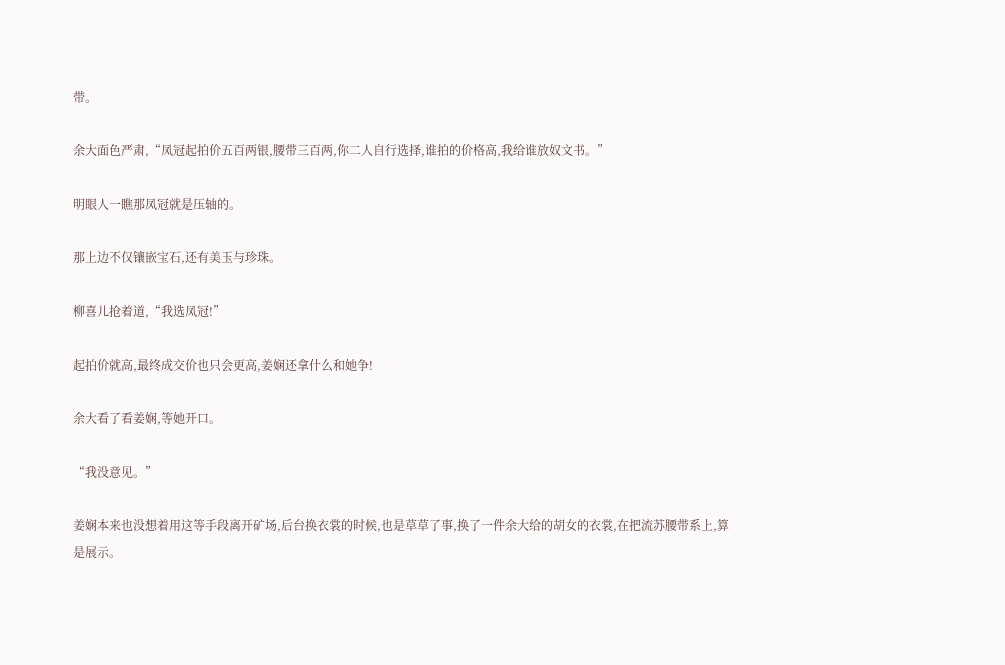带。

余大面色严肃,“凤冠起拍价五百两银,腰带三百两,你二人自行选择,谁拍的价格高,我给谁放奴文书。”

明眼人一瞧那凤冠就是压轴的。

那上边不仅镶嵌宝石,还有美玉与珍珠。

柳喜儿抢着道,“我选凤冠!”

起拍价就高,最终成交价也只会更高,姜娴还拿什么和她争!

余大看了看姜娴,等她开口。

“我没意见。”

姜娴本来也没想着用这等手段离开矿场,后台换衣裳的时候,也是草草了事,换了一件余大给的胡女的衣裳,在把流苏腰带系上,算是展示。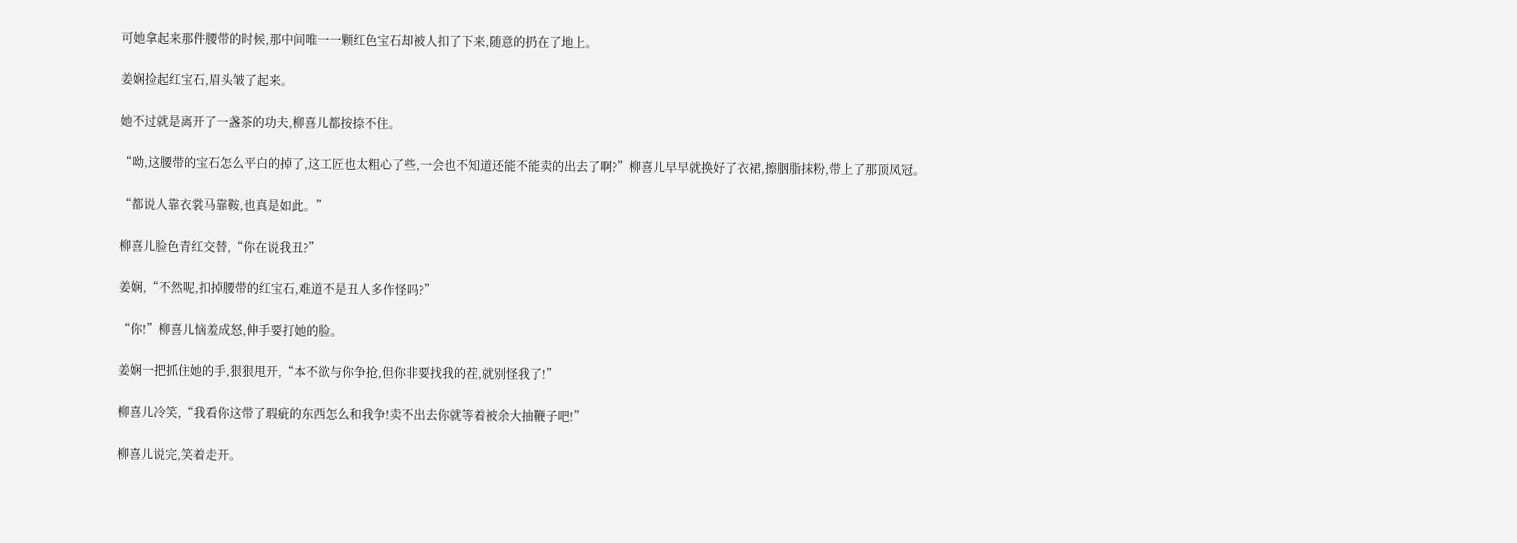可她拿起来那件腰带的时候,那中间唯一一颗红色宝石却被人扣了下来,随意的扔在了地上。

姜娴捡起红宝石,眉头皱了起来。

她不过就是离开了一盏茶的功夫,柳喜儿都按捺不住。

“呦,这腰带的宝石怎么平白的掉了,这工匠也太粗心了些,一会也不知道还能不能卖的出去了啊?”柳喜儿早早就换好了衣裙,擦胭脂抹粉,带上了那顶凤冠。

“都说人靠衣裳马靠鞍,也真是如此。”

柳喜儿脸色青红交替,“你在说我丑?”

姜娴,“不然呢,扣掉腰带的红宝石,难道不是丑人多作怪吗?”

“你!”柳喜儿恼羞成怒,伸手要打她的脸。

姜娴一把抓住她的手,狠狠甩开,“本不欲与你争抢,但你非要找我的茬,就别怪我了!”

柳喜儿冷笑,“我看你这带了瑕疵的东西怎么和我争!卖不出去你就等着被余大抽鞭子吧!”

柳喜儿说完,笑着走开。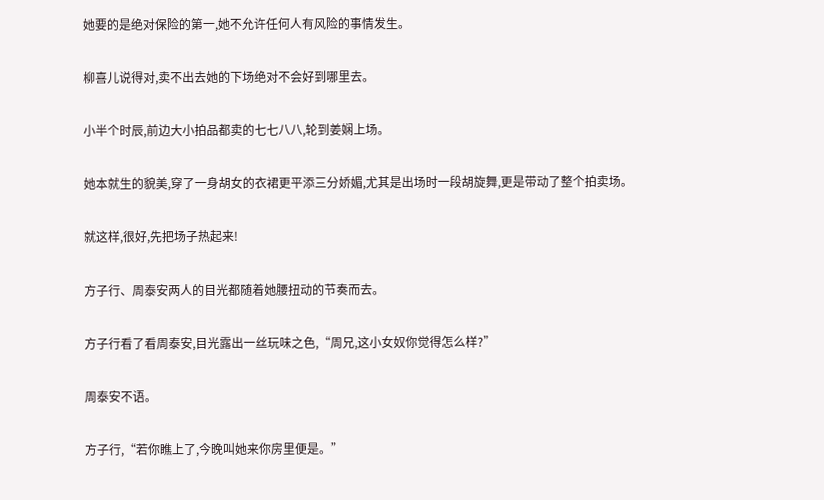她要的是绝对保险的第一,她不允许任何人有风险的事情发生。

柳喜儿说得对,卖不出去她的下场绝对不会好到哪里去。

小半个时辰,前边大小拍品都卖的七七八八,轮到姜娴上场。

她本就生的貌美,穿了一身胡女的衣裙更平添三分娇媚,尤其是出场时一段胡旋舞,更是带动了整个拍卖场。

就这样,很好,先把场子热起来!

方子行、周泰安两人的目光都随着她腰扭动的节奏而去。

方子行看了看周泰安,目光露出一丝玩味之色,“周兄,这小女奴你觉得怎么样?”

周泰安不语。

方子行,“若你瞧上了,今晚叫她来你房里便是。”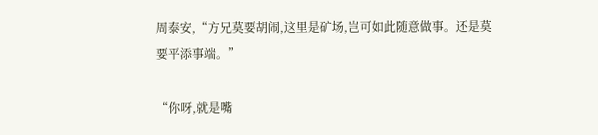周泰安,“方兄莫要胡闹,这里是矿场,岂可如此随意做事。还是莫要平添事端。”

“你呀,就是嘴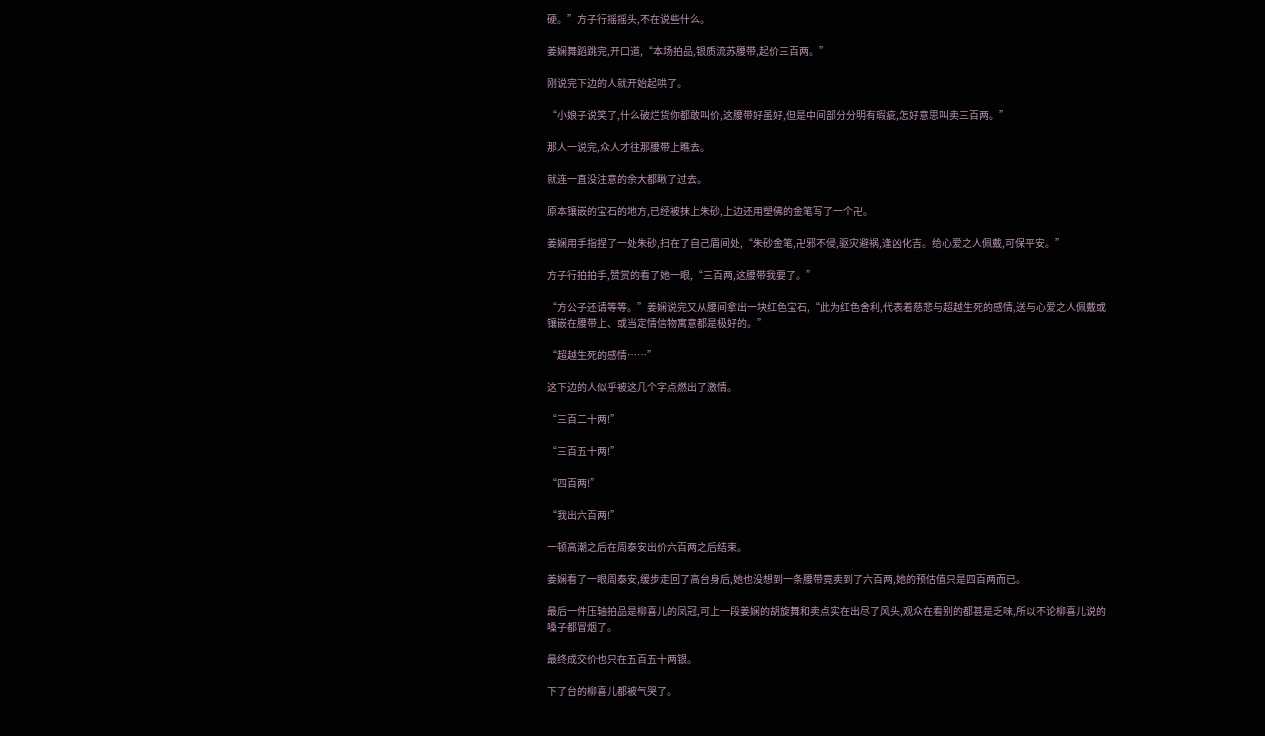硬。”方子行摇摇头,不在说些什么。

姜娴舞蹈跳完,开口道,“本场拍品,银质流苏腰带,起价三百两。”

刚说完下边的人就开始起哄了。

“小娘子说笑了,什么破烂货你都敢叫价,这腰带好虽好,但是中间部分分明有瑕疵,怎好意思叫卖三百两。”

那人一说完,众人才往那腰带上瞧去。

就连一直没注意的余大都瞅了过去。

原本镶嵌的宝石的地方,已经被抹上朱砂,上边还用塑佛的金笔写了一个卍。

姜娴用手指捏了一处朱砂,扫在了自己眉间处,“朱砂金笔,卍邪不侵,驱灾避祸,逢凶化吉。给心爱之人佩戴,可保平安。”

方子行拍拍手,赞赏的看了她一眼,“三百两,这腰带我要了。”

“方公子还请等等。”姜娴说完又从腰间拿出一块红色宝石,“此为红色舍利,代表着慈悲与超越生死的感情,送与心爱之人佩戴或镶嵌在腰带上、或当定情信物寓意都是极好的。”

“超越生死的感情……”

这下边的人似乎被这几个字点燃出了激情。

“三百二十两!”

“三百五十两!”

“四百两!”

“我出六百两!”

一顿高潮之后在周泰安出价六百两之后结束。

姜娴看了一眼周泰安,缓步走回了高台身后,她也没想到一条腰带竟卖到了六百两,她的预估值只是四百两而已。

最后一件压轴拍品是柳喜儿的凤冠,可上一段姜娴的胡旋舞和卖点实在出尽了风头,观众在看别的都甚是乏味,所以不论柳喜儿说的嗓子都冒烟了。

最终成交价也只在五百五十两银。

下了台的柳喜儿都被气哭了。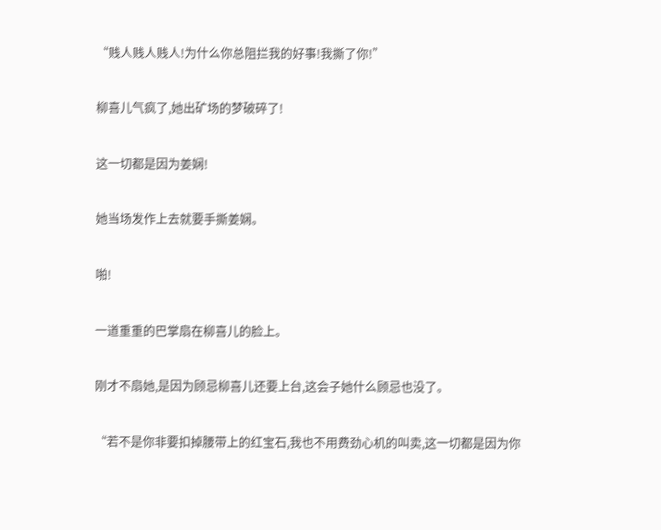“贱人贱人贱人!为什么你总阻拦我的好事!我撕了你!”

柳喜儿气疯了,她出矿场的梦破碎了!

这一切都是因为姜娴!

她当场发作上去就要手撕姜娴。

啪!

一道重重的巴掌扇在柳喜儿的脸上。

刚才不扇她,是因为顾忌柳喜儿还要上台,这会子她什么顾忌也没了。

“若不是你非要扣掉腰带上的红宝石,我也不用费劲心机的叫卖,这一切都是因为你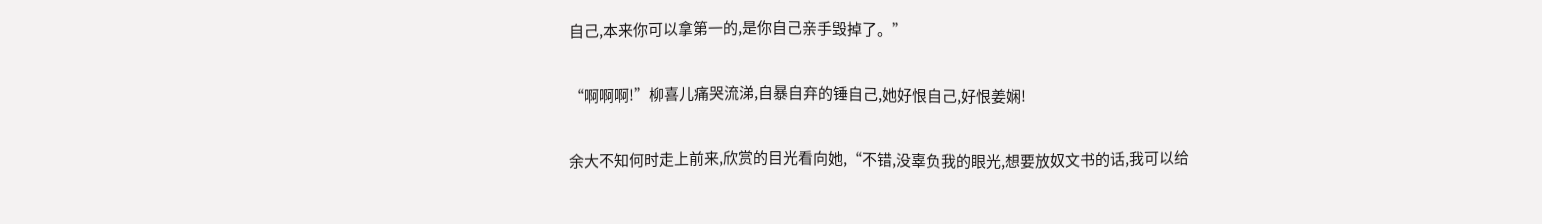自己,本来你可以拿第一的,是你自己亲手毁掉了。”

“啊啊啊!”柳喜儿痛哭流涕,自暴自弃的锤自己,她好恨自己,好恨姜娴!

余大不知何时走上前来,欣赏的目光看向她,“不错,没辜负我的眼光,想要放奴文书的话,我可以给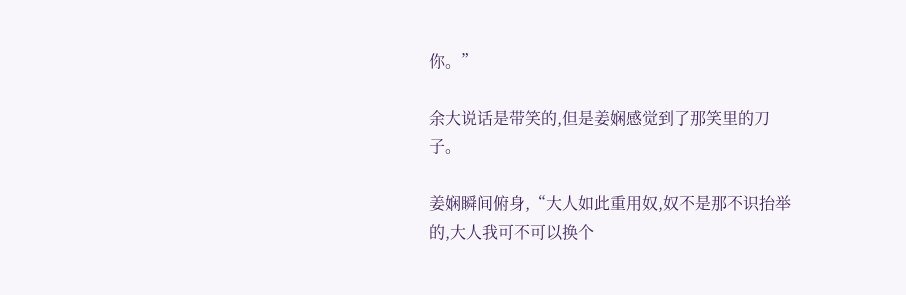你。”

余大说话是带笑的,但是姜娴感觉到了那笑里的刀子。

姜娴瞬间俯身,“大人如此重用奴,奴不是那不识抬举的,大人我可不可以换个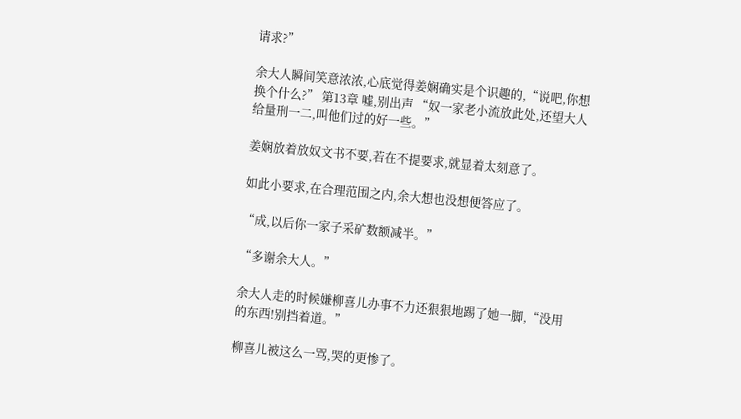请求?”

余大人瞬间笑意浓浓,心底觉得姜娴确实是个识趣的,“说吧,你想换个什么?” 第13章 嘘,别出声 “奴一家老小流放此处,还望大人给量刑一二,叫他们过的好一些。”

姜娴放着放奴文书不要,若在不提要求,就显着太刻意了。

如此小要求,在合理范围之内,余大想也没想便答应了。

“成,以后你一家子采矿数额减半。”

“多谢余大人。”

余大人走的时候嫌柳喜儿办事不力还狠狠地踢了她一脚,“没用的东西!别挡着道。”

柳喜儿被这么一骂,哭的更惨了。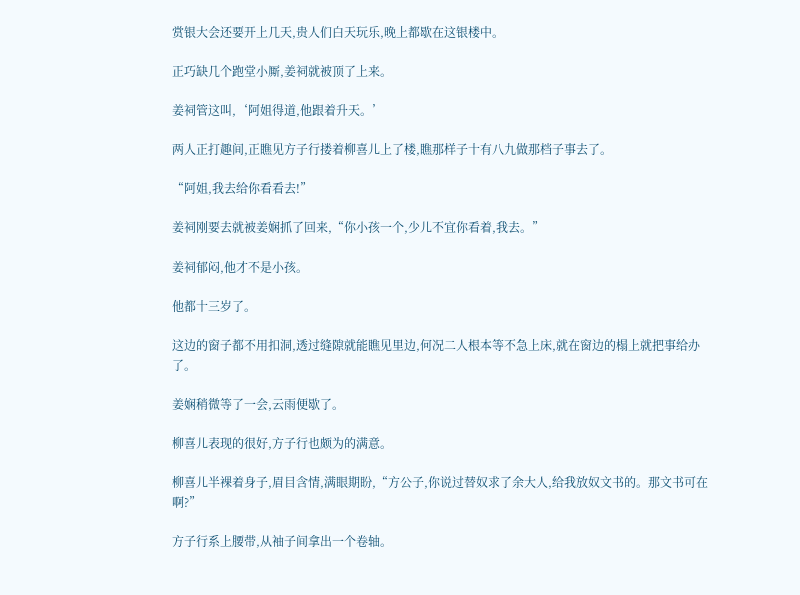赏银大会还要开上几天,贵人们白天玩乐,晚上都歇在这银楼中。

正巧缺几个跑堂小厮,姜祠就被顶了上来。

姜祠管这叫,‘阿姐得道,他跟着升天。’

两人正打趣间,正瞧见方子行搂着柳喜儿上了楼,瞧那样子十有八九做那档子事去了。

“阿姐,我去给你看看去!”

姜祠刚要去就被姜娴抓了回来,“你小孩一个,少儿不宜你看着,我去。”

姜祠郁闷,他才不是小孩。

他都十三岁了。

这边的窗子都不用扣洞,透过缝隙就能瞧见里边,何况二人根本等不急上床,就在窗边的榻上就把事给办了。

姜娴稍微等了一会,云雨便歇了。

柳喜儿表现的很好,方子行也颇为的满意。

柳喜儿半裸着身子,眉目含情,满眼期盼,“方公子,你说过替奴求了余大人,给我放奴文书的。那文书可在啊?”

方子行系上腰带,从袖子间拿出一个卷轴。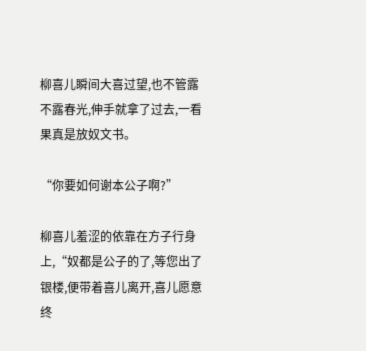柳喜儿瞬间大喜过望,也不管露不露春光,伸手就拿了过去,一看果真是放奴文书。

“你要如何谢本公子啊?”

柳喜儿羞涩的依靠在方子行身上,“奴都是公子的了,等您出了银楼,便带着喜儿离开,喜儿愿意终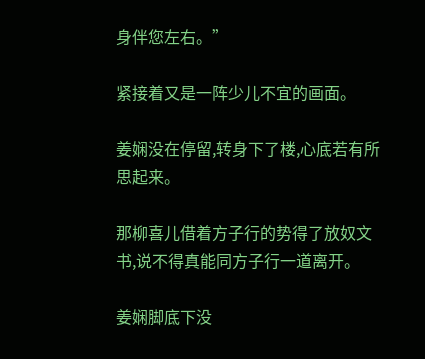身伴您左右。”

紧接着又是一阵少儿不宜的画面。

姜娴没在停留,转身下了楼,心底若有所思起来。

那柳喜儿借着方子行的势得了放奴文书,说不得真能同方子行一道离开。

姜娴脚底下没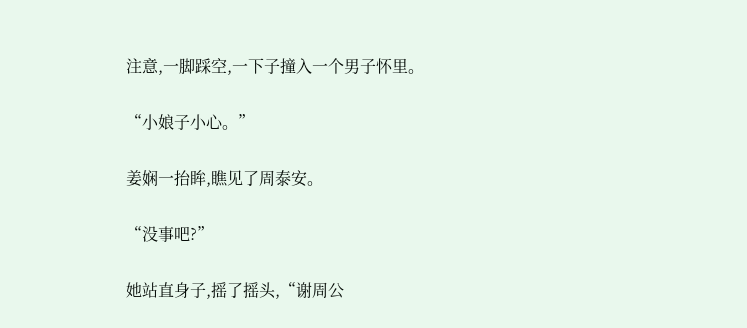注意,一脚踩空,一下子撞入一个男子怀里。

“小娘子小心。”

姜娴一抬眸,瞧见了周泰安。

“没事吧?”

她站直身子,摇了摇头,“谢周公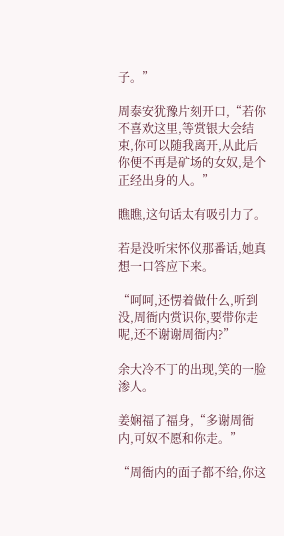子。”

周泰安犹豫片刻开口,“若你不喜欢这里,等赏银大会结束,你可以随我离开,从此后你便不再是矿场的女奴,是个正经出身的人。”

瞧瞧,这句话太有吸引力了。

若是没听宋怀仪那番话,她真想一口答应下来。

“呵呵,还愣着做什么,听到没,周衙内赏识你,要带你走呢,还不谢谢周衙内?”

余大冷不丁的出现,笑的一脸渗人。

姜娴福了福身,“多谢周衙内,可奴不愿和你走。”

“周衙内的面子都不给,你这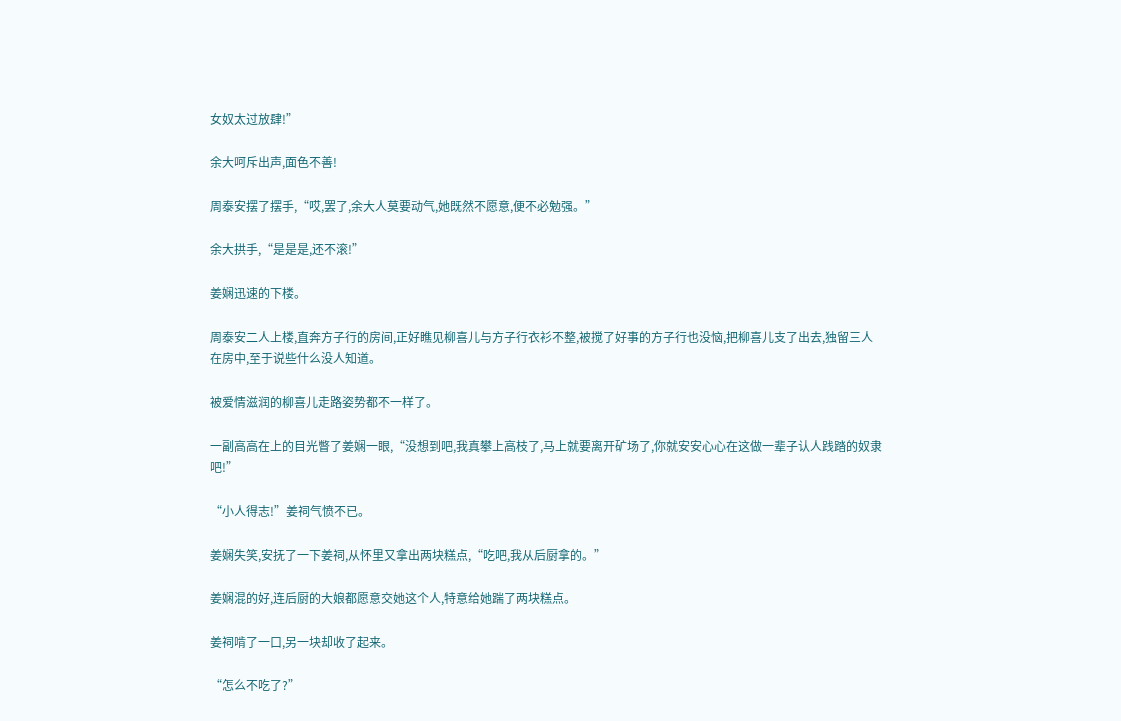女奴太过放肆!”

余大呵斥出声,面色不善!

周泰安摆了摆手,“哎,罢了,余大人莫要动气,她既然不愿意,便不必勉强。”

余大拱手,“是是是,还不滚!”

姜娴迅速的下楼。

周泰安二人上楼,直奔方子行的房间,正好瞧见柳喜儿与方子行衣衫不整,被搅了好事的方子行也没恼,把柳喜儿支了出去,独留三人在房中,至于说些什么没人知道。

被爱情滋润的柳喜儿走路姿势都不一样了。

一副高高在上的目光瞥了姜娴一眼,“没想到吧,我真攀上高枝了,马上就要离开矿场了,你就安安心心在这做一辈子认人践踏的奴隶吧!”

“小人得志!”姜祠气愤不已。

姜娴失笑,安抚了一下姜祠,从怀里又拿出两块糕点,“吃吧,我从后厨拿的。”

姜娴混的好,连后厨的大娘都愿意交她这个人,特意给她踹了两块糕点。

姜祠啃了一口,另一块却收了起来。

“怎么不吃了?”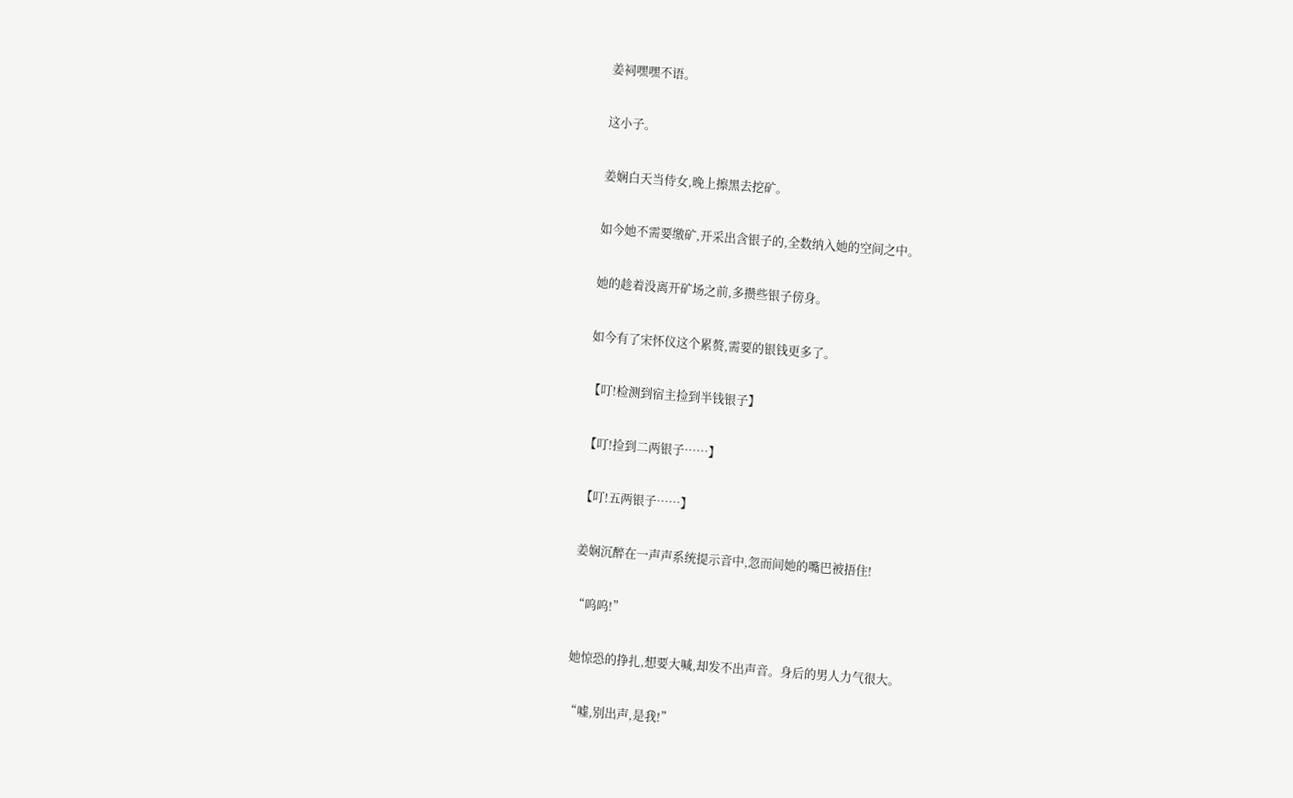姜祠嘿嘿不语。

这小子。

姜娴白天当侍女,晚上擦黑去挖矿。

如今她不需要缴矿,开采出含银子的,全数纳入她的空间之中。

她的趁着没离开矿场之前,多攒些银子傍身。

如今有了宋怀仪这个累赘,需要的银钱更多了。

【叮!检测到宿主捡到半钱银子】

【叮!捡到二两银子……】

【叮!五两银子……】

姜娴沉醉在一声声系统提示音中,忽而间她的嘴巴被捂住!

“呜呜!”

她惊恐的挣扎,想要大喊,却发不出声音。身后的男人力气很大。

“嘘,别出声,是我!”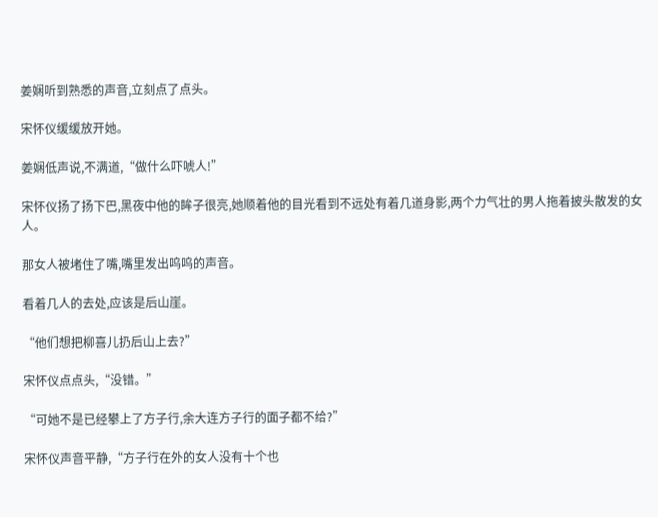姜娴听到熟悉的声音,立刻点了点头。

宋怀仪缓缓放开她。

姜娴低声说,不满道,“做什么吓唬人!”

宋怀仪扬了扬下巴,黑夜中他的眸子很亮,她顺着他的目光看到不远处有着几道身影,两个力气壮的男人拖着披头散发的女人。

那女人被堵住了嘴,嘴里发出呜呜的声音。

看着几人的去处,应该是后山崖。

“他们想把柳喜儿扔后山上去?”

宋怀仪点点头,“没错。”

“可她不是已经攀上了方子行,余大连方子行的面子都不给?”

宋怀仪声音平静,“方子行在外的女人没有十个也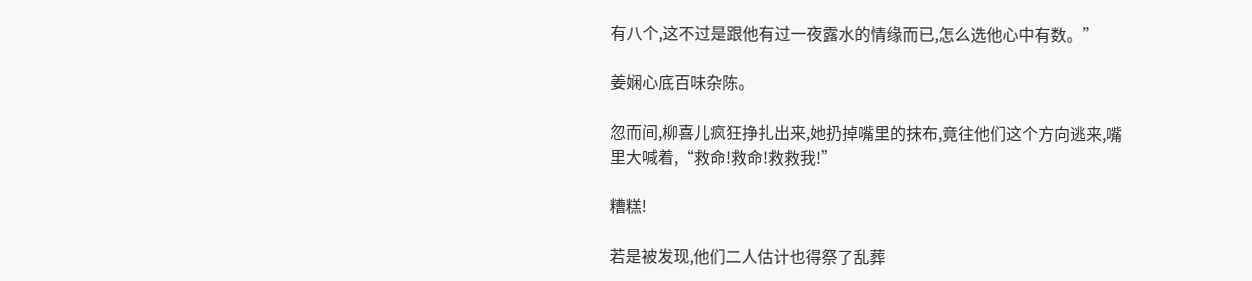有八个,这不过是跟他有过一夜露水的情缘而已,怎么选他心中有数。”

姜娴心底百味杂陈。

忽而间,柳喜儿疯狂挣扎出来,她扔掉嘴里的抹布,竟往他们这个方向逃来,嘴里大喊着,“救命!救命!救救我!”

糟糕!

若是被发现,他们二人估计也得祭了乱葬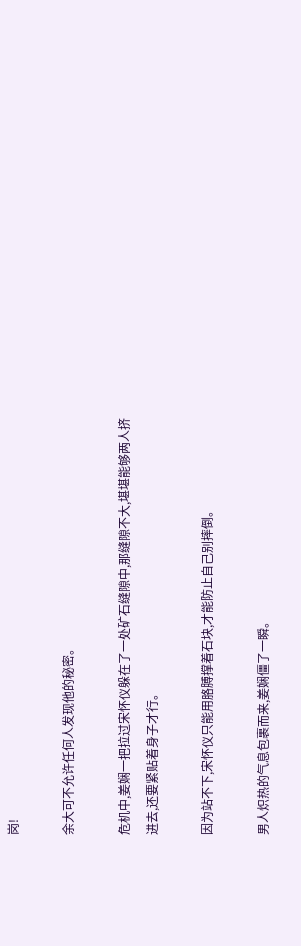岗!

余大可不允许任何人发现他的秘密。

危机中,姜娴一把拉过宋怀仪躲在了一处矿石缝隙中,那缝隙不大,堪堪能够两人挤进去,还要紧贴着身子才行。

因为站不下,宋怀仪只能用胳膊撑着石块,才能防止自己别摔倒。

男人炽热的气息包裹而来,姜娴僵了一瞬。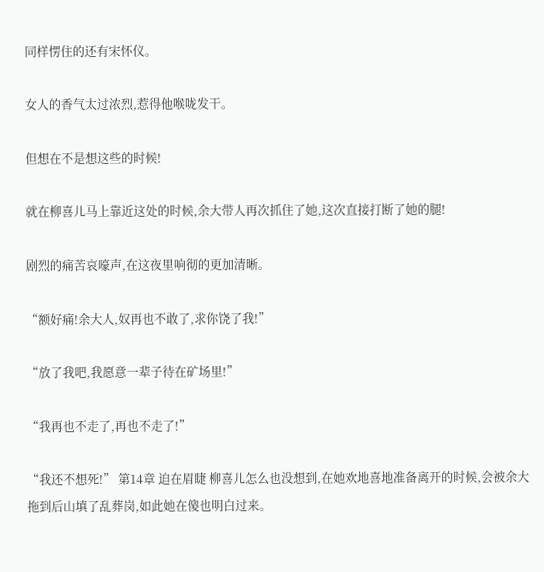同样愣住的还有宋怀仪。

女人的香气太过浓烈,惹得他喉咙发干。

但想在不是想这些的时候!

就在柳喜儿马上靠近这处的时候,余大带人再次抓住了她,这次直接打断了她的腿!

剧烈的痛苦哀嚎声,在这夜里响彻的更加清晰。

“额好痛!余大人,奴再也不敢了,求你饶了我!”

“放了我吧,我愿意一辈子待在矿场里!”

“我再也不走了,再也不走了!”

“我还不想死!” 第14章 迫在眉睫 柳喜儿怎么也没想到,在她欢地喜地准备离开的时候,会被余大拖到后山填了乱葬岗,如此她在傻也明白过来。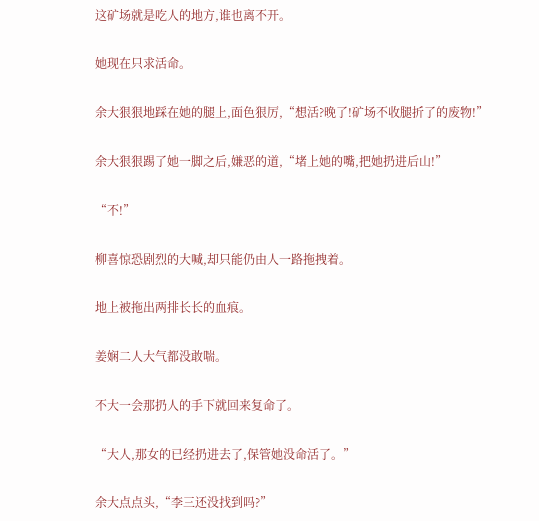这矿场就是吃人的地方,谁也离不开。

她现在只求活命。

余大狠狠地踩在她的腿上,面色狠厉,“想活?晚了!矿场不收腿折了的废物!”

余大狠狠踢了她一脚之后,嫌恶的道,“堵上她的嘴,把她扔进后山!”

“不!”

柳喜惊恐剧烈的大喊,却只能仍由人一路拖拽着。

地上被拖出两排长长的血痕。

姜娴二人大气都没敢喘。

不大一会那扔人的手下就回来复命了。

“大人,那女的已经扔进去了,保管她没命活了。”

余大点点头,“李三还没找到吗?”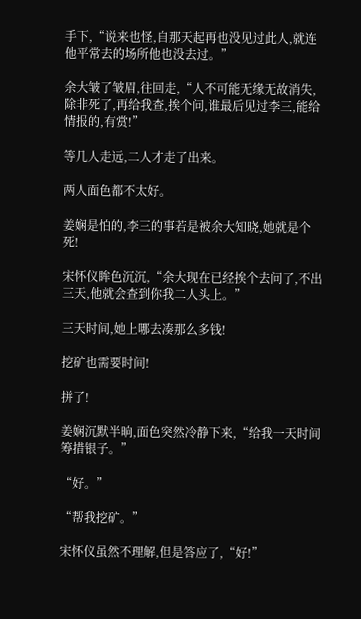手下,“说来也怪,自那天起再也没见过此人,就连他平常去的场所他也没去过。”

余大皱了皱眉,往回走,“人不可能无缘无故消失,除非死了,再给我查,挨个问,谁最后见过李三,能给情报的,有赏!”

等几人走远,二人才走了出来。

两人面色都不太好。

姜娴是怕的,李三的事若是被余大知晓,她就是个死!

宋怀仪眸色沉沉,“余大现在已经挨个去问了,不出三天,他就会查到你我二人头上。”

三天时间,她上哪去凑那么多钱!

挖矿也需要时间!

拼了!

姜娴沉默半晌,面色突然冷静下来,“给我一天时间筹措银子。”

“好。”

“帮我挖矿。”

宋怀仪虽然不理解,但是答应了,“好!”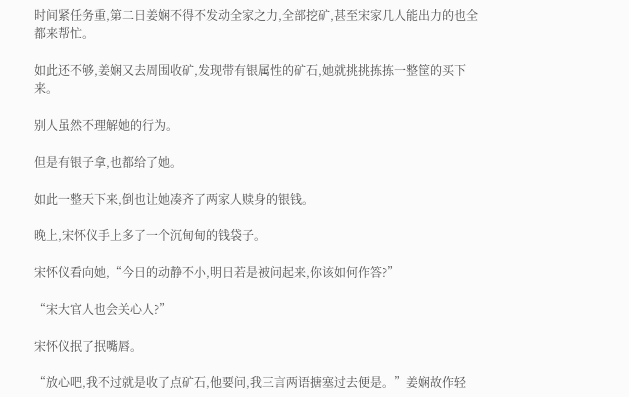时间紧任务重,第二日姜娴不得不发动全家之力,全部挖矿,甚至宋家几人能出力的也全都来帮忙。

如此还不够,姜娴又去周围收矿,发现带有银属性的矿石,她就挑挑拣拣一整筐的买下来。

别人虽然不理解她的行为。

但是有银子拿,也都给了她。

如此一整天下来,倒也让她凑齐了两家人赎身的银钱。

晚上,宋怀仪手上多了一个沉甸甸的钱袋子。

宋怀仪看向她,“今日的动静不小,明日若是被问起来,你该如何作答?”

“宋大官人也会关心人?”

宋怀仪抿了抿嘴唇。

“放心吧,我不过就是收了点矿石,他要问,我三言两语搪塞过去便是。”姜娴故作轻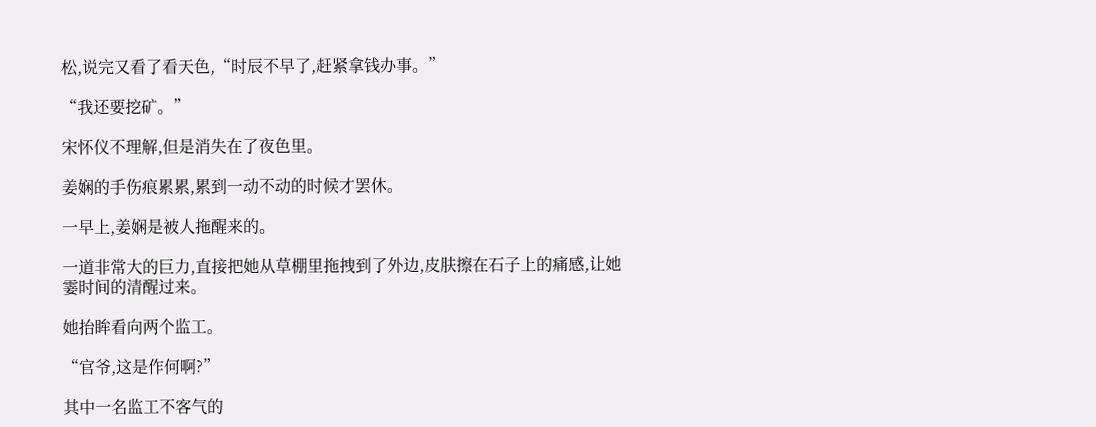松,说完又看了看天色,“时辰不早了,赶紧拿钱办事。”

“我还要挖矿。”

宋怀仪不理解,但是消失在了夜色里。

姜娴的手伤痕累累,累到一动不动的时候才罢休。

一早上,姜娴是被人拖醒来的。

一道非常大的巨力,直接把她从草棚里拖拽到了外边,皮肤擦在石子上的痛感,让她霎时间的清醒过来。

她抬眸看向两个监工。

“官爷,这是作何啊?”

其中一名监工不客气的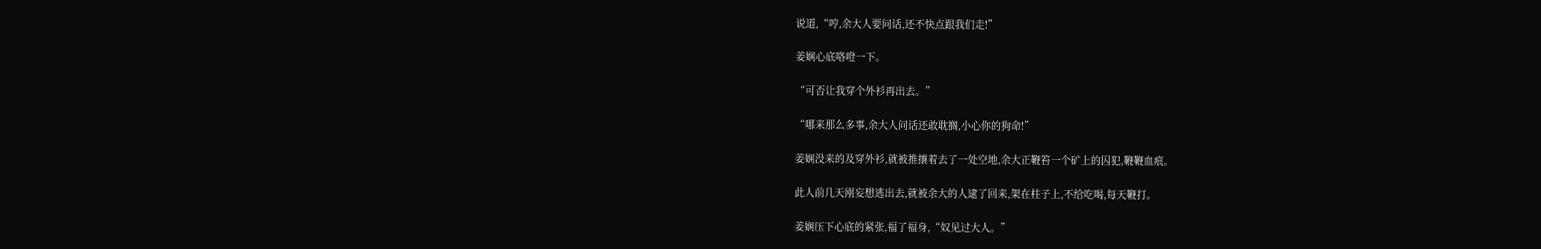说道,“哼,余大人要问话,还不快点跟我们走!”

姜娴心底咯噔一下。

“可否让我穿个外衫再出去。”

“哪来那么多事,余大人问话还敢耽搁,小心你的狗命!”

姜娴没来的及穿外衫,就被推攘着去了一处空地,余大正鞭笞一个矿上的囚犯,鞭鞭血痕。

此人前几天刚妄想逃出去,就被余大的人逮了回来,架在柱子上,不给吃喝,每天鞭打。

姜娴压下心底的紧张,福了福身,“奴见过大人。”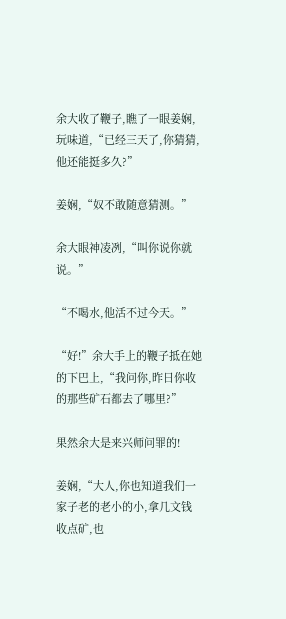余大收了鞭子,瞧了一眼姜娴,玩味道,“已经三天了,你猜猜,他还能挺多久?”

姜娴,“奴不敢随意猜测。”

余大眼神凌冽,“叫你说你就说。”

“不喝水,他活不过今天。”

“好!”余大手上的鞭子抵在她的下巴上,“我问你,昨日你收的那些矿石都去了哪里?”

果然余大是来兴师问罪的!

姜娴,“大人,你也知道我们一家子老的老小的小,拿几文钱收点矿,也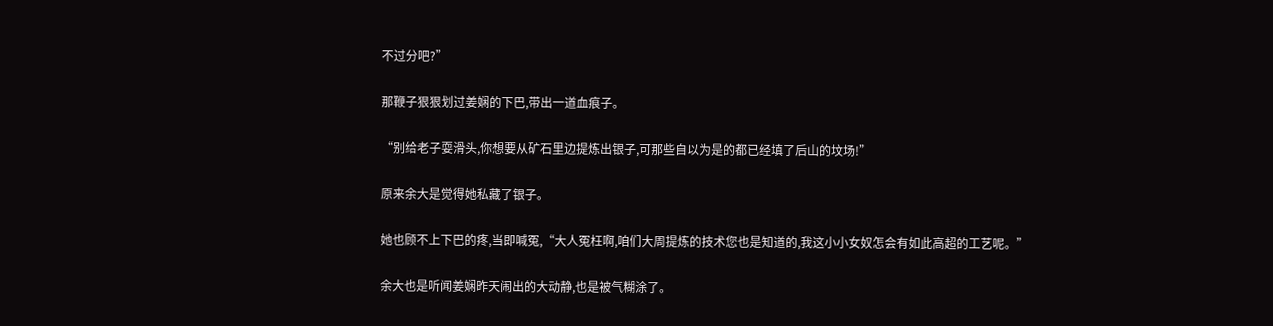不过分吧?”

那鞭子狠狠划过姜娴的下巴,带出一道血痕子。

“别给老子耍滑头,你想要从矿石里边提炼出银子,可那些自以为是的都已经填了后山的坟场!”

原来余大是觉得她私藏了银子。

她也顾不上下巴的疼,当即喊冤,“大人冤枉啊,咱们大周提炼的技术您也是知道的,我这小小女奴怎会有如此高超的工艺呢。”

余大也是听闻姜娴昨天闹出的大动静,也是被气糊涂了。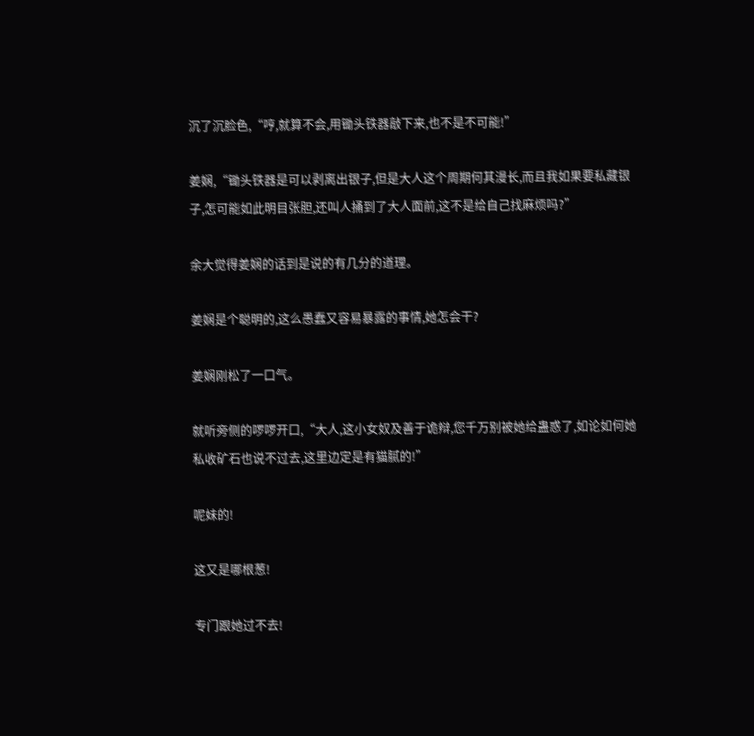沉了沉脸色,“哼,就算不会,用锄头铁器敲下来,也不是不可能!”

姜娴,“锄头铁器是可以剥离出银子,但是大人这个周期何其漫长,而且我如果要私藏银子,怎可能如此明目张胆,还叫人捅到了大人面前,这不是给自己找麻烦吗?”

余大觉得姜娴的话到是说的有几分的道理。

姜娴是个聪明的,这么愚蠢又容易暴露的事情,她怎会干?

姜娴刚松了一口气。

就听旁侧的啰啰开口,“大人,这小女奴及善于诡辩,您千万别被她给蛊惑了,如论如何她私收矿石也说不过去,这里边定是有猫腻的!”

呢妹的!

这又是哪根葱!

专门跟她过不去!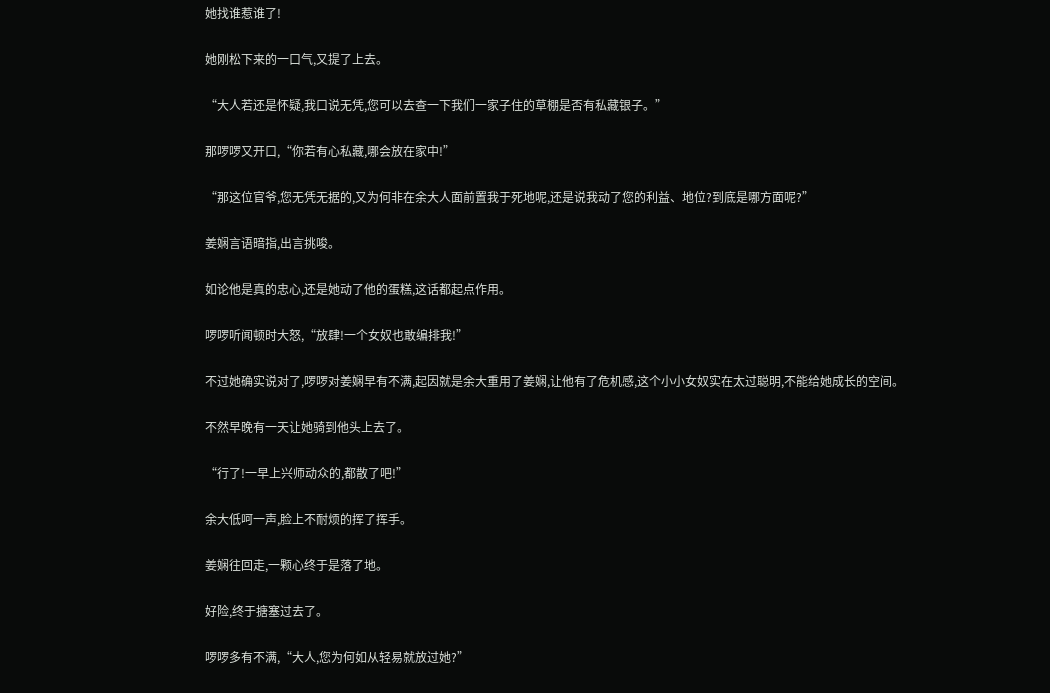她找谁惹谁了!

她刚松下来的一口气,又提了上去。

“大人若还是怀疑,我口说无凭,您可以去查一下我们一家子住的草棚是否有私藏银子。”

那啰啰又开口,“你若有心私藏,哪会放在家中!”

“那这位官爷,您无凭无据的,又为何非在余大人面前置我于死地呢,还是说我动了您的利益、地位?到底是哪方面呢?”

姜娴言语暗指,出言挑唆。

如论他是真的忠心,还是她动了他的蛋糕,这话都起点作用。

啰啰听闻顿时大怒,“放肆!一个女奴也敢编排我!”

不过她确实说对了,啰啰对姜娴早有不满,起因就是余大重用了姜娴,让他有了危机感,这个小小女奴实在太过聪明,不能给她成长的空间。

不然早晚有一天让她骑到他头上去了。

“行了!一早上兴师动众的,都散了吧!”

余大低呵一声,脸上不耐烦的挥了挥手。

姜娴往回走,一颗心终于是落了地。

好险,终于搪塞过去了。

啰啰多有不满,“大人,您为何如从轻易就放过她?”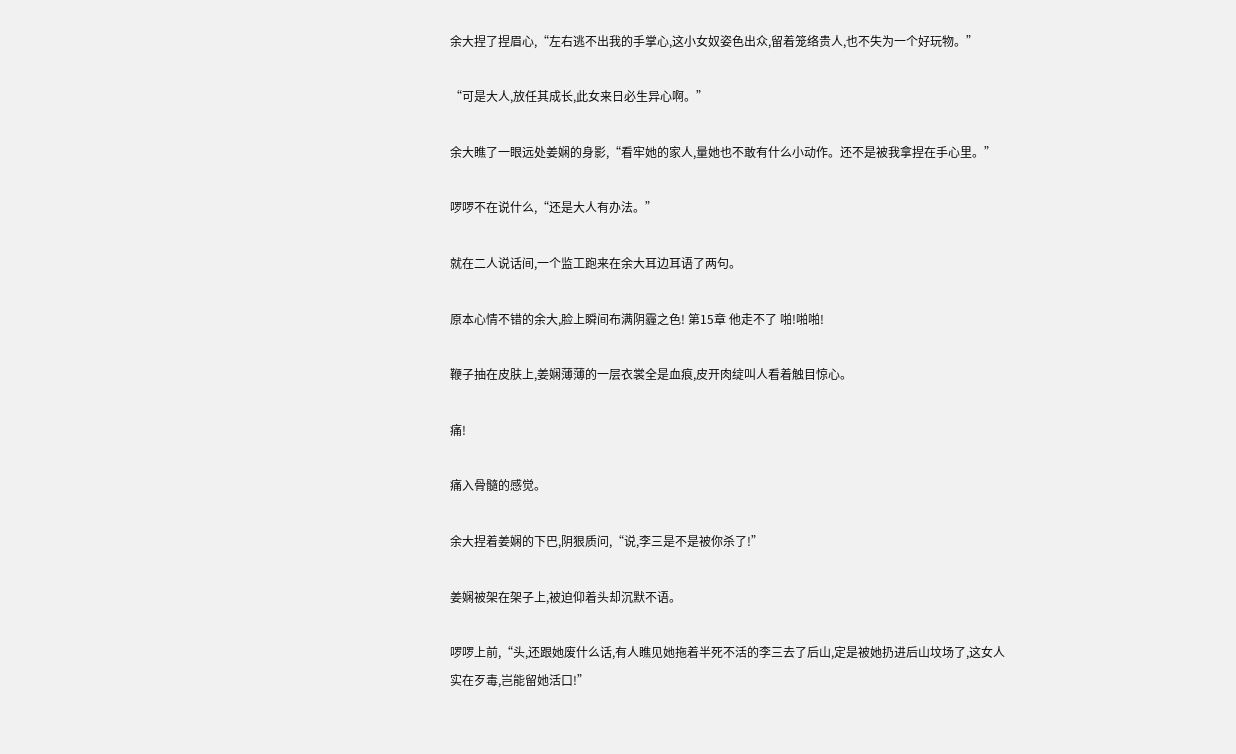余大捏了捏眉心,“左右逃不出我的手掌心,这小女奴姿色出众,留着笼络贵人,也不失为一个好玩物。”

“可是大人,放任其成长,此女来日必生异心啊。”

余大瞧了一眼远处姜娴的身影,“看牢她的家人,量她也不敢有什么小动作。还不是被我拿捏在手心里。”

啰啰不在说什么,“还是大人有办法。”

就在二人说话间,一个监工跑来在余大耳边耳语了两句。

原本心情不错的余大,脸上瞬间布满阴霾之色! 第15章 他走不了 啪!啪啪!

鞭子抽在皮肤上,姜娴薄薄的一层衣裳全是血痕,皮开肉绽叫人看着触目惊心。

痛!

痛入骨髓的感觉。

余大捏着姜娴的下巴,阴狠质问,“说,李三是不是被你杀了!”

姜娴被架在架子上,被迫仰着头却沉默不语。

啰啰上前,“头,还跟她废什么话,有人瞧见她拖着半死不活的李三去了后山,定是被她扔进后山坟场了,这女人实在歹毒,岂能留她活口!”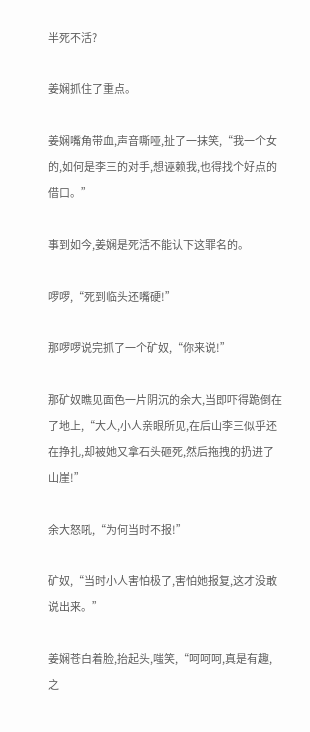半死不活?

姜娴抓住了重点。

姜娴嘴角带血,声音嘶哑,扯了一抹笑,“我一个女的,如何是李三的对手,想诬赖我,也得找个好点的借口。”

事到如今,姜娴是死活不能认下这罪名的。

啰啰,“死到临头还嘴硬!”

那啰啰说完抓了一个矿奴,“你来说!”

那矿奴瞧见面色一片阴沉的余大,当即吓得跪倒在了地上,“大人,小人亲眼所见,在后山李三似乎还在挣扎,却被她又拿石头砸死,然后拖拽的扔进了山崖!”

余大怒吼,“为何当时不报!”

矿奴,“当时小人害怕极了,害怕她报复,这才没敢说出来。”

姜娴苍白着脸,抬起头,嗤笑,“呵呵呵,真是有趣,之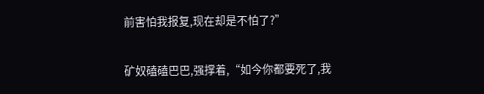前害怕我报复,现在却是不怕了?”

矿奴磕磕巴巴,强撑着,“如今你都要死了,我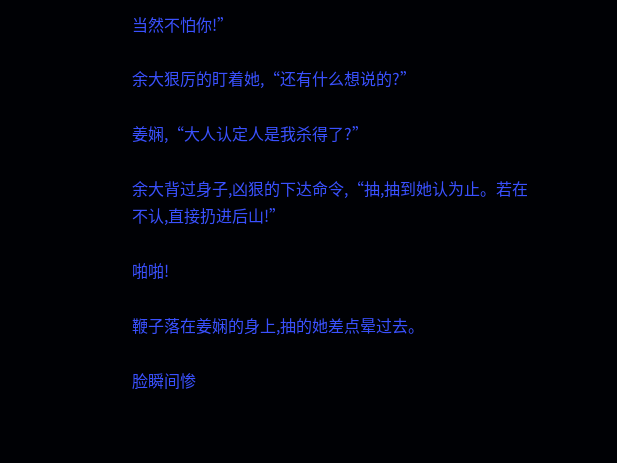当然不怕你!”

余大狠厉的盯着她,“还有什么想说的?”

姜娴,“大人认定人是我杀得了?”

余大背过身子,凶狠的下达命令,“抽,抽到她认为止。若在不认,直接扔进后山!”

啪啪!

鞭子落在姜娴的身上,抽的她差点晕过去。

脸瞬间惨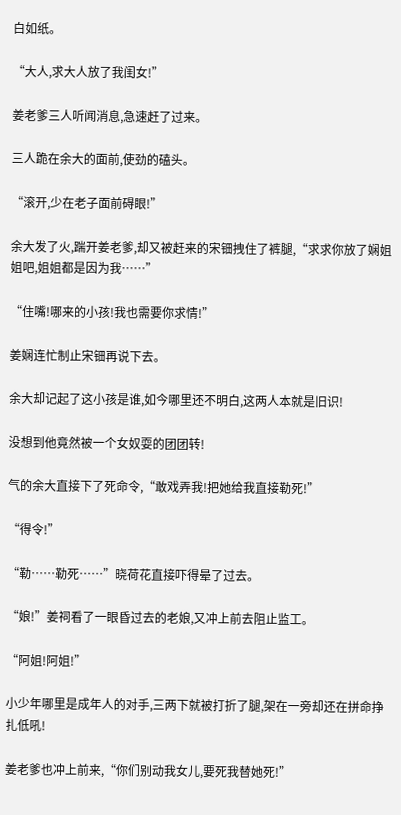白如纸。

“大人,求大人放了我闺女!”

姜老爹三人听闻消息,急速赶了过来。

三人跪在余大的面前,使劲的磕头。

“滚开,少在老子面前碍眼!”

余大发了火,踹开姜老爹,却又被赶来的宋钿拽住了裤腿,“求求你放了娴姐姐吧,姐姐都是因为我……”

“住嘴!哪来的小孩!我也需要你求情!”

姜娴连忙制止宋钿再说下去。

余大却记起了这小孩是谁,如今哪里还不明白,这两人本就是旧识!

没想到他竟然被一个女奴耍的团团转!

气的余大直接下了死命令,“敢戏弄我!把她给我直接勒死!”

“得令!”

“勒……勒死……”晓荷花直接吓得晕了过去。

“娘!”姜祠看了一眼昏过去的老娘,又冲上前去阻止监工。

“阿姐!阿姐!”

小少年哪里是成年人的对手,三两下就被打折了腿,架在一旁却还在拼命挣扎低吼!

姜老爹也冲上前来,“你们别动我女儿,要死我替她死!”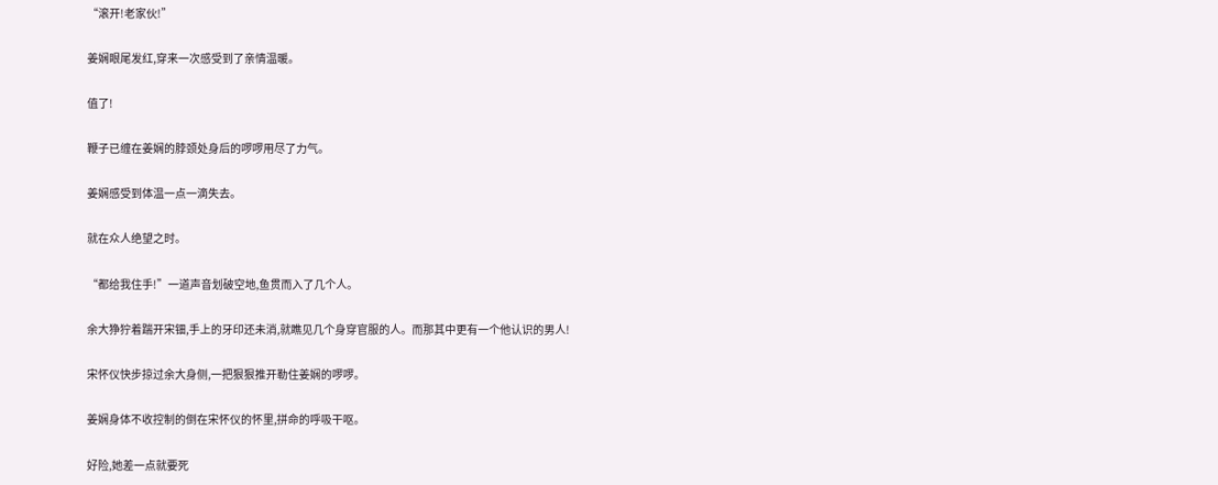“滚开!老家伙!”

姜娴眼尾发红,穿来一次感受到了亲情温暖。

值了!

鞭子已缠在姜娴的脖颈处身后的啰啰用尽了力气。

姜娴感受到体温一点一滴失去。

就在众人绝望之时。

“都给我住手!”一道声音划破空地,鱼贯而入了几个人。

余大狰狞着踹开宋钿,手上的牙印还未消,就瞧见几个身穿官服的人。而那其中更有一个他认识的男人!

宋怀仪快步掠过余大身侧,一把狠狠推开勒住姜娴的啰啰。

姜娴身体不收控制的倒在宋怀仪的怀里,拼命的呼吸干呕。

好险,她差一点就要死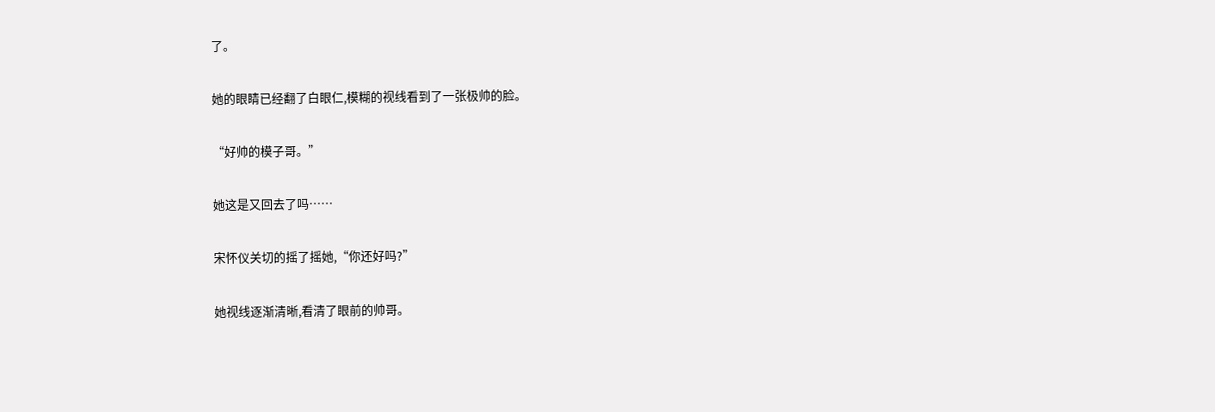了。

她的眼睛已经翻了白眼仁,模糊的视线看到了一张极帅的脸。

“好帅的模子哥。”

她这是又回去了吗……

宋怀仪关切的摇了摇她,“你还好吗?”

她视线逐渐清晰,看清了眼前的帅哥。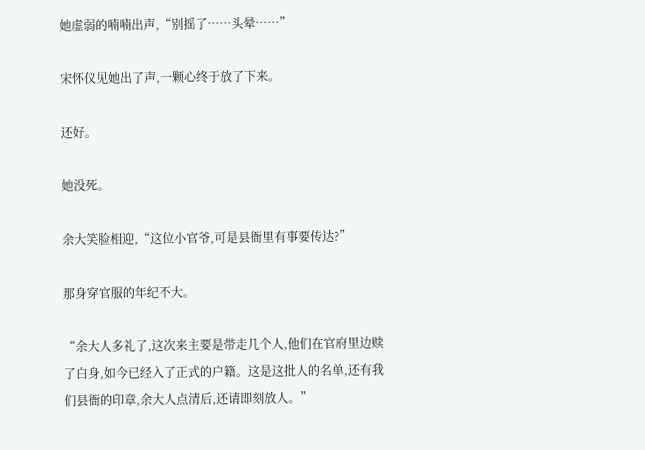她虚弱的喃喃出声,“别摇了……头晕……”

宋怀仪见她出了声,一颗心终于放了下来。

还好。

她没死。

余大笑脸相迎,“这位小官爷,可是县衙里有事要传达?”

那身穿官服的年纪不大。

“余大人多礼了,这次来主要是带走几个人,他们在官府里边赎了白身,如今已经入了正式的户籍。这是这批人的名单,还有我们县衙的印章,余大人点清后,还请即刻放人。”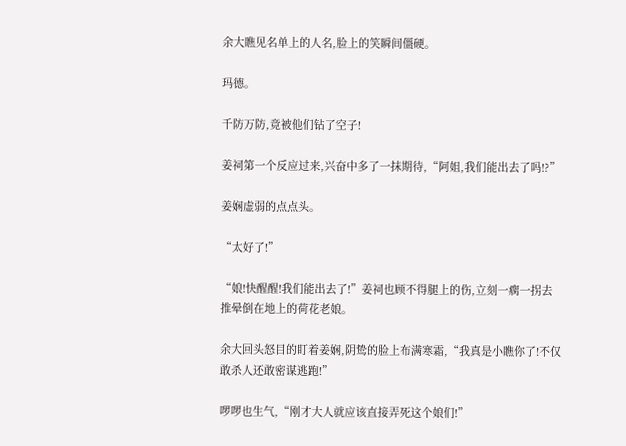余大瞧见名单上的人名,脸上的笑瞬间僵硬。

玛德。

千防万防,竟被他们钻了空子!

姜祠第一个反应过来,兴奋中多了一抹期待,“阿姐,我们能出去了吗!?”

姜娴虚弱的点点头。

“太好了!”

“娘!快醒醒!我们能出去了!”姜祠也顾不得腿上的伤,立刻一瘸一拐去推晕倒在地上的荷花老娘。

余大回头怒目的盯着姜娴,阴鸷的脸上布满寒霜,“我真是小瞧你了!不仅敢杀人还敢密谋逃跑!”

啰啰也生气,“刚才大人就应该直接弄死这个娘们!”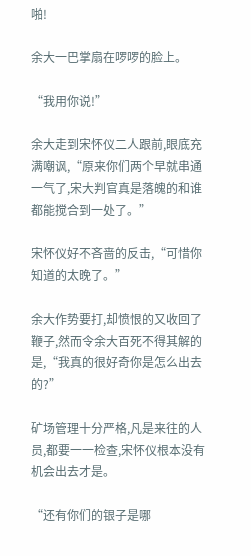啪!

余大一巴掌扇在啰啰的脸上。

“我用你说!”

余大走到宋怀仪二人跟前,眼底充满嘲讽,“原来你们两个早就串通一气了,宋大判官真是落魄的和谁都能搅合到一处了。”

宋怀仪好不吝啬的反击,“可惜你知道的太晚了。”

余大作势要打,却愤恨的又收回了鞭子,然而令余大百死不得其解的是,“我真的很好奇你是怎么出去的?”

矿场管理十分严格,凡是来往的人员,都要一一检查,宋怀仪根本没有机会出去才是。

“还有你们的银子是哪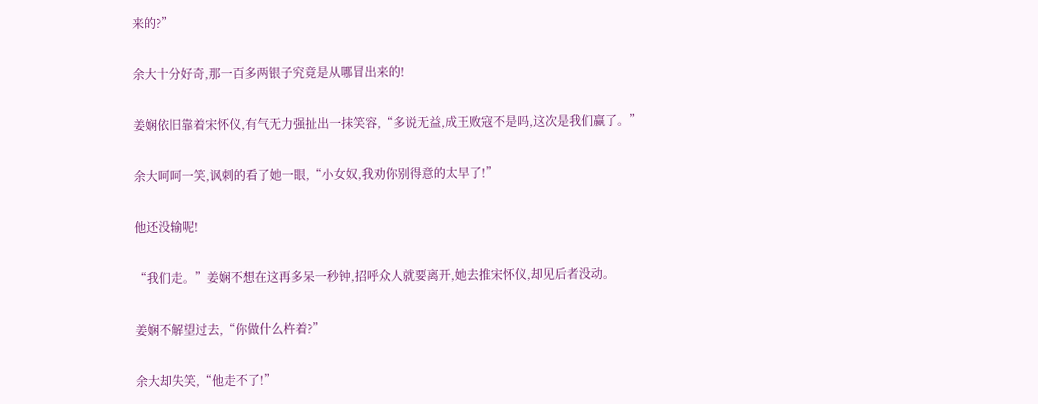来的?”

余大十分好奇,那一百多两银子究竟是从哪冒出来的!

姜娴依旧靠着宋怀仪,有气无力强扯出一抹笑容,“多说无益,成王败寇不是吗,这次是我们赢了。”

余大呵呵一笑,讽刺的看了她一眼,“小女奴,我劝你别得意的太早了!”

他还没输呢!

“我们走。”姜娴不想在这再多呆一秒钟,招呼众人就要离开,她去推宋怀仪,却见后者没动。

姜娴不解望过去,“你做什么杵着?”

余大却失笑,“他走不了!”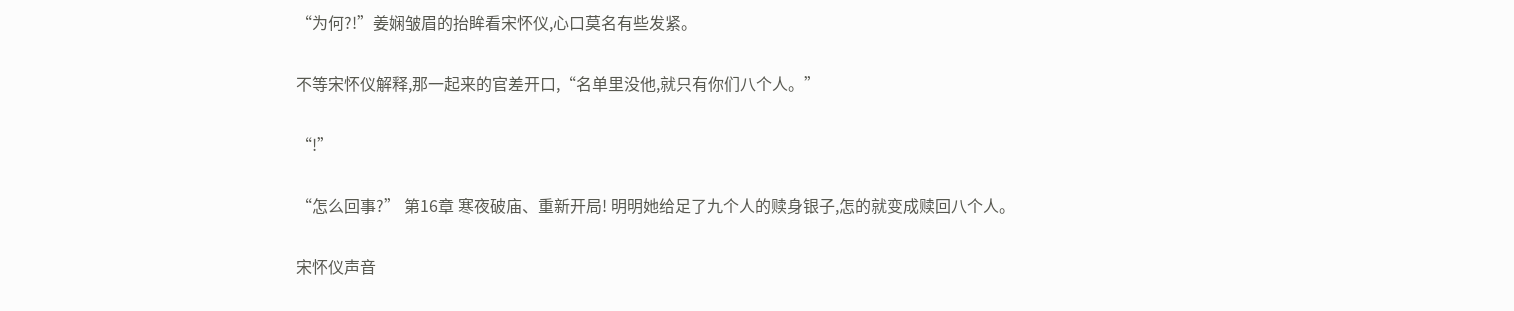“为何?!”姜娴皱眉的抬眸看宋怀仪,心口莫名有些发紧。

不等宋怀仪解释,那一起来的官差开口,“名单里没他,就只有你们八个人。”

“!”

“怎么回事?” 第16章 寒夜破庙、重新开局! 明明她给足了九个人的赎身银子,怎的就变成赎回八个人。

宋怀仪声音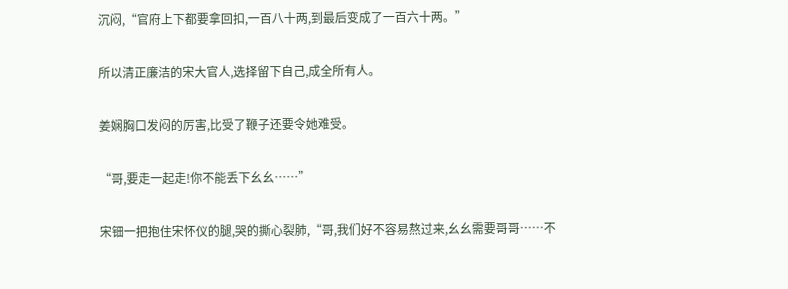沉闷,“官府上下都要拿回扣,一百八十两,到最后变成了一百六十两。”

所以清正廉洁的宋大官人,选择留下自己,成全所有人。

姜娴胸口发闷的厉害,比受了鞭子还要令她难受。

“哥,要走一起走!你不能丢下幺幺……”

宋钿一把抱住宋怀仪的腿,哭的撕心裂肺,“哥,我们好不容易熬过来,幺幺需要哥哥……不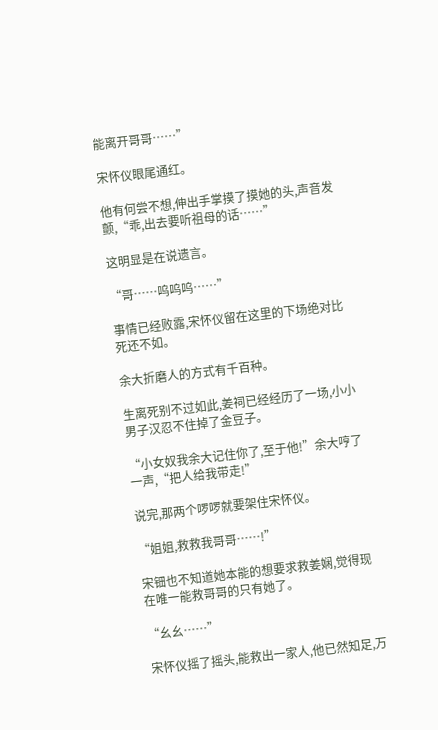能离开哥哥……”

宋怀仪眼尾通红。

他有何尝不想,伸出手掌摸了摸她的头,声音发颤,“乖,出去要听祖母的话……”

这明显是在说遗言。

“哥……呜呜呜……”

事情已经败露,宋怀仪留在这里的下场绝对比死还不如。

余大折磨人的方式有千百种。

生离死别不过如此,姜祠已经经历了一场,小小男子汉忍不住掉了金豆子。

“小女奴我余大记住你了,至于他!”余大哼了一声,“把人给我带走!”

说完,那两个啰啰就要架住宋怀仪。

“姐姐,救救我哥哥……!”

宋钿也不知道她本能的想要求救姜娴,觉得现在唯一能救哥哥的只有她了。

“幺幺……”

宋怀仪摇了摇头,能救出一家人,他已然知足,万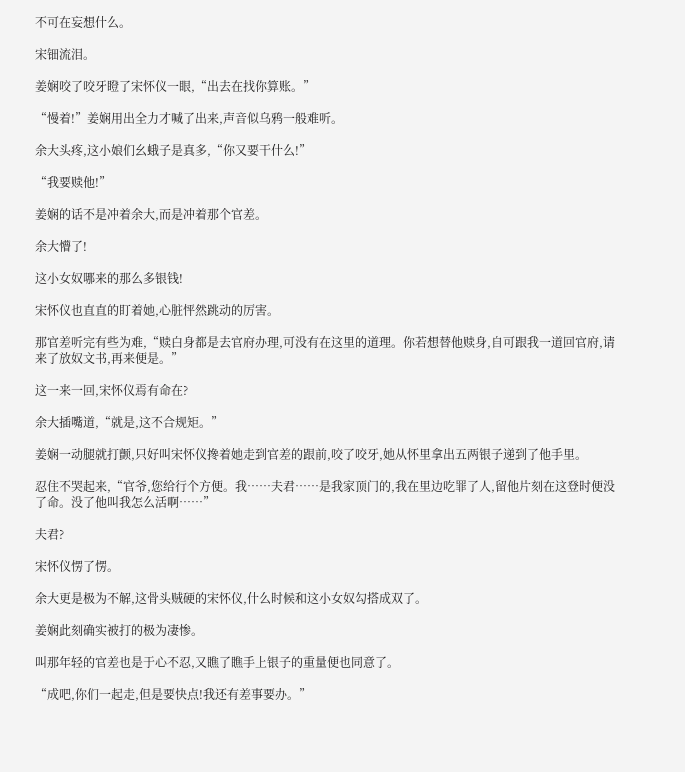不可在妄想什么。

宋钿流泪。

姜娴咬了咬牙瞪了宋怀仪一眼,“出去在找你算账。”

“慢着!”姜娴用出全力才喊了出来,声音似乌鸦一般难听。

余大头疼,这小娘们幺蛾子是真多,“你又要干什么!”

“我要赎他!”

姜娴的话不是冲着余大,而是冲着那个官差。

余大懵了!

这小女奴哪来的那么多银钱!

宋怀仪也直直的盯着她,心脏怦然跳动的厉害。

那官差听完有些为难,“赎白身都是去官府办理,可没有在这里的道理。你若想替他赎身,自可跟我一道回官府,请来了放奴文书,再来便是。”

这一来一回,宋怀仪焉有命在?

余大插嘴道,“就是,这不合规矩。”

姜娴一动腿就打颤,只好叫宋怀仪搀着她走到官差的跟前,咬了咬牙,她从怀里拿出五两银子递到了他手里。

忍住不哭起来,“官爷,您给行个方便。我……夫君……是我家顶门的,我在里边吃罪了人,留他片刻在这登时便没了命。没了他叫我怎么活啊……”

夫君?

宋怀仪愣了愣。

余大更是极为不解,这骨头贼硬的宋怀仪,什么时候和这小女奴勾搭成双了。

姜娴此刻确实被打的极为凄惨。

叫那年轻的官差也是于心不忍,又瞧了瞧手上银子的重量便也同意了。

“成吧,你们一起走,但是要快点!我还有差事要办。”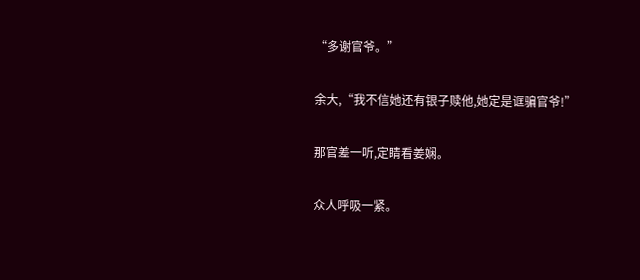“多谢官爷。”

余大,“我不信她还有银子赎他,她定是诓骗官爷!”

那官差一听,定睛看姜娴。

众人呼吸一紧。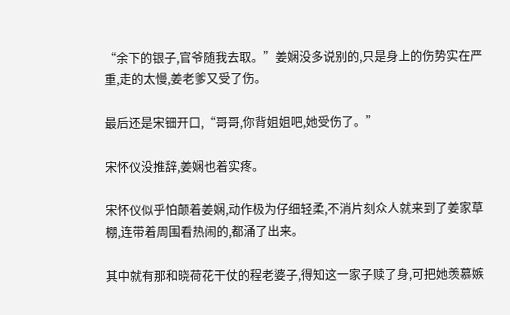“余下的银子,官爷随我去取。”姜娴没多说别的,只是身上的伤势实在严重,走的太慢,姜老爹又受了伤。

最后还是宋钿开口,“哥哥,你背姐姐吧,她受伤了。”

宋怀仪没推辞,姜娴也着实疼。

宋怀仪似乎怕颠着姜娴,动作极为仔细轻柔,不消片刻众人就来到了姜家草棚,连带着周围看热闹的,都涌了出来。

其中就有那和晓荷花干仗的程老婆子,得知这一家子赎了身,可把她羡慕嫉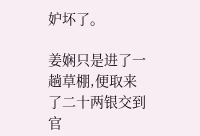妒坏了。

姜娴只是进了一趟草棚,便取来了二十两银交到官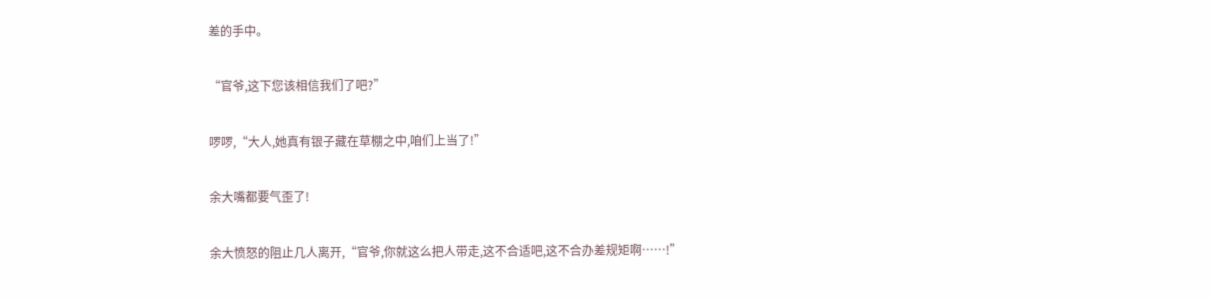差的手中。

“官爷,这下您该相信我们了吧?”

啰啰,“大人,她真有银子藏在草棚之中,咱们上当了!”

余大嘴都要气歪了!

余大愤怒的阻止几人离开,“官爷,你就这么把人带走,这不合适吧,这不合办差规矩啊……!”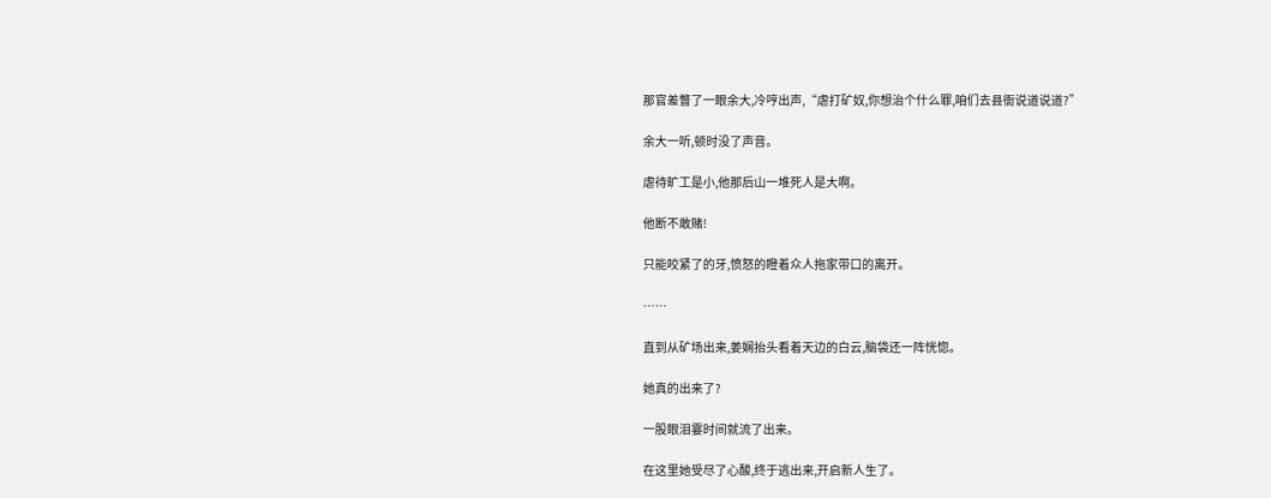那官差瞥了一眼余大,冷哼出声,“虐打矿奴,你想治个什么罪,咱们去县衙说道说道?”

余大一听,顿时没了声音。

虐待旷工是小,他那后山一堆死人是大啊。

他断不敢赌!

只能咬紧了的牙,愤怒的瞪着众人拖家带口的离开。

……

直到从矿场出来,姜娴抬头看着天边的白云,脑袋还一阵恍惚。

她真的出来了?

一股眼泪霎时间就流了出来。

在这里她受尽了心酸,终于逃出来,开启新人生了。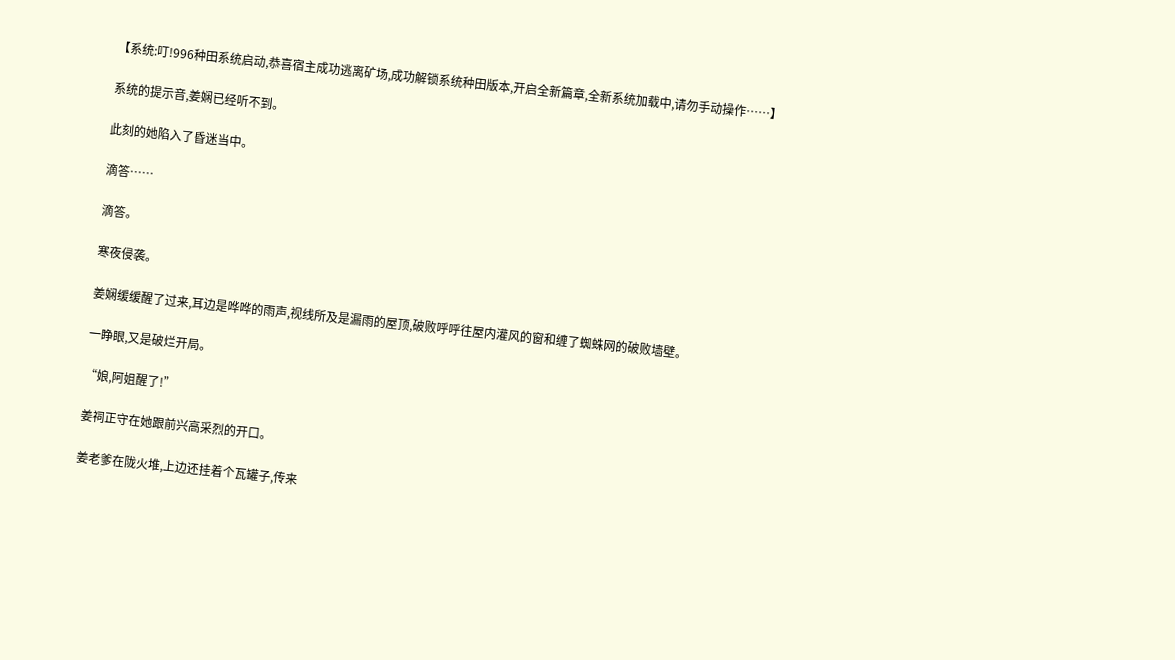【系统:叮!996种田系统启动,恭喜宿主成功逃离矿场,成功解锁系统种田版本,开启全新篇章,全新系统加载中,请勿手动操作……】

系统的提示音,姜娴已经听不到。

此刻的她陷入了昏迷当中。

滴答……

滴答。

寒夜侵袭。

姜娴缓缓醒了过来,耳边是哗哗的雨声,视线所及是漏雨的屋顶,破败呼呼往屋内灌风的窗和缠了蜘蛛网的破败墙壁。

一睁眼,又是破烂开局。

“娘,阿姐醒了!”

姜祠正守在她跟前兴高采烈的开口。

姜老爹在陇火堆,上边还挂着个瓦罐子,传来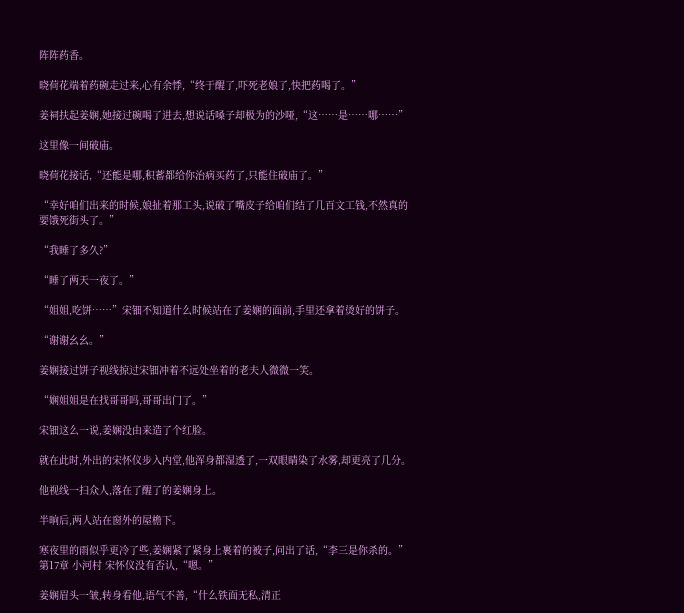阵阵药香。

晓荷花端着药碗走过来,心有余悸,“终于醒了,吓死老娘了,快把药喝了。”

姜祠扶起姜娴,她接过碗喝了进去,想说话嗓子却极为的沙哑,“这……是……哪……”

这里像一间破庙。

晓荷花接话,“还能是哪,积蓄都给你治病买药了,只能住破庙了。”

“幸好咱们出来的时候,娘扯着那工头,说破了嘴皮子给咱们结了几百文工钱,不然真的要饿死街头了。”

“我睡了多久?”

“睡了两天一夜了。”

“姐姐,吃饼……”宋钿不知道什么时候站在了姜娴的面前,手里还拿着烫好的饼子。

“谢谢幺幺。”

姜娴接过饼子视线掠过宋钿冲着不远处坐着的老夫人微微一笑。

“娴姐姐是在找哥哥吗,哥哥出门了。”

宋钿这么一说,姜娴没由来造了个红脸。

就在此时,外出的宋怀仪步入内堂,他浑身都湿透了,一双眼睛染了水雾,却更亮了几分。

他视线一扫众人,落在了醒了的姜娴身上。

半晌后,两人站在窗外的屋檐下。

寒夜里的雨似乎更冷了些,姜娴紧了紧身上裹着的被子,问出了话,“李三是你杀的。” 第17章 小河村 宋怀仪没有否认,“嗯。”

姜娴眉头一皱,转身看他,语气不善,“什么铁面无私,清正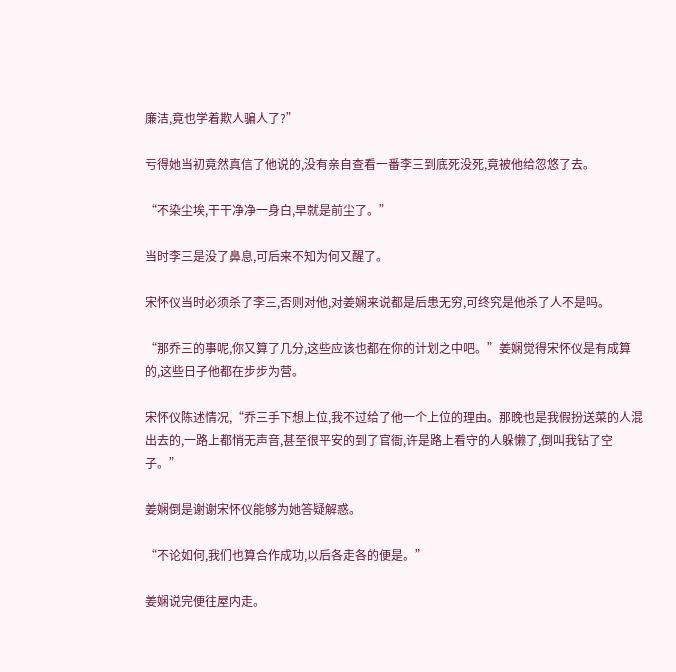廉洁,竟也学着欺人骗人了?”

亏得她当初竟然真信了他说的,没有亲自查看一番李三到底死没死,竟被他给忽悠了去。

“不染尘埃,干干净净一身白,早就是前尘了。”

当时李三是没了鼻息,可后来不知为何又醒了。

宋怀仪当时必须杀了李三,否则对他,对姜娴来说都是后患无穷,可终究是他杀了人不是吗。

“那乔三的事呢,你又算了几分,这些应该也都在你的计划之中吧。”姜娴觉得宋怀仪是有成算的,这些日子他都在步步为营。

宋怀仪陈述情况,“乔三手下想上位,我不过给了他一个上位的理由。那晚也是我假扮送菜的人混出去的,一路上都悄无声音,甚至很平安的到了官衙,许是路上看守的人躲懒了,倒叫我钻了空子。”

姜娴倒是谢谢宋怀仪能够为她答疑解惑。

“不论如何,我们也算合作成功,以后各走各的便是。”

姜娴说完便往屋内走。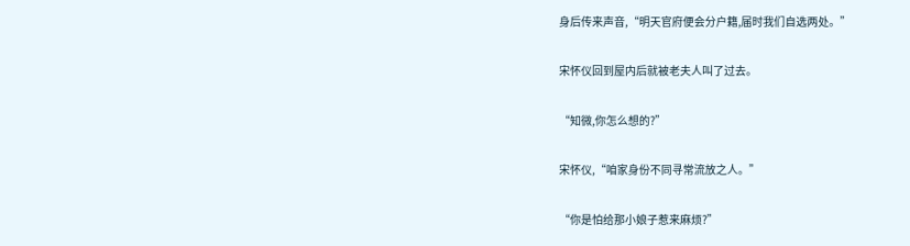身后传来声音,“明天官府便会分户籍,届时我们自选两处。”

宋怀仪回到屋内后就被老夫人叫了过去。

“知微,你怎么想的?”

宋怀仪,“咱家身份不同寻常流放之人。”

“你是怕给那小娘子惹来麻烦?”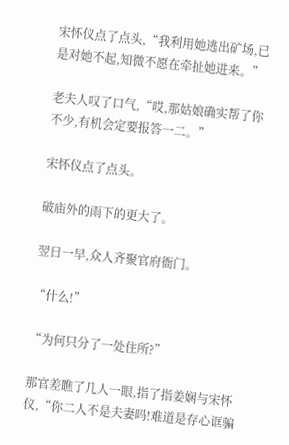宋怀仪点了点头,“我利用她逃出矿场,已是对她不起,知微不愿在牵扯她进来。”

老夫人叹了口气,“哎,那姑娘确实帮了你不少,有机会定要报答一二。”

宋怀仪点了点头。

破庙外的雨下的更大了。

翌日一早,众人齐聚官府衙门。

“什么!”

“为何只分了一处住所?”

那官差瞧了几人一眼,指了指姜娴与宋怀仪,“你二人不是夫妻吗!难道是存心诓骗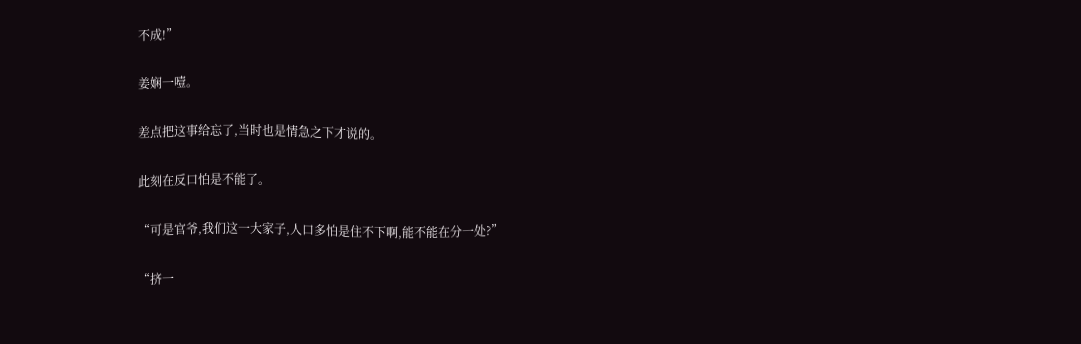不成!”

姜娴一噎。

差点把这事给忘了,当时也是情急之下才说的。

此刻在反口怕是不能了。

“可是官爷,我们这一大家子,人口多怕是住不下啊,能不能在分一处?”

“挤一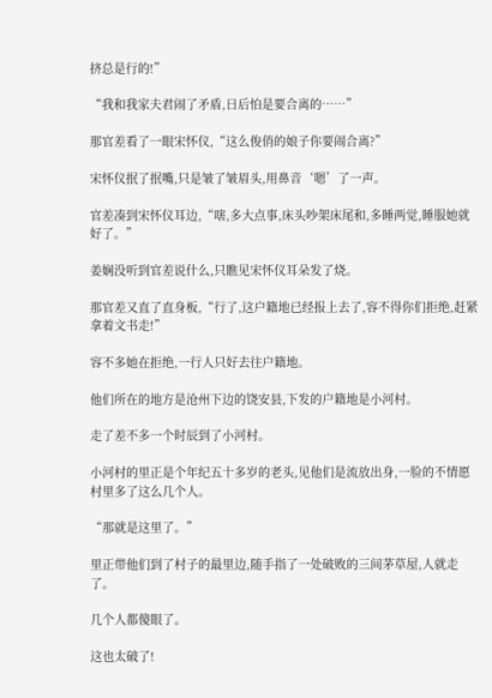挤总是行的!”

“我和我家夫君闹了矛盾,日后怕是要合离的……”

那官差看了一眼宋怀仪,“这么俊俏的娘子你要闹合离?”

宋怀仪抿了抿嘴,只是皱了皱眉头,用鼻音‘嗯’了一声。

官差凑到宋怀仪耳边,“嗐,多大点事,床头吵架床尾和,多睡两觉,睡服她就好了。”

姜娴没听到官差说什么,只瞧见宋怀仪耳朵发了烧。

那官差又直了直身板,“行了,这户籍地已经报上去了,容不得你们拒绝,赶紧拿着文书走!”

容不多她在拒绝,一行人只好去往户籍地。

他们所在的地方是沧州下边的饶安县,下发的户籍地是小河村。

走了差不多一个时辰到了小河村。

小河村的里正是个年纪五十多岁的老头,见他们是流放出身,一脸的不情愿村里多了这么几个人。

“那就是这里了。”

里正带他们到了村子的最里边,随手指了一处破败的三间茅草屋,人就走了。

几个人都傻眼了。

这也太破了!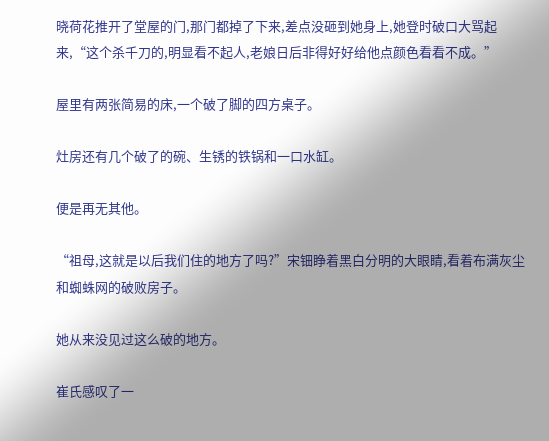晓荷花推开了堂屋的门,那门都掉了下来,差点没砸到她身上,她登时破口大骂起来,“这个杀千刀的,明显看不起人,老娘日后非得好好给他点颜色看看不成。”

屋里有两张简易的床,一个破了脚的四方桌子。

灶房还有几个破了的碗、生锈的铁锅和一口水缸。

便是再无其他。

“祖母,这就是以后我们住的地方了吗?”宋钿睁着黑白分明的大眼睛,看着布满灰尘和蜘蛛网的破败房子。

她从来没见过这么破的地方。

崔氏感叹了一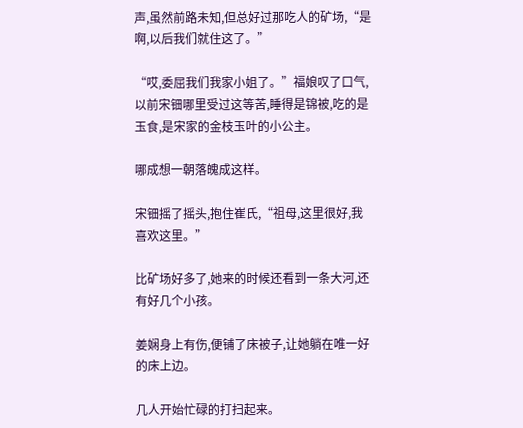声,虽然前路未知,但总好过那吃人的矿场,“是啊,以后我们就住这了。”

“哎,委屈我们我家小姐了。”福娘叹了口气,以前宋钿哪里受过这等苦,睡得是锦被,吃的是玉食,是宋家的金枝玉叶的小公主。

哪成想一朝落魄成这样。

宋钿摇了摇头,抱住崔氏,“祖母,这里很好,我喜欢这里。”

比矿场好多了,她来的时候还看到一条大河,还有好几个小孩。

姜娴身上有伤,便铺了床被子,让她躺在唯一好的床上边。

几人开始忙碌的打扫起来。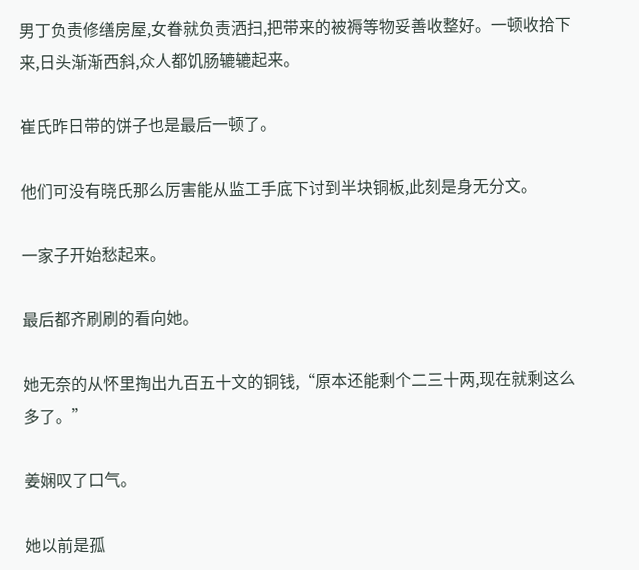男丁负责修缮房屋,女眷就负责洒扫,把带来的被褥等物妥善收整好。一顿收拾下来,日头渐渐西斜,众人都饥肠辘辘起来。

崔氏昨日带的饼子也是最后一顿了。

他们可没有晓氏那么厉害能从监工手底下讨到半块铜板,此刻是身无分文。

一家子开始愁起来。

最后都齐刷刷的看向她。

她无奈的从怀里掏出九百五十文的铜钱,“原本还能剩个二三十两,现在就剩这么多了。”

姜娴叹了口气。

她以前是孤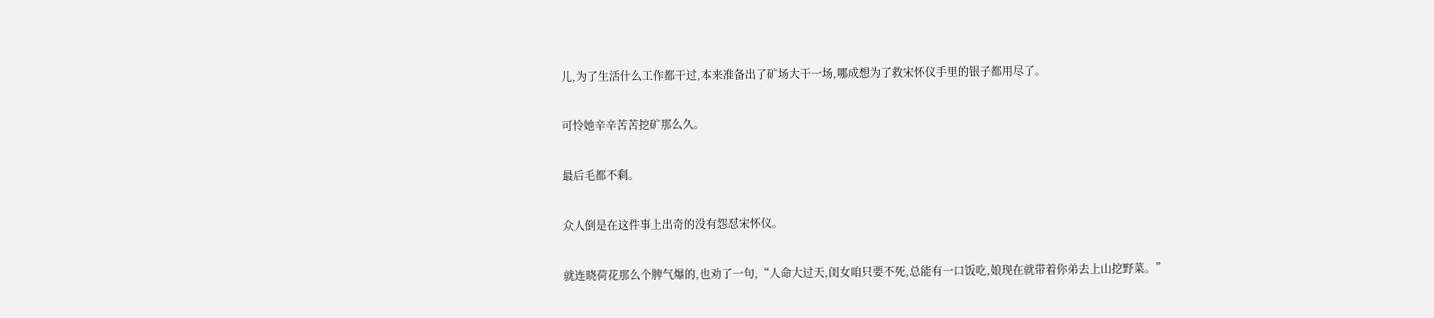儿,为了生活什么工作都干过,本来准备出了矿场大干一场,哪成想为了救宋怀仪手里的银子都用尽了。

可怜她辛辛苦苦挖矿那么久。

最后毛都不剩。

众人倒是在这件事上出奇的没有怨怼宋怀仪。

就连晓荷花那么个脾气爆的,也劝了一句,“人命大过天,闺女咱只要不死,总能有一口饭吃,娘现在就带着你弟去上山挖野菜。”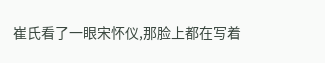崔氏看了一眼宋怀仪,那脸上都在写着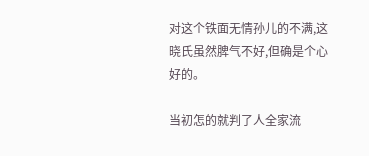对这个铁面无情孙儿的不满,这晓氏虽然脾气不好,但确是个心好的。

当初怎的就判了人全家流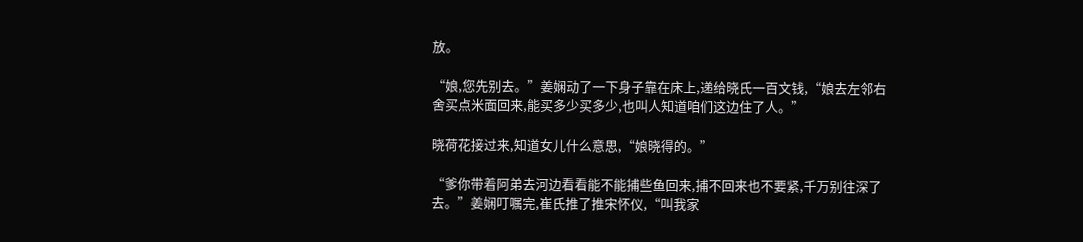放。

“娘,您先别去。”姜娴动了一下身子靠在床上,递给晓氏一百文钱,“娘去左邻右舍买点米面回来,能买多少买多少,也叫人知道咱们这边住了人。”

晓荷花接过来,知道女儿什么意思,“娘晓得的。”

“爹你带着阿弟去河边看看能不能捕些鱼回来,捕不回来也不要紧,千万别往深了去。”姜娴叮嘱完,崔氏推了推宋怀仪,“叫我家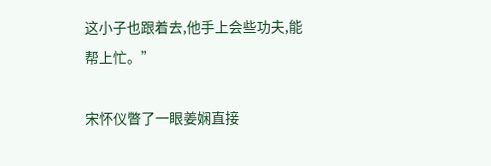这小子也跟着去,他手上会些功夫,能帮上忙。”

宋怀仪瞥了一眼姜娴直接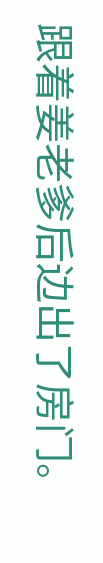跟着姜老爹后边出了房门。